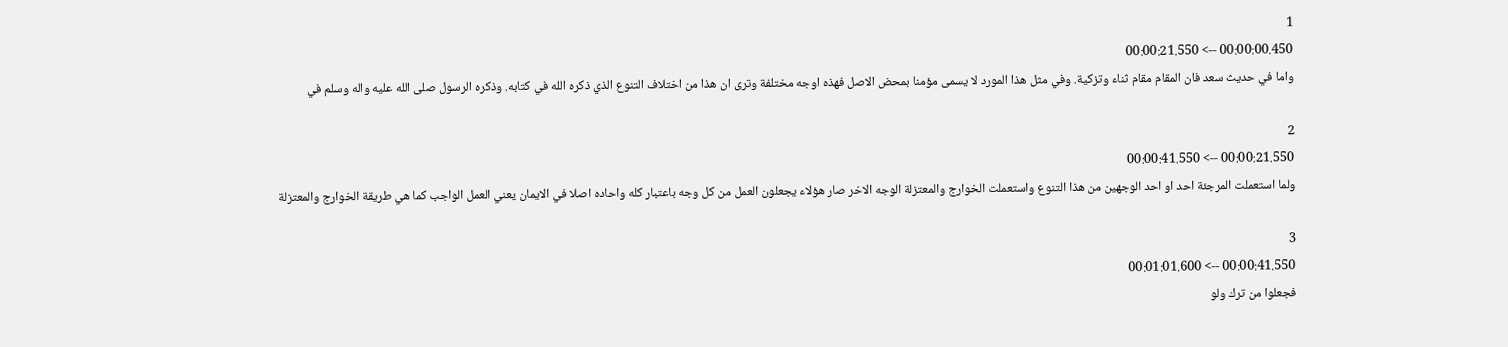1
00:00:00.450 --> 00:00:21.550
واما في حديث سعد فان المقام مقام ثناء وتزكية. وفي مثل هذا المورد لا يسمى مؤمنا بمحض الاصل فهذه اوجه مختلفة وترى ان هذا من اختلاف التنوع الذي ذكره الله في كتابه. وذكره الرسول صلى الله عليه واله وسلم في

2
00:00:21.550 --> 00:00:41.550
ولما استعملت المرجئة احد او احد الوجهين من هذا التنوع واستعملت الخوارج والمعتزلة الوجه الاخر صار هؤلاء يجعلون العمل من كل وجه باعتبار كله واحاده اصلا في الايمان يعني العمل الواجب كما هي طريقة الخوارج والمعتزلة

3
00:00:41.550 --> 00:01:01.600
فجعلوا من ترك ولو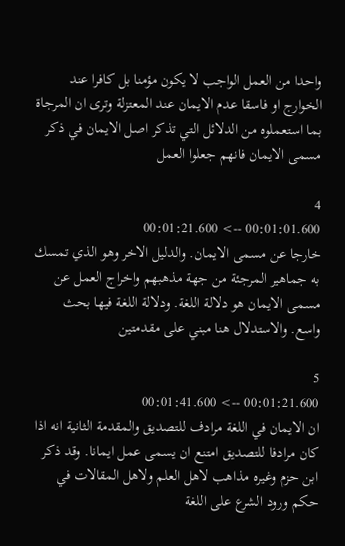واحدا من العمل الواجب لا يكون مؤمنا بل كافرا عند الخوارج او فاسقا عدم الايمان عند المعتزلة وترى ان المرجاة بما استعملوه من الدلائل التي تذكر اصل الايمان في ذكر مسمى الايمان فانهم جعلوا العمل

4
00:01:01.600 --> 00:01:21.600
خارجا عن مسمى الايمان. والدليل الاخر وهو الذي تمسك به جماهير المرجئة من جهة مذهبهم واخراج العمل عن مسمى الايمان هو دلالة اللغة. ودلالة اللغة فيها بحث واسع. والاستدلال هنا مبني على مقدمتين

5
00:01:21.600 --> 00:01:41.600
ان الايمان في اللغة مرادف للتصديق والمقدمة الثانية انه اذا كان مرادفا للتصديق امتنع ان يسمى عمل ايمانا. وقد ذكر ابن حزم وغيره مذاهب لاهل العلم ولاهل المقالات في حكم ورود الشرع على اللغة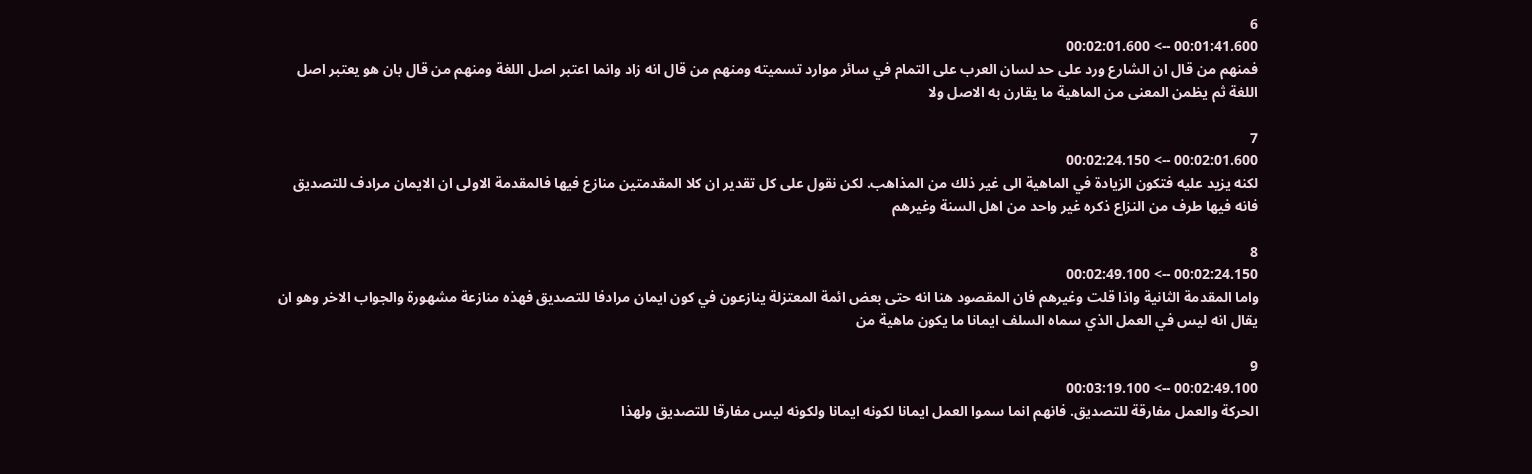6
00:01:41.600 --> 00:02:01.600
فمنهم من قال ان الشارع ورد على حد لسان العرب على التمام في سائر موارد تسميته ومنهم من قال انه زاد وانما اعتبر اصل اللغة ومنهم من قال بان هو يعتبر اصل اللغة ثم يظمن المعنى من الماهية ما يقارن به الاصل ولا

7
00:02:01.600 --> 00:02:24.150
لكنه يزيد عليه فتكون الزيادة في الماهية الى غير ذلك من المذاهب. لكن نقول على كل تقدير ان كلا المقدمتين منازع فيها فالمقدمة الاولى ان الايمان مرادف للتصديق فانه فيها طرف من النزاع ذكره غير واحد من اهل السنة وغيرهم

8
00:02:24.150 --> 00:02:49.100
واما المقدمة الثانية واذا قلت وغيرهم فان المقصود هنا انه حتى بعض ائمة المعتزلة ينازعون في كون ايمان مرادفا للتصديق فهذه منازعة مشهورة والجواب الاخر وهو ان يقال انه ليس في العمل الذي سماه السلف ايمانا ما يكون ماهية من

9
00:02:49.100 --> 00:03:19.100
الحركة والعمل مفارقة للتصديق. فانهم انما سموا العمل ايمانا لكونه ايمانا ولكونه ليس مفارقا للتصديق ولهذا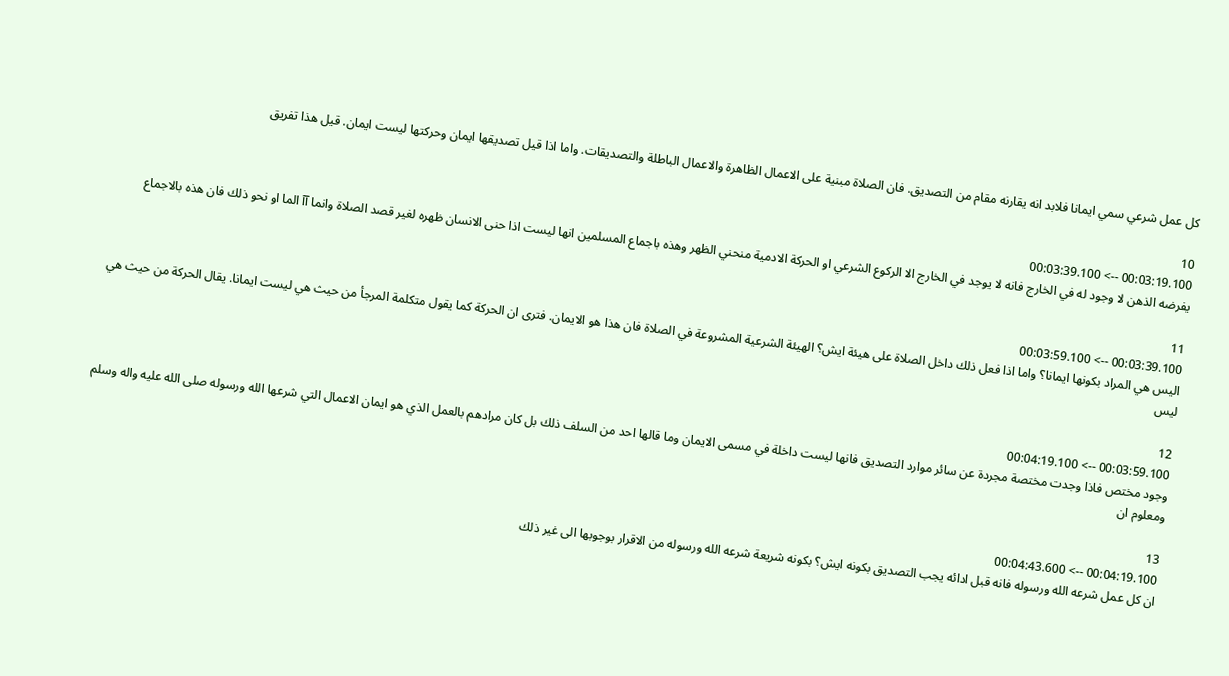كل عمل شرعي سمي ايمانا فلابد انه يقارنه مقام من التصديق. فان الصلاة مبنية على الاعمال الظاهرة والاعمال الباطلة والتصديقات. واما اذا قيل تصديقها ايمان وحركتها ليست ايمان. قيل هذا تفريق

10
00:03:19.100 --> 00:03:39.100
يفرضه الذهن لا وجود له في الخارج فانه لا يوجد في الخارج الا الركوع الشرعي او الحركة الادمية منحني الظهر وهذه باجماع المسلمين انها ليست اذا حنى الانسان ظهره لغير قصد الصلاة وانما آآ الما او نحو ذلك فان هذه بالاجماع

11
00:03:39.100 --> 00:03:59.100
اليس هي المراد بكونها ايمانا؟ واما اذا فعل ذلك داخل الصلاة على هيئة ايش؟ الهيئة الشرعية المشروعة في الصلاة فان هذا هو الايمان. فترى ان الحركة كما يقول متكلمة المرجأ من حيث هي ليست ايمانا. يقال الحركة من حيث هي ليس

12
00:03:59.100 --> 00:04:19.100
وجود مختص فاذا وجدت مختصة مجردة عن سائر موارد التصديق فانها ليست داخلة في مسمى الايمان وما قالها احد من السلف ذلك بل كان مرادهم بالعمل الذي هو ايمان الاعمال التي شرعها الله ورسوله صلى الله عليه واله وسلم ومعلوم ان

13
00:04:19.100 --> 00:04:43.600
ان كل عمل شرعه الله ورسوله فانه قبل ادائه يجب التصديق بكونه ايش؟ بكونه شريعة شرعه الله ورسوله من الاقرار بوجوبها الى غير ذلك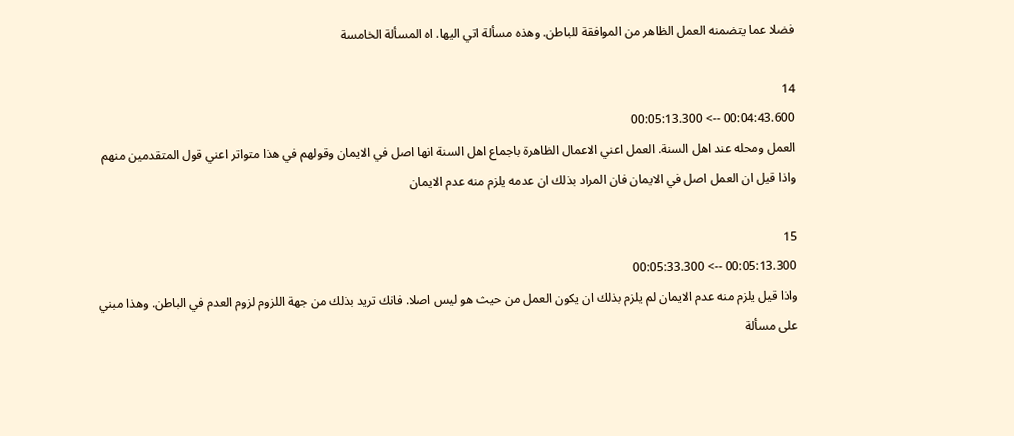فضلا عما يتضمنه العمل الظاهر من الموافقة للباطن. وهذه مسألة اتي اليها. اه المسألة الخامسة

14
00:04:43.600 --> 00:05:13.300
العمل ومحله عند اهل السنة. العمل اعني الاعمال الظاهرة باجماع اهل السنة انها اصل في الايمان وقولهم في هذا متواتر اعني قول المتقدمين منهم  واذا قيل ان العمل اصل في الايمان فان المراد بذلك ان عدمه يلزم منه عدم الايمان

15
00:05:13.300 --> 00:05:33.300
واذا قيل يلزم منه عدم الايمان لم يلزم بذلك ان يكون العمل من حيث هو ليس اصلا. فانك تريد بذلك من جهة اللزوم لزوم العدم في الباطن. وهذا مبني على مسألة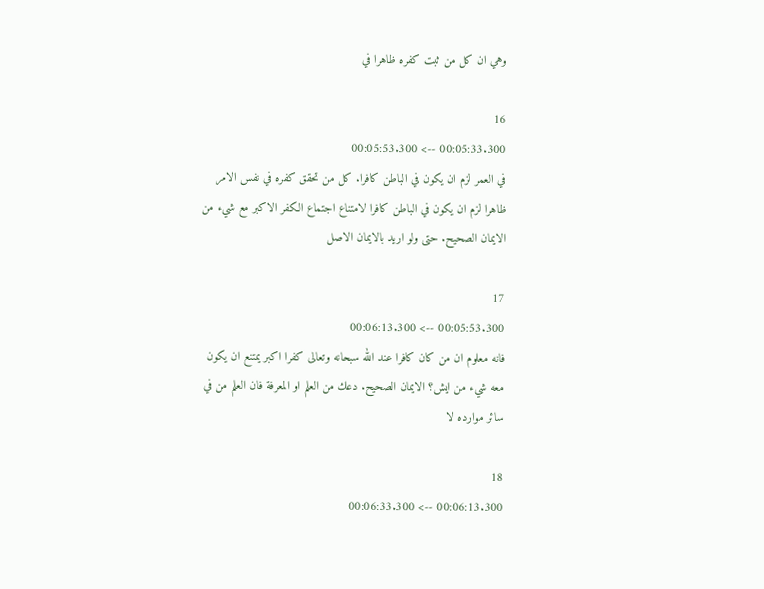وهي ان كل من ثبت كفره ظاهرا في

16
00:05:33.300 --> 00:05:53.300
في العمر لزم ان يكون في الباطن كافرا. كل من تحقق كفره في نفس الامر ظاهرا لزم ان يكون في الباطن كافرا لامتناع اجتماع الكفر الاكبر مع شيء من الايمان الصحيح. حتى ولو اريد بالايمان الاصل

17
00:05:53.300 --> 00:06:13.300
فانه معلوم ان من كان كافرا عند الله سبحانه وتعالى كفرا اكبر يمتنع ان يكون معه شيء من ايش؟ الايمان الصحيح. دعك من العلم او المعرفة فان العلم من في سائر موارده لا

18
00:06:13.300 --> 00:06:33.300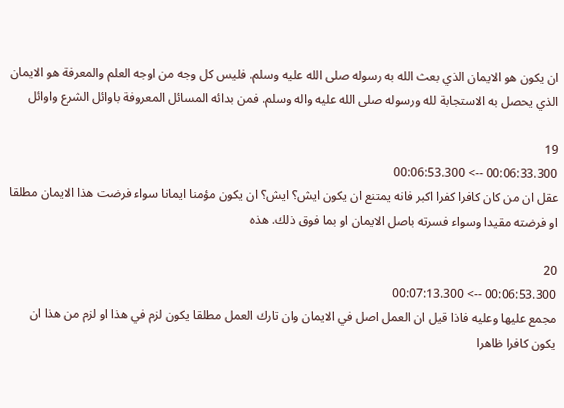ان يكون هو الايمان الذي بعث الله به رسوله صلى الله عليه وسلم. فليس كل وجه من اوجه العلم والمعرفة هو الايمان الذي يحصل به الاستجابة لله ورسوله صلى الله عليه واله وسلم. فمن بدائه المسائل المعروفة باوائل الشرع واوائل

19
00:06:33.300 --> 00:06:53.300
عقل ان من كان كافرا كفرا اكبر فانه يمتنع ان يكون ايش؟ ايش؟ ان يكون مؤمنا ايمانا سواء فرضت هذا الايمان مطلقا او فرضته مقيدا وسواء فسرته باصل الايمان او بما فوق ذلك. هذه

20
00:06:53.300 --> 00:07:13.300
مجمع عليها وعليه فاذا قيل ان العمل اصل في الايمان وان تارك العمل مطلقا يكون لزم في هذا او لزم من هذا ان يكون كافرا ظاهرا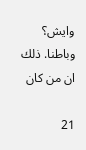وايش؟ وباطنا. ذلك ان من كان

21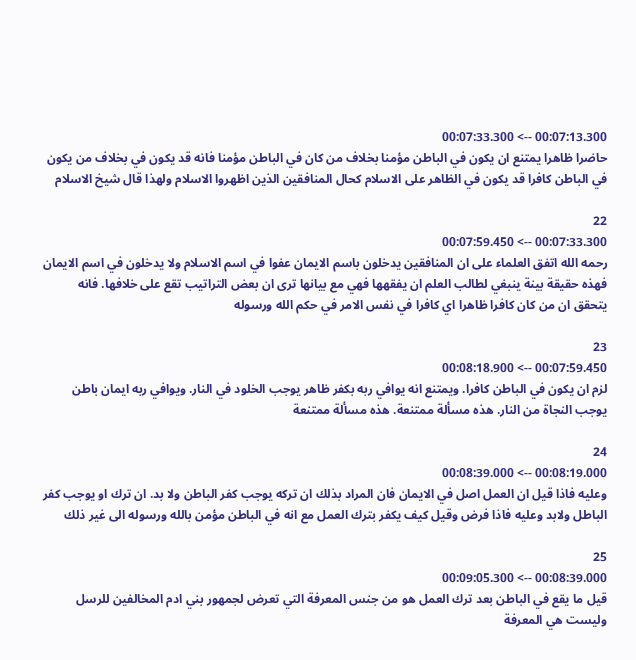00:07:13.300 --> 00:07:33.300
حاضرا ظاهرا يمتنع ان يكون في الباطن مؤمنا بخلاف من كان في الباطن مؤمنا فانه قد يكون في بخلاف من يكون في الباطن كافرا قد يكون في الظاهر على الاسلام كحال المنافقين الذين اظهروا الاسلام ولهذا قال شيخ الاسلام

22
00:07:33.300 --> 00:07:59.450
رحمه الله اتفق العلماء على ان المنافقين يدخلون باسم الايمان عفوا في اسم الاسلام ولا يدخلون في اسم الايمان فهذه حقيقة بينة ينبغي لطالب العلم ان يفقهها فهي مع بيانها ترى ان بعض التراتيب تقع على خلافها. فانه يتحقق ان من كان كافرا ظاهرا اي كافرا في نفس الامر في حكم الله ورسوله

23
00:07:59.450 --> 00:08:18.900
لزم ان يكون في الباطن كافرا. ويمتنع انه يوافي ربه بكفر ظاهر يوجب الخلود في النار. ويوافي ربه ايمان باطن يوجب النجاة من النار. هذه مسألة ممتنعة. هذه مسألة ممتنعة

24
00:08:19.000 --> 00:08:39.000
وعليه فاذا قيل ان العمل اصل في الايمان فان المراد بذلك ان تركه يوجب كفر الباطن ولا بد. ان ترك او يوجب كفر الباطل ولابد وعليه فاذا فرض وقيل كيف يكفر بترك العمل مع انه في الباطن مؤمن بالله ورسوله الى غير ذلك

25
00:08:39.000 --> 00:09:05.300
قيل ما يقع في الباطن بعد ترك العمل هو من جنس المعرفة التي تعرض لجمهور بني ادم المخالفين للرسل وليست هي المعرفة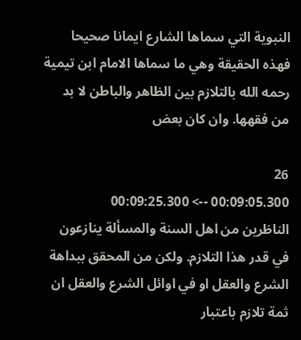النبوية التي سماها الشارع ايمانا صحيحا فهذه الحقيقة وهي ما سماها الامام ابن تيمية رحمه الله بالتلازم بين الظاهر والباطن لا بد من فقهها. وان كان بعض

26
00:09:05.300 --> 00:09:25.300
الناظرين من اهل السنة والمسألة ينازعون في قدر هذا التلازم. ولكن من المحقق ببداهة الشرع والعقل او في اوائل الشرع والعقل ان ثمة تلازم باعتبار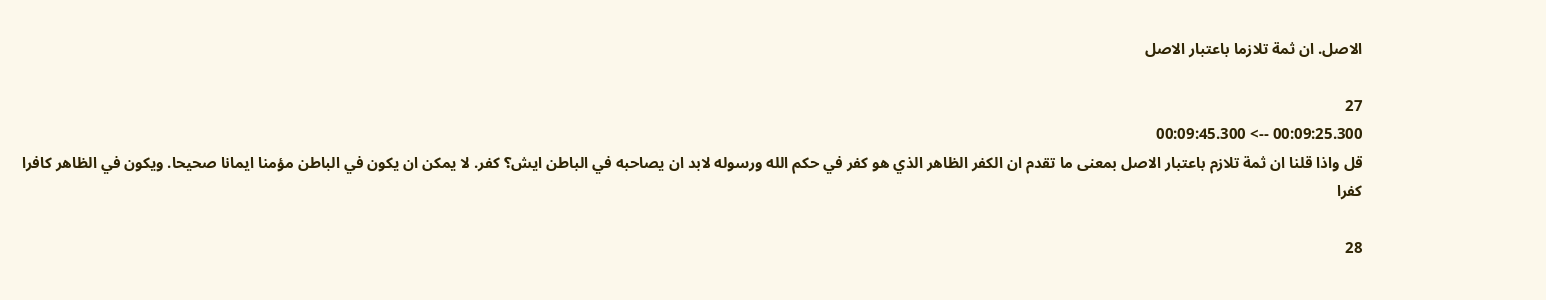الاصل. ان ثمة تلازما باعتبار الاصل

27
00:09:25.300 --> 00:09:45.300
قل واذا قلنا ان ثمة تلازم باعتبار الاصل بمعنى ما تقدم ان الكفر الظاهر الذي هو كفر في حكم الله ورسوله لابد ان يصاحبه في الباطن ايش؟ كفر. لا يمكن ان يكون في الباطن مؤمنا ايمانا صحيحا. ويكون في الظاهر كافرا كفرا

28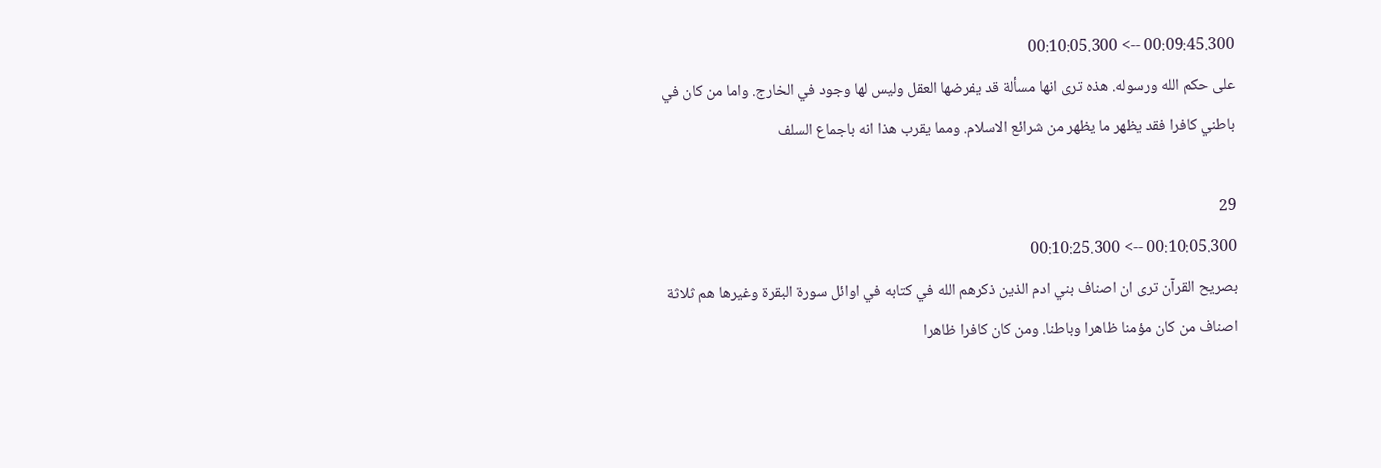00:09:45.300 --> 00:10:05.300
على حكم الله ورسوله. هذه ترى انها مسألة قد يفرضها العقل وليس لها وجود في الخارج. واما من كان في باطني كافرا فقد يظهر ما يظهر من شرائع الاسلام. ومما يقرب هذا انه باجماع السلف

29
00:10:05.300 --> 00:10:25.300
بصريح القرآن ترى ان اصناف بني ادم الذين ذكرهم الله في كتابه في اوائل سورة البقرة وغيرها هم ثلاثة اصناف من كان مؤمنا ظاهرا وباطنا. ومن كان كافرا ظاهرا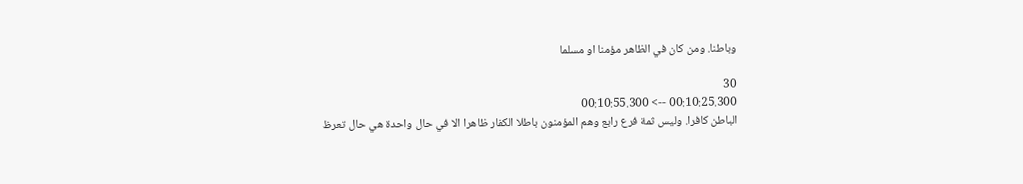وباطنا. ومن كان في الظاهر مؤمنا او مسلما

30
00:10:25.300 --> 00:10:55.300
الباطن كافرا. وليس ثمة فرع رابع وهم المؤمنون باطلا الكفار ظاهرا الا في حال واحدة هي حال تعرظ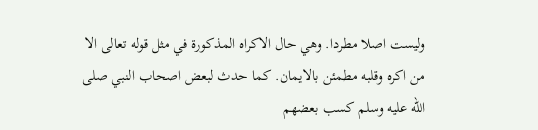وليست اصلا مطردا. وهي حال الاكراه المذكورة في مثل قوله تعالى الا من اكره وقلبه مطمئن بالايمان. كما حدث لبعض اصحاب النبي صلى الله عليه وسلم كسب بعضهم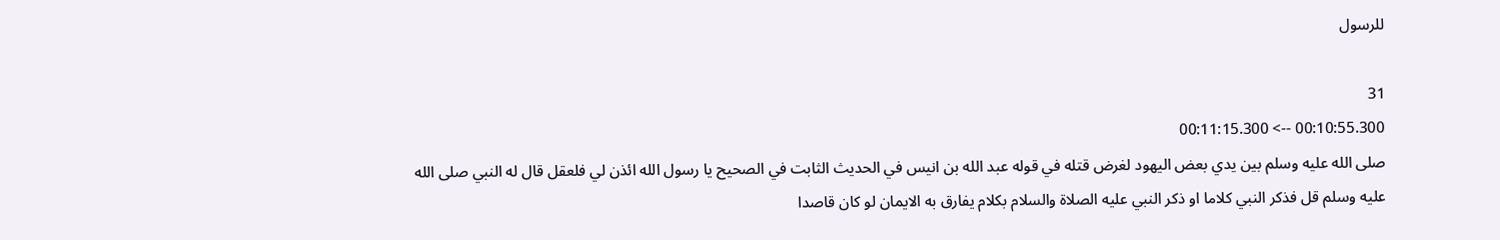للرسول

31
00:10:55.300 --> 00:11:15.300
صلى الله عليه وسلم بين يدي بعض اليهود لغرض قتله في قوله عبد الله بن انيس في الحديث الثابت في الصحيح يا رسول الله ائذن لي فلعقل قال له النبي صلى الله عليه وسلم قل فذكر النبي كلاما او ذكر النبي عليه الصلاة والسلام بكلام يفارق به الايمان لو كان قاصدا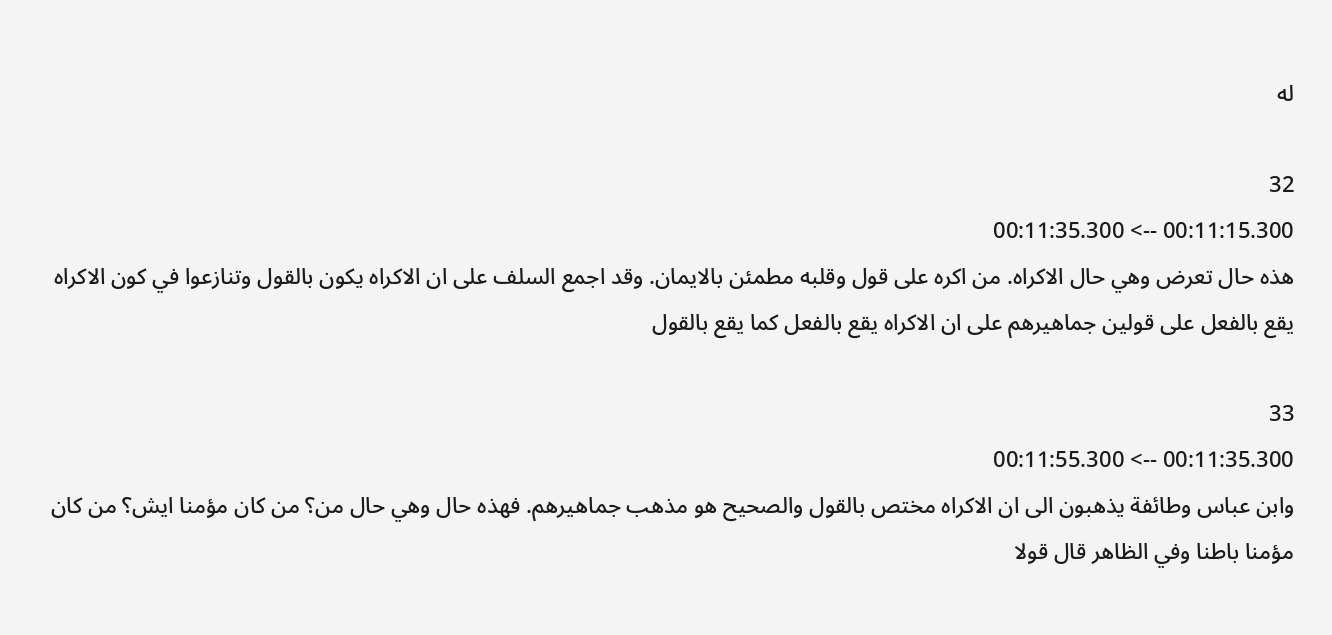له

32
00:11:15.300 --> 00:11:35.300
هذه حال تعرض وهي حال الاكراه. من اكره على قول وقلبه مطمئن بالايمان. وقد اجمع السلف على ان الاكراه يكون بالقول وتنازعوا في كون الاكراه يقع بالفعل على قولين جماهيرهم على ان الاكراه يقع بالفعل كما يقع بالقول

33
00:11:35.300 --> 00:11:55.300
وابن عباس وطائفة يذهبون الى ان الاكراه مختص بالقول والصحيح هو مذهب جماهيرهم. فهذه حال وهي حال من؟ من كان مؤمنا ايش؟ من كان مؤمنا باطنا وفي الظاهر قال قولا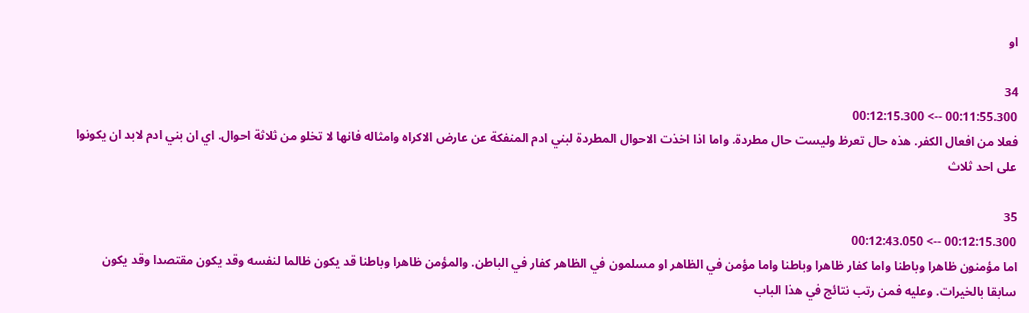او

34
00:11:55.300 --> 00:12:15.300
فعلا من افعال الكفر. هذه حال تعرظ وليست حال مطردة. واما اذا اخذت الاحوال المطردة لبني ادم المنفكة عن عارض الاكراه وامثاله فانها لا تخلو من ثلاثة احوال. اي ان بني ادم لابد ان يكونوا على احد ثلاث

35
00:12:15.300 --> 00:12:43.050
اما مؤمنون ظاهرا وباطنا واما كفار ظاهرا وباطنا واما مؤمن في الظاهر او مسلمون في الظاهر كفار في الباطن. والمؤمن ظاهرا وباطنا قد يكون ظالما لنفسه وقد يكون مقتصدا وقد يكون سابقا بالخيرات. وعليه فمن رتب نتائج في هذا الباب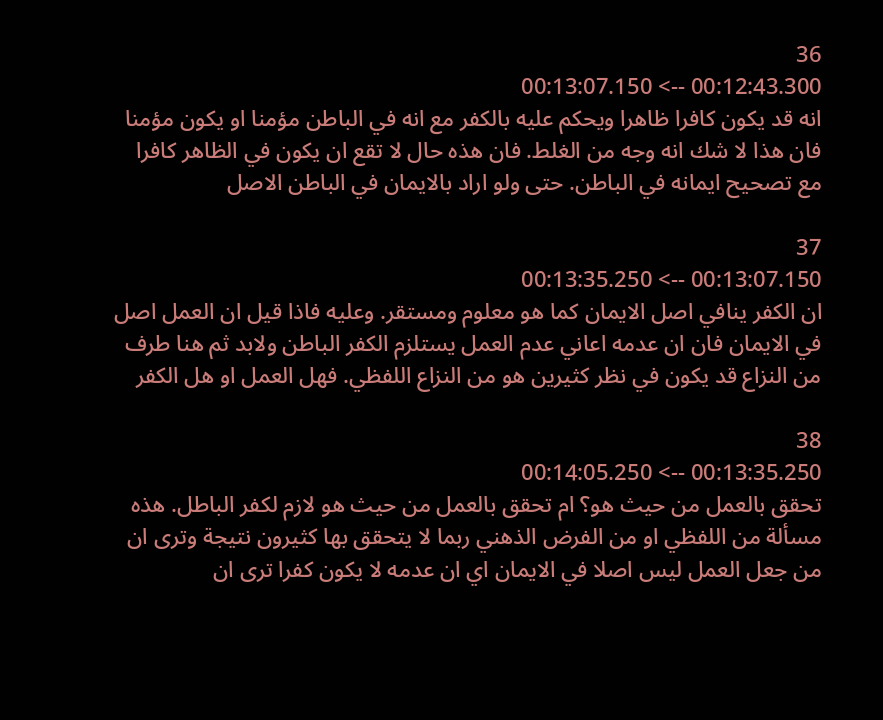36
00:12:43.300 --> 00:13:07.150
انه قد يكون كافرا ظاهرا ويحكم عليه بالكفر مع انه في الباطن مؤمنا او يكون مؤمنا فان هذا لا شك انه وجه من الغلط. فان هذه حال لا تقع ان يكون في الظاهر كافرا مع تصحيح ايمانه في الباطن. حتى ولو اراد بالايمان في الباطن الاصل

37
00:13:07.150 --> 00:13:35.250
ان الكفر ينافي اصل الايمان كما هو معلوم ومستقر. وعليه فاذا قيل ان العمل اصل في الايمان فان ان عدمه اعاني عدم العمل يستلزم الكفر الباطن ولابد ثم هنا طرف من النزاع قد يكون في نظر كثيرين هو من النزاع اللفظي. فهل العمل او هل الكفر

38
00:13:35.250 --> 00:14:05.250
تحقق بالعمل من حيث هو؟ ام تحقق بالعمل من حيث هو لازم لكفر الباطل. هذه مسألة من اللفظي او من الفرض الذهني ربما لا يتحقق بها كثيرون نتيجة وترى ان من جعل العمل ليس اصلا في الايمان اي ان عدمه لا يكون كفرا ترى ان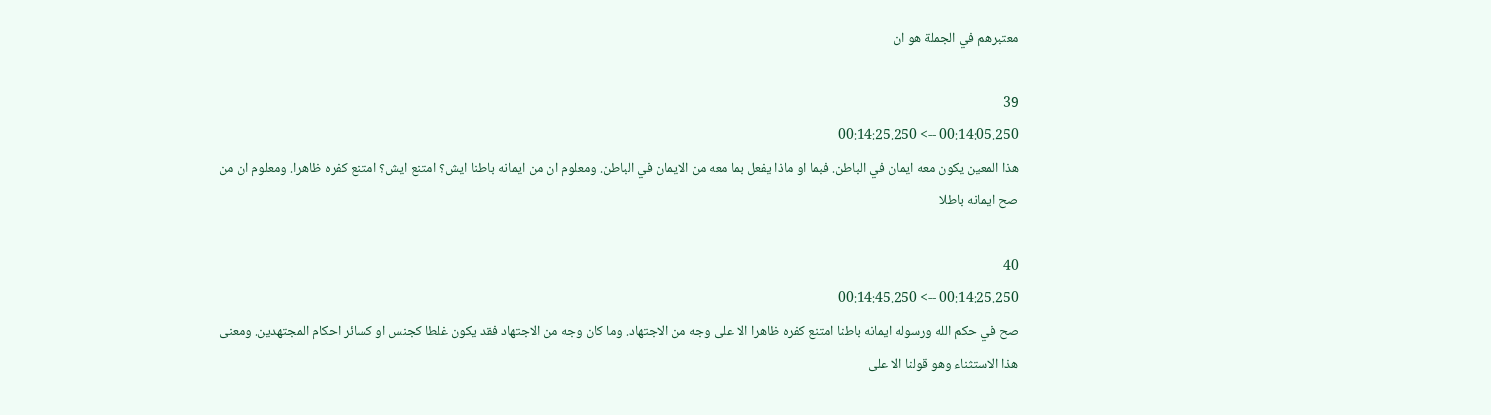معتبرهم في الجملة هو ان

39
00:14:05.250 --> 00:14:25.250
هذا المعين يكون معه ايمان في الباطن. فبما او ماذا يفعل بما معه من الايمان في الباطن. ومعلوم ان من ايمانه باطنا ايش؟ امتنع ايش؟ امتنع كفره ظاهرا. ومعلوم ان من صح ايمانه باطلا

40
00:14:25.250 --> 00:14:45.250
صح في حكم الله ورسوله ايمانه باطنا امتنع كفره ظاهرا الا على وجه من الاجتهاد. وما كان وجه من الاجتهاد فقد يكون غلطا كجنس او كسائر احكام المجتهدين. ومعنى هذا الاستثناء وهو قولنا الا على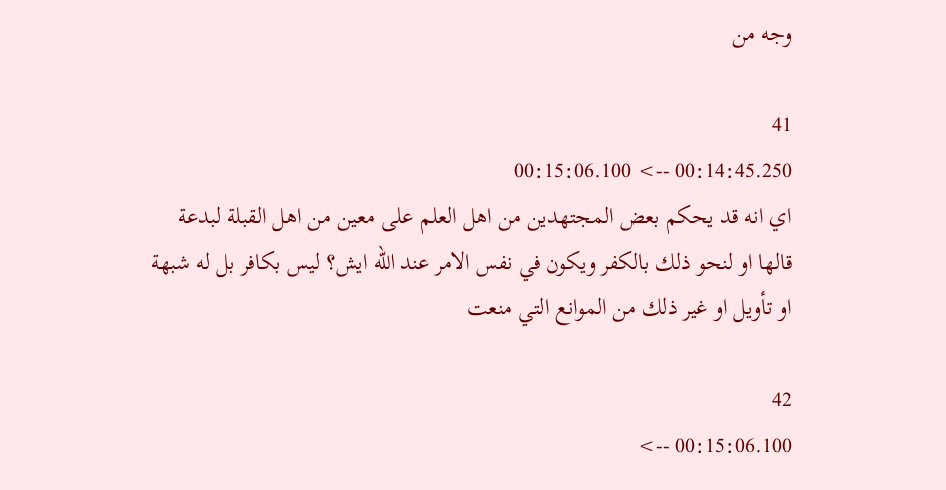وجه من

41
00:14:45.250 --> 00:15:06.100
اي انه قد يحكم بعض المجتهدين من اهل العلم على معين من اهل القبلة لبدعة قالها او لنحو ذلك بالكفر ويكون في نفس الامر عند الله ايش؟ ليس بكافر بل له شبهة او تأويل او غير ذلك من الموانع التي منعت

42
00:15:06.100 -->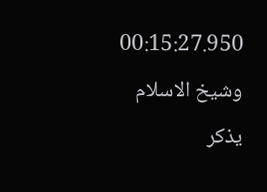00:15:27.950
وشيخ الاسلام يذكر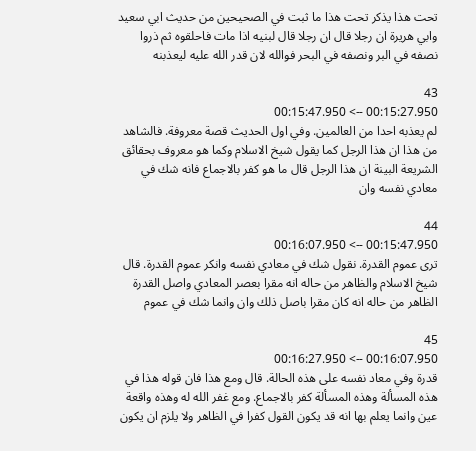تحت هذا يذكر تحت هذا ما ثبت في الصحيحين من حديث ابي سعيد وابي هريرة ان رجلا قال ان رجلا قال لبنيه اذا مات فاحلقوه ثم ذروا نصفه في البر ونصفه في البحر فوالله لان قدر الله عليه ليعذبنه

43
00:15:27.950 --> 00:15:47.950
لم يعذبه احدا من العالمين. وفي اول الحديث قصة معروفة. فالشاهد من هذا ان هذا الرجل كما يقول شيخ الاسلام وكما هو معروف بحقائق الشريعة البينة ان هذا الرجل قال ما هو كفر بالاجماع فانه شك في معادي نفسه وان

44
00:15:47.950 --> 00:16:07.950
ترى عموم القدرة. نقول شك في معادي نفسه وانكر عموم القدرة. قال شيخ الاسلام والظاهر من حاله انه مقرا بعصر المعادي واصل القدرة الظاهر من حاله انه كان مقرا باصل ذلك وان وانما شك في عموم

45
00:16:07.950 --> 00:16:27.950
قدرة وفي معاد نفسه على هذه الحالة. قال ومع هذا فان قوله هذا في هذه المسألة وهذه المسألة كفر بالاجماع. ومع غفر الله له وهذه واقعة عين وانما يعلم بها انه قد يكون القول كفرا في الظاهر ولا يلزم ان يكون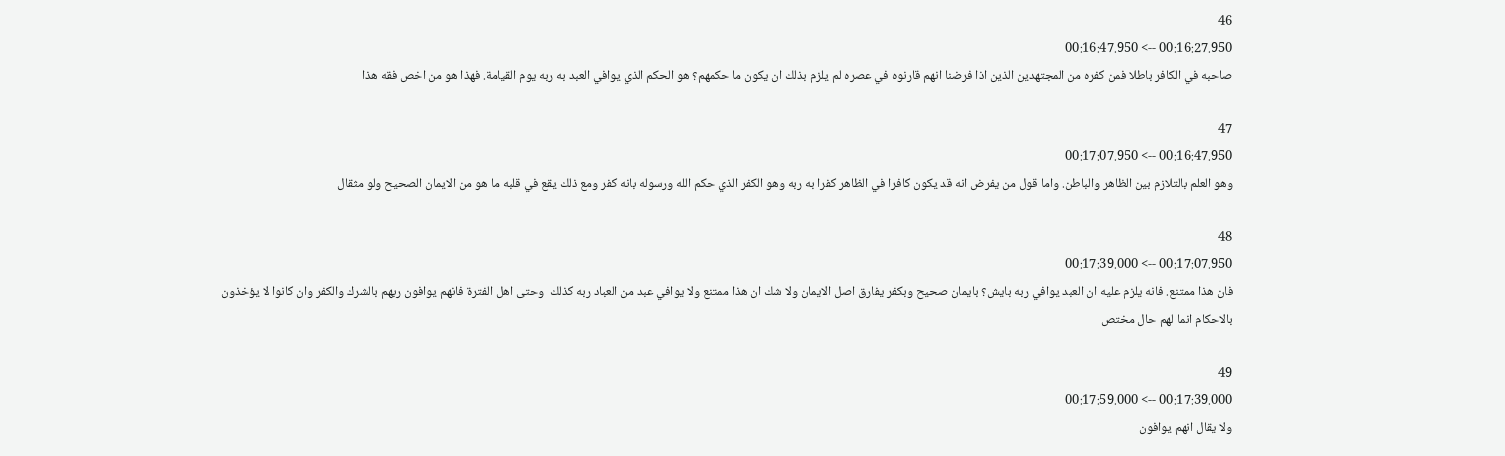46
00:16:27.950 --> 00:16:47.950
صاحبه في الكافر باطلا فمن كفره من المجتهدين الذين اذا فرضنا انهم قارنوه في عصره لم يلزم بذلك ان يكون ما حكمهم؟ هو الحكم الذي يوافي العبد به ربه يوم القيامة. فهذا هو من اخص فقه هذا

47
00:16:47.950 --> 00:17:07.950
وهو العلم بالتلازم بين الظاهر والباطن. واما قول من يفرض انه قد يكون كافرا في الظاهر كفرا به ربه وهو الكفر الذي حكم الله ورسوله بانه كفر ومع ذلك يقع في قلبه ما هو من الايمان الصحيح ولو مثقال

48
00:17:07.950 --> 00:17:39.000
فان هذا ممتنع. فانه يلزم عليه ان العبد يوافي ربه بايش؟ بايمان صحيح وبكفر يفارق اصل الايمان ولا شك ان هذا ممتنع ولا يوافي عبد من العباد ربه كذلك  وحتى اهل الفترة فانهم يوافون ربهم بالشرك والكفر وان كانوا لا يؤخذون بالاحكام انما لهم حال مختص

49
00:17:39.000 --> 00:17:59.000
ولا يقال انهم يوافون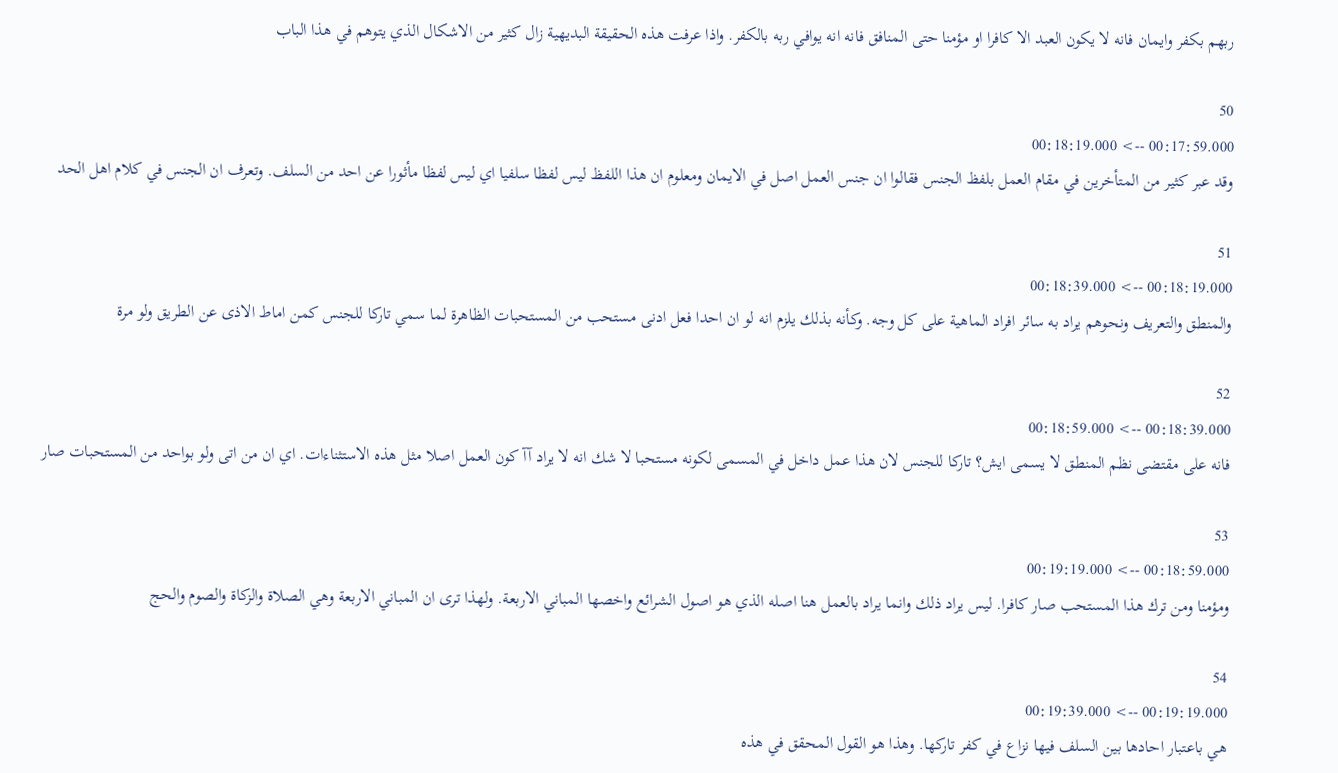ربهم بكفر وايمان فانه لا يكون العبد الا كافرا او مؤمنا حتى المنافق فانه انه يوافي ربه بالكفر. واذا عرفت هذه الحقيقة البديهية زال كثير من الاشكال الذي يتوهم في هذا الباب

50
00:17:59.000 --> 00:18:19.000
وقد عبر كثير من المتأخرين في مقام العمل بلفظ الجنس فقالوا ان جنس العمل اصل في الايمان ومعلوم ان هذا اللفظ ليس لفظا سلفيا اي ليس لفظا مأثورا عن احد من السلف. وتعرف ان الجنس في كلام اهل الحد

51
00:18:19.000 --> 00:18:39.000
والمنطق والتعريف ونحوهم يراد به سائر افراد الماهية على كل وجه. وكأنه بذلك يلزم انه لو ان احدا فعل ادنى مستحب من المستحبات الظاهرة لما سمي تاركا للجنس كمن اماط الاذى عن الطريق ولو مرة

52
00:18:39.000 --> 00:18:59.000
فانه على مقتضى نظم المنطق لا يسمى ايش؟ تاركا للجنس لان هذا عمل داخل في المسمى لكونه مستحبا لا شك انه لا يراد آآ كون العمل اصلا مثل هذه الاستثناءات. اي ان من اتى ولو بواحد من المستحبات صار

53
00:18:59.000 --> 00:19:19.000
ومؤمنا ومن ترك هذا المستحب صار كافرا. ليس يراد ذلك وانما يراد بالعمل هنا اصله الذي هو اصول الشرائع واخصها المباني الاربعة. ولهذا ترى ان المباني الاربعة وهي الصلاة والزكاة والصوم والحج

54
00:19:19.000 --> 00:19:39.000
هي باعتبار احادها بين السلف فيها نزاع في كفر تاركها. وهذا هو القول المحقق في هذه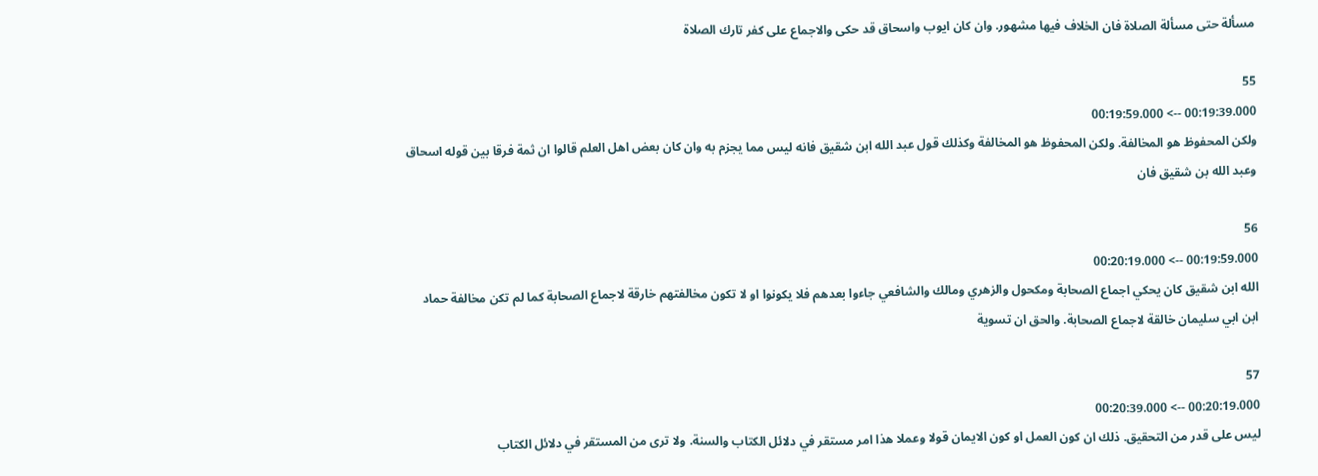مسألة حتى مسألة الصلاة فان الخلاف فيها مشهور. وان كان ايوب واسحاق قد حكى والاجماع على كفر تارك الصلاة

55
00:19:39.000 --> 00:19:59.000
ولكن المحفوظ هو المخالفة. ولكن المحفوظ هو المخالفة وكذلك قول عبد الله ابن شقيق فانه ليس مما يجزم به وان كان بعض اهل العلم قالوا ان ثمة فرقا بين قوله اسحاق وعبد الله بن شقيق فان

56
00:19:59.000 --> 00:20:19.000
الله ابن شقيق كان يحكي اجماع الصحابة ومكحول والزهري ومالك والشافعي جاءوا بعدهم فلا يكونوا او لا تكون مخالفتهم خارقة لاجماع الصحابة كما لم تكن مخالفة حماد ابن ابي سليمان خالقة لاجماع الصحابة. والحق ان تسوية

57
00:20:19.000 --> 00:20:39.000
ليس على قدر من التحقيق. ذلك ان كون العمل او كون الايمان قولا وعملا هذا امر مستقر في دلائل الكتاب والسنة. ولا ترى من المستقر في دلائل الكتاب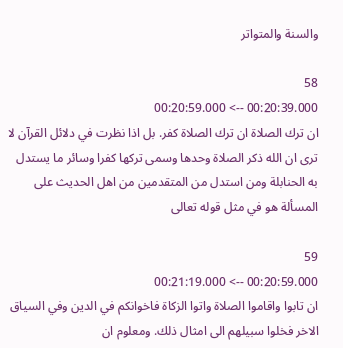والسنة والمتواتر

58
00:20:39.000 --> 00:20:59.000
ان ترك الصلاة ان ترك الصلاة كفر. بل اذا نظرت في دلائل القرآن لا ترى ان الله ذكر الصلاة وحدها وسمى تركها كفرا وسائر ما يستدل به الحنابلة ومن استدل من المتقدمين من اهل الحديث على المسألة هو في مثل قوله تعالى

59
00:20:59.000 --> 00:21:19.000
ان تابوا واقاموا الصلاة واتوا الزكاة فاخوانكم في الدين وفي السياق الاخر فخلوا سبيلهم الى امثال ذلك. ومعلوم ان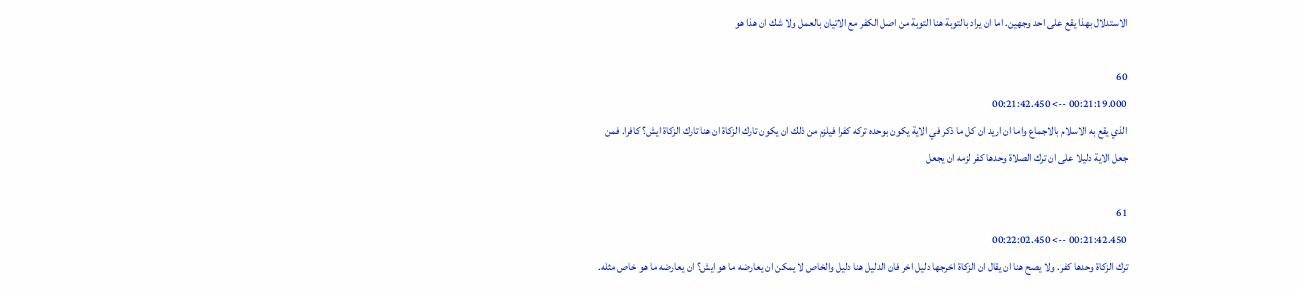الاستدلال بهذا يقع على احد وجهين. اما ان يراد بالتوبة هنا التوبة من اصل الكفر مع الاتيان بالعمل ولا شك ان هذا هو

60
00:21:19.000 --> 00:21:42.450
الذي يقع به الاسلام بالاجماع واما ان اريد ان كل ما ذكر في الاية يكون بوحده تركه كفرا فيلزم من ذلك ان يكون تارك الزكاة ان هنا تارك الزكاة ايش؟ كافرا. فمن جعل الاية دليلا على ان ترك الصلاة وحدها كفر لزمه ان يجعل

61
00:21:42.450 --> 00:22:02.450
ترك الزكاة وحدها كفر. ولا يصح هنا ان يقال ان الزكاة اخرجها دليل اخر فان الدليل هنا دليل والخاص لا يمكن ان يعارضه ما هو ايش؟ ان يعارضه ما هو خاص مثله.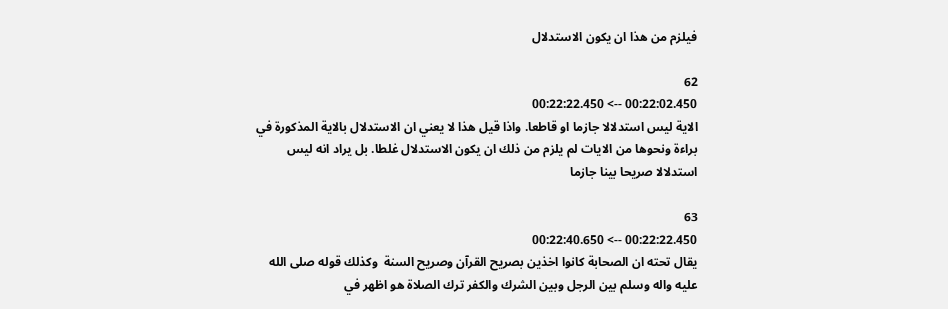فيلزم من هذا ان يكون الاستدلال

62
00:22:02.450 --> 00:22:22.450
الاية ليس استدلالا جازما او قاطعا. واذا قيل هذا لا يعني ان الاستدلال بالاية المذكورة في براءة ونحوها من الايات لم يلزم من ذلك ان يكون الاستدلال غلطا. بل يراد انه ليس استدلالا صريحا بينا جازما

63
00:22:22.450 --> 00:22:40.650
يقال تحته ان الصحابة كانوا اخذين بصريح القرآن وصريح السنة  وكذلك قوله صلى الله عليه واله وسلم بين الرجل وبين الشرك والكفر ترك الصلاة هو اظهر في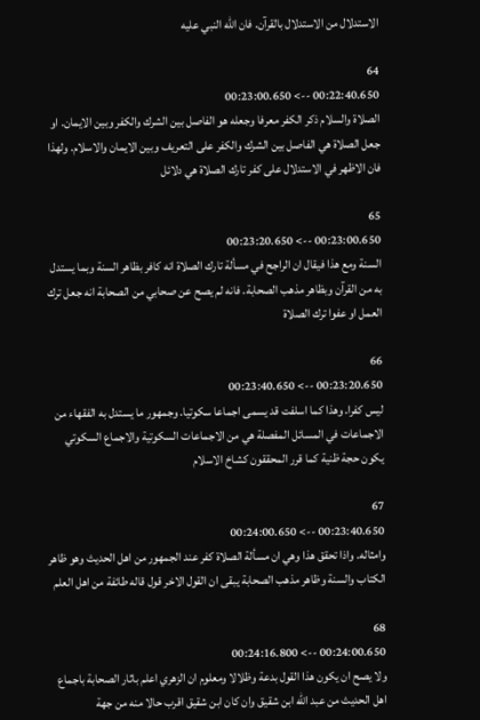الاستدلال من الاستدلال بالقرآن. فان الله النبي عليه

64
00:22:40.650 --> 00:23:00.650
الصلاة والسلام ذكر الكفر معرفا وجعله هو الفاصل بين الشرك والكفر وبين الايمان. او جعل الصلاة هي الفاصل بين الشرك والكفر على التعريف وبين الايمان والاسلام. ولهذا فان الاظهر في الاستدلال على كفر تارك الصلاة هي دلائل

65
00:23:00.650 --> 00:23:20.650
السنة ومع هذا فيقال ان الراجح في مسألة تارك الصلاة انه كافر بظاهر السنة وبما يستدل به من القرآن وبظاهر مذهب الصحابة. فانه لم يصح عن صحابي من الصحابة انه جعل ترك العمل او عفوا ترك الصلاة

66
00:23:20.650 --> 00:23:40.650
ليس كفرا. وهذا كما اسلفت قد يسمى اجماعا سكوتيا. وجمهور ما يستدل به الفقهاء من الاجماعات في المسائل المفصلة هي من الاجماعات السكوتية والاجماع السكوتي يكون حجة ظنية كما قرر المحققون كشاخ الاسلام

67
00:23:40.650 --> 00:24:00.650
وامثاله. واذا تحقق هذا وهي ان مسألة الصلاة كفر عند الجمهور من اهل الحديث وهو ظاهر الكتاب والسنة وظاهر مذهب الصحابة يبقى ان القول الاخر قول قاله طائفة من اهل العلم

68
00:24:00.650 --> 00:24:16.800
ولا يصح ان يكون هذا القول بدعة وظلالا ومعلوم ان الزهري اعلم باثار الصحابة باجماع اهل الحديث من عبد الله ابن شقيق وان كان ابن شقيق اقرب حالا منه من جهة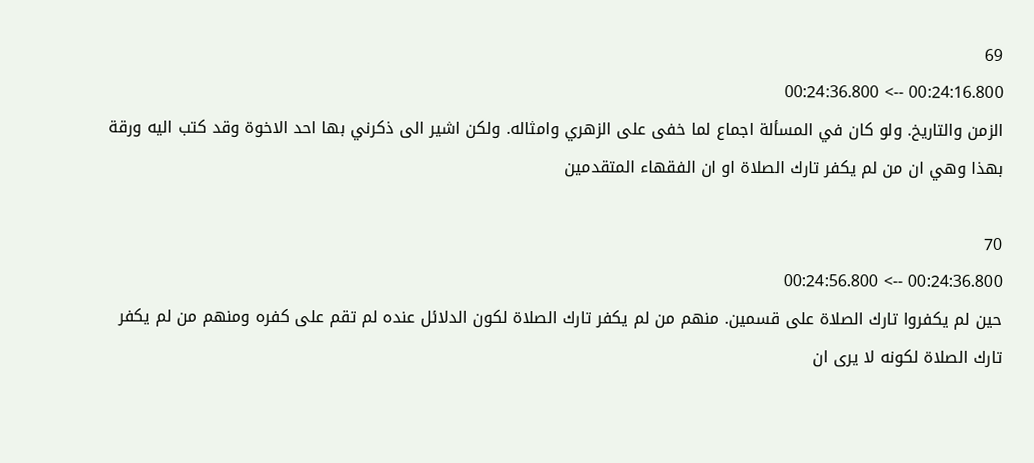69
00:24:16.800 --> 00:24:36.800
الزمن والتاريخ. ولو كان في المسألة اجماع لما خفى على الزهري وامثاله. ولكن اشير الى ذكرني بها احد الاخوة وقد كتب اليه ورقة بهذا وهي ان من لم يكفر تارك الصلاة او ان الفقهاء المتقدمين

70
00:24:36.800 --> 00:24:56.800
حين لم يكفروا تارك الصلاة على قسمين. منهم من لم يكفر تارك الصلاة لكون الدلائل عنده لم تقم على كفره ومنهم من لم يكفر تارك الصلاة لكونه لا يرى ان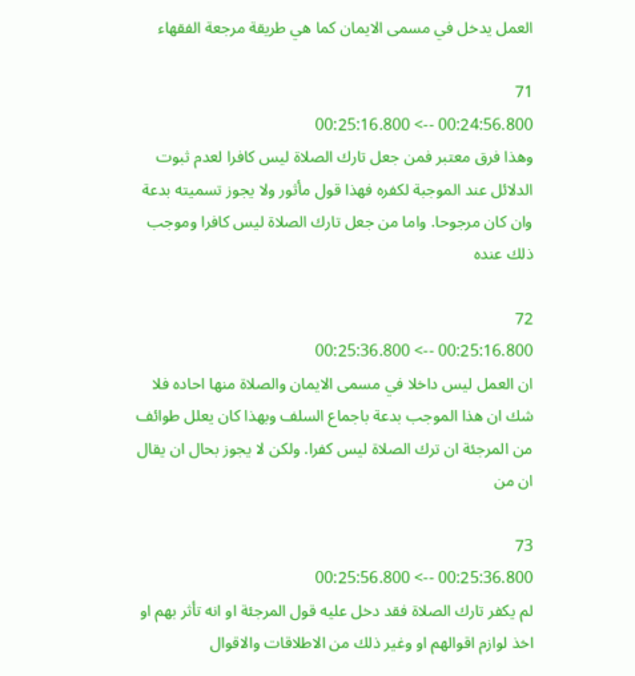العمل يدخل في مسمى الايمان كما هي طريقة مرجعة الفقهاء

71
00:24:56.800 --> 00:25:16.800
وهذا فرق معتبر فمن جعل تارك الصلاة ليس كافرا لعدم ثبوت الدلائل عند الموجبة لكفره فهذا قول مأثور ولا يجوز تسميته بدعة وان كان مرجوحا. واما من جعل تارك الصلاة ليس كافرا وموجب ذلك عنده

72
00:25:16.800 --> 00:25:36.800
ان العمل ليس داخلا في مسمى الايمان والصلاة منها احاده فلا شك ان هذا الموجب بدعة باجماع السلف وبهذا كان يعلل طوائف من المرجئة ان ترك الصلاة ليس كفرا. ولكن لا يجوز بحال ان يقال ان من

73
00:25:36.800 --> 00:25:56.800
لم يكفر تارك الصلاة فقد دخل عليه قول المرجئة او انه تأثر بهم او اخذ لوازم اقوالهم او وغير ذلك من الاطلاقات والاقوال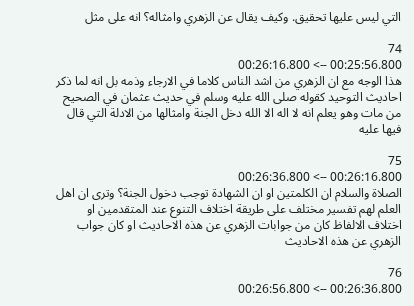التي ليس عليها تحقيق. وكيف يقال عن الزهري وامثاله؟ انه على مثل

74
00:25:56.800 --> 00:26:16.800
هذا الوجه مع ان الزهري من اشد الناس كلاما في الارجاء وذمه بل انه لما ذكر احاديث التوحيد كقوله صلى الله عليه وسلم في حديث عثمان في الصحيح من مات وهو يعلم انه لا اله الا الله دخل الجنة وامثالها من الادلة التي قال فيها عليه

75
00:26:16.800 --> 00:26:36.800
الصلاة والسلام ان الكلمتين او ان الشهادة توجب دخول الجنة؟ وترى ان اهل العلم لهم تفسير مختلف على طريقة اختلاف التنوع عند المتقدمين او اختلاف الالفاظ كان من جوابات الزهري عن هذه الاحاديث او كان جواب الزهري عن هذه الاحاديث

76
00:26:36.800 --> 00:26:56.800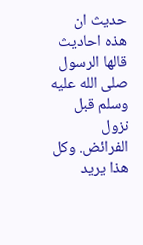حديث ان هذه احاديث قالها الرسول صلى الله عليه وسلم قبل نزول الفرائض. وكل هذا يريد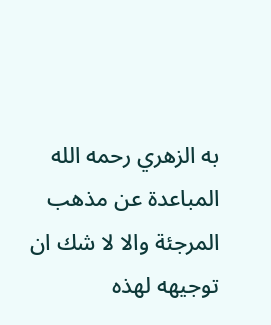به الزهري رحمه الله المباعدة عن مذهب المرجئة والا لا شك ان توجيهه لهذه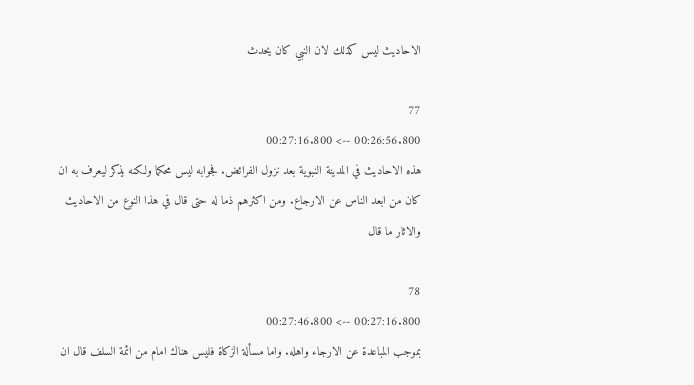الاحاديث ليس كذلك لان النبي كان يحدث

77
00:26:56.800 --> 00:27:16.800
هذه الاحاديث في المدينة النبوية بعد نزول الفرائض. فجوابه ليس محكما ولكنه يذكر ليعرف به ان كان من ابعد الناس عن الارجاع. ومن اكثرهم ذما له حتى قال في هذا النوع من الاحاديث والاثار ما قال

78
00:27:16.800 --> 00:27:46.800
بموجب المباعدة عن الارجاء واهله. واما مسألة الزكاة فليس هناك امام من ائمة السلف قال ان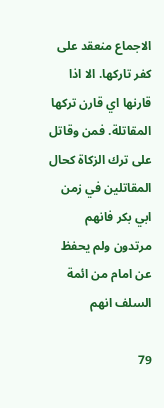الاجماع منعقد على كفر تاركها. الا اذا قارنها اي قارن تركها المقاتلة. فمن وقاتل على ترك الزكاة كحال المقاتلين في زمن ابي بكر فانهم مرتدون ولم يحفظ عن امام من ائمة السلف انهم

79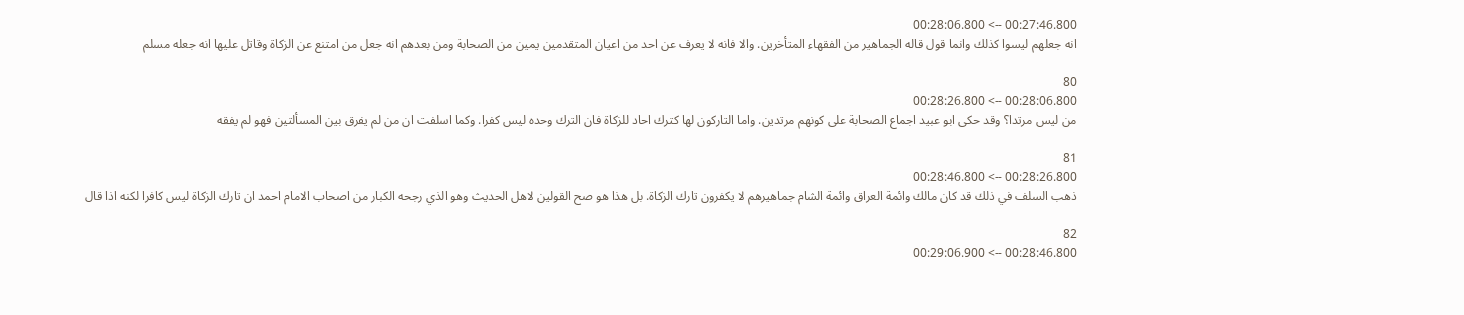00:27:46.800 --> 00:28:06.800
انه جعلهم ليسوا كذلك وانما قول قاله الجماهير من الفقهاء المتأخرين. والا فانه لا يعرف عن احد من اعيان المتقدمين يمين من الصحابة ومن بعدهم انه جعل من امتنع عن الزكاة وقاتل عليها انه جعله مسلم

80
00:28:06.800 --> 00:28:26.800
من ليس مرتدا؟ وقد حكى ابو عبيد اجماع الصحابة على كونهم مرتدين. واما التاركون لها كترك احاد للزكاة فان الترك وحده ليس كفرا. وكما اسلفت ان من لم يفرق بين المسألتين فهو لم يفقه

81
00:28:26.800 --> 00:28:46.800
ذهب السلف في ذلك قد كان مالك وائمة العراق وائمة الشام جماهيرهم لا يكفرون تارك الزكاة. بل هذا هو صح القولين لاهل الحديث وهو الذي رجحه الكبار من اصحاب الامام احمد ان تارك الزكاة ليس كافرا لكنه اذا قال

82
00:28:46.800 --> 00:29:06.900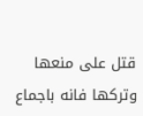قتل على منعها وتركها فانه باجماع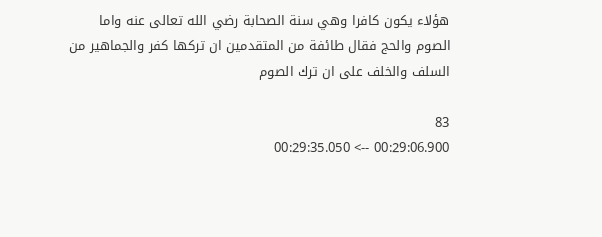هؤلاء يكون كافرا وهي سنة الصحابة رضي الله تعالى عنه واما الصوم والحج فقال طائفة من المتقدمين ان تركها كفر والجماهير من السلف والخلف على ان ترك الصوم

83
00:29:06.900 --> 00:29:35.050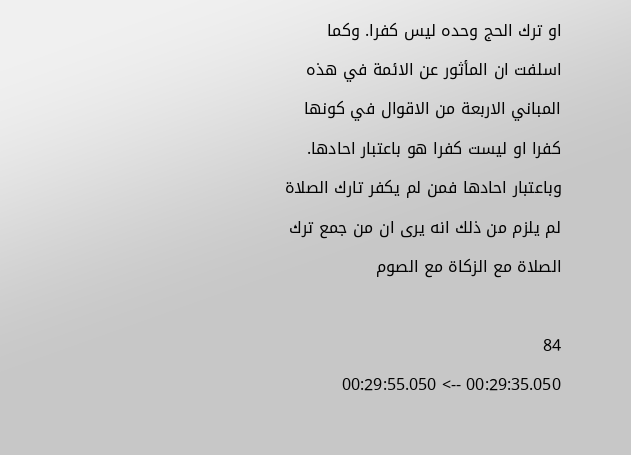او ترك الحج وحده ليس كفرا. وكما اسلفت ان المأثور عن الائمة في هذه المباني الاربعة من الاقوال في كونها كفرا او ليست كفرا هو باعتبار احادها. وباعتبار احادها فمن لم يكفر تارك الصلاة لم يلزم من ذلك انه يرى ان من جمع ترك الصلاة مع الزكاة مع الصوم

84
00:29:35.050 --> 00:29:55.050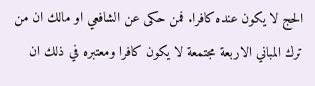الحج لا يكون عنده كافرا. فمن حكى عن الشافعي او مالك ان من ترك المباني الاربعة مجتمعة لا يكون كافرا ومعتبره في ذلك ان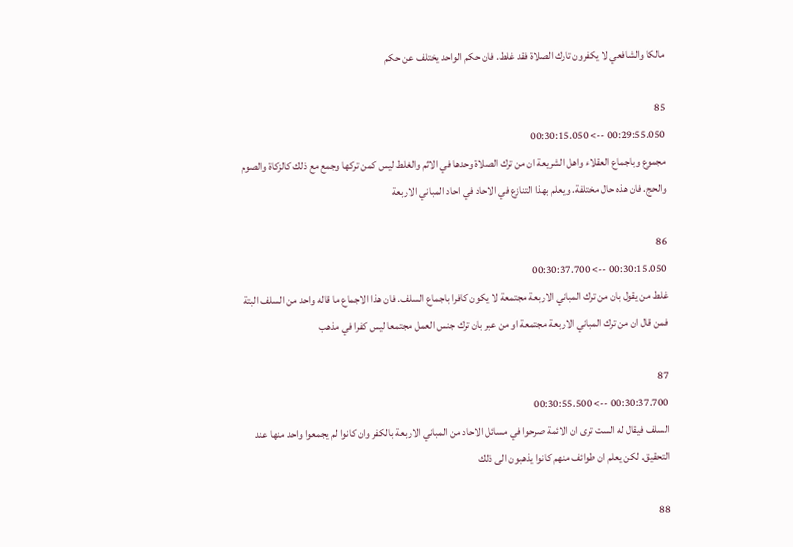مالكا والشافعي لا يكفرون تارك الصلاة فقد غلط. فان حكم الواحد يختلف عن حكم

85
00:29:55.050 --> 00:30:15.050
مجموع وباجماع العقلاء واهل الشريعة ان من ترك الصلاة وحدها في الاثم والغلط ليس كمن تركها وجمع مع ذلك كالزكاة والصوم والحج. فان هذه حال مختلفة. ويعلم بهذا التنازع في الاحاد في احاد المباني الاربعة

86
00:30:15.050 --> 00:30:37.700
غلط من يقول بان من ترك المباني الاربعة مجتمعة لا يكون كافرا باجماع السلف. فان هذا الاجماع ما قاله واحد من السلف البتة فمن قال ان من ترك المباني الاربعة مجتمعة او من عبر بان ترك جنس العمل مجتمعا ليس كفرا في مذهب

87
00:30:37.700 --> 00:30:55.500
السلف فيقال له الست ترى ان الائمة صرحوا في مسائل الاحاد من المباني الاربعة بالكفر وان كانوا لم يجمعوا واحد منها عند التحقيق. لكن يعلم ان طوائف منهم كانوا يذهبون الى ذلك

88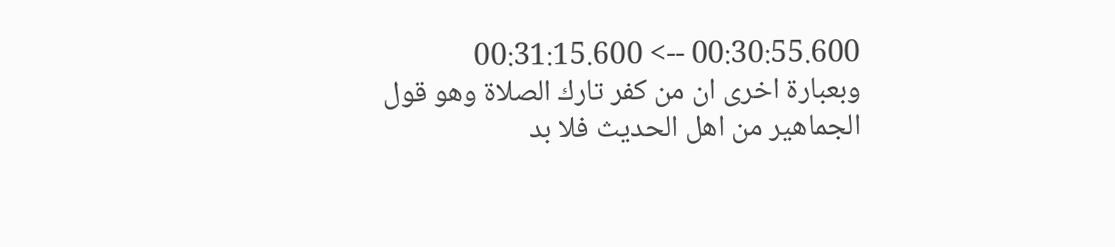00:30:55.600 --> 00:31:15.600
وبعبارة اخرى ان من كفر تارك الصلاة وهو قول الجماهير من اهل الحديث فلا بد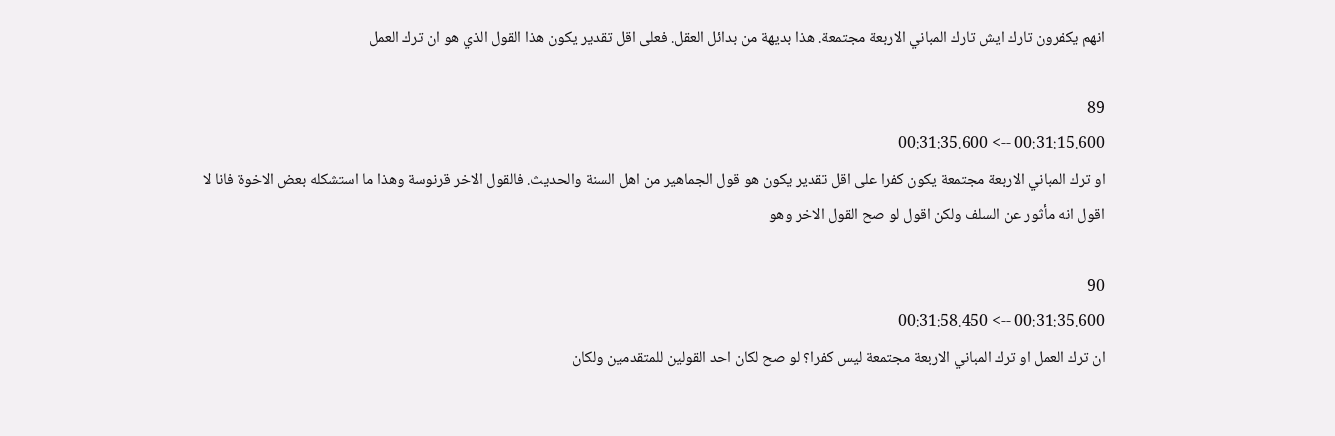انهم يكفرون تارك ايش تارك المباني الاربعة مجتمعة. هذا بديهة من بدائل العقل. فعلى اقل تقدير يكون هذا القول الذي هو ان ترك العمل

89
00:31:15.600 --> 00:31:35.600
او ترك المباني الاربعة مجتمعة يكون كفرا على اقل تقدير يكون هو قول الجماهير من اهل السنة والحديث. فالقول الاخر قرنوسة وهذا ما استشكله بعض الاخوة فانا لا اقول انه مأثور عن السلف ولكن اقول لو صح القول الاخر وهو

90
00:31:35.600 --> 00:31:58.450
ان ترك العمل او ترك المباني الاربعة مجتمعة ليس كفرا؟ لو صح لكان احد القولين للمتقدمين ولكان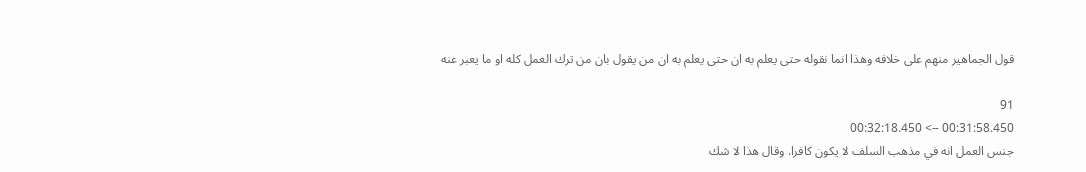قول الجماهير منهم على خلافه وهذا انما نقوله حتى يعلم به ان حتى يعلم به ان من يقول بان من ترك العمل كله او ما يعبر عنه

91
00:31:58.450 --> 00:32:18.450
جنس العمل انه في مذهب السلف لا يكون كافرا. وقال هذا لا شك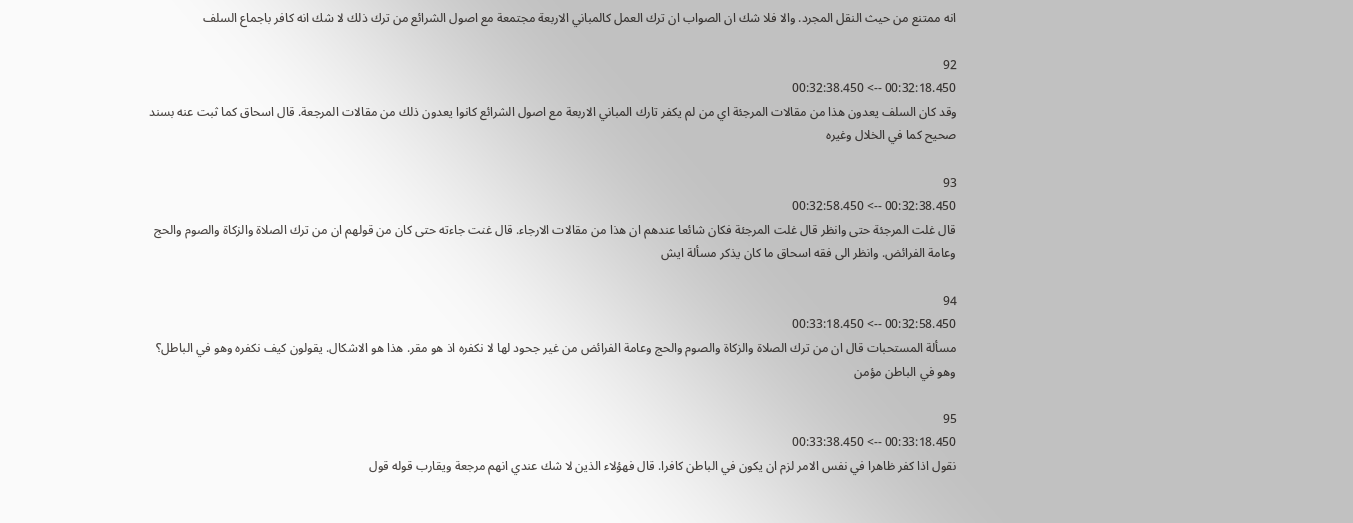انه ممتنع من حيث النقل المجرد. والا فلا شك ان الصواب ان ترك العمل كالمباني الاربعة مجتمعة مع اصول الشرائع من ترك ذلك لا شك انه كافر باجماع السلف

92
00:32:18.450 --> 00:32:38.450
وقد كان السلف يعدون هذا من مقالات المرجئة اي من لم يكفر تارك المباني الاربعة مع اصول الشرائع كانوا يعدون ذلك من مقالات المرجعة. قال اسحاق كما ثبت عنه بسند صحيح كما في الخلال وغيره

93
00:32:38.450 --> 00:32:58.450
قال غلت المرجئة حتى وانظر قال غلت المرجئة فكان شائعا عندهم ان هذا من مقالات الارجاء. قال غنت جاءته حتى كان من قولهم ان من ترك الصلاة والزكاة والصوم والحج وعامة الفرائض. وانظر الى فقه اسحاق ما كان يذكر مسألة ايش

94
00:32:58.450 --> 00:33:18.450
مسألة المستحبات قال ان من ترك الصلاة والزكاة والصوم والحج وعامة الفرائض من غير جحود لها لا نكفره اذ هو مقر. هذا هو الاشكال. يقولون كيف نكفره وهو في الباطل؟ وهو في الباطن مؤمن

95
00:33:18.450 --> 00:33:38.450
نقول اذا كفر ظاهرا في نفس الامر لزم ان يكون في الباطن كافرا. قال فهؤلاء الذين لا شك عندي انهم مرجعة ويقارب قوله قول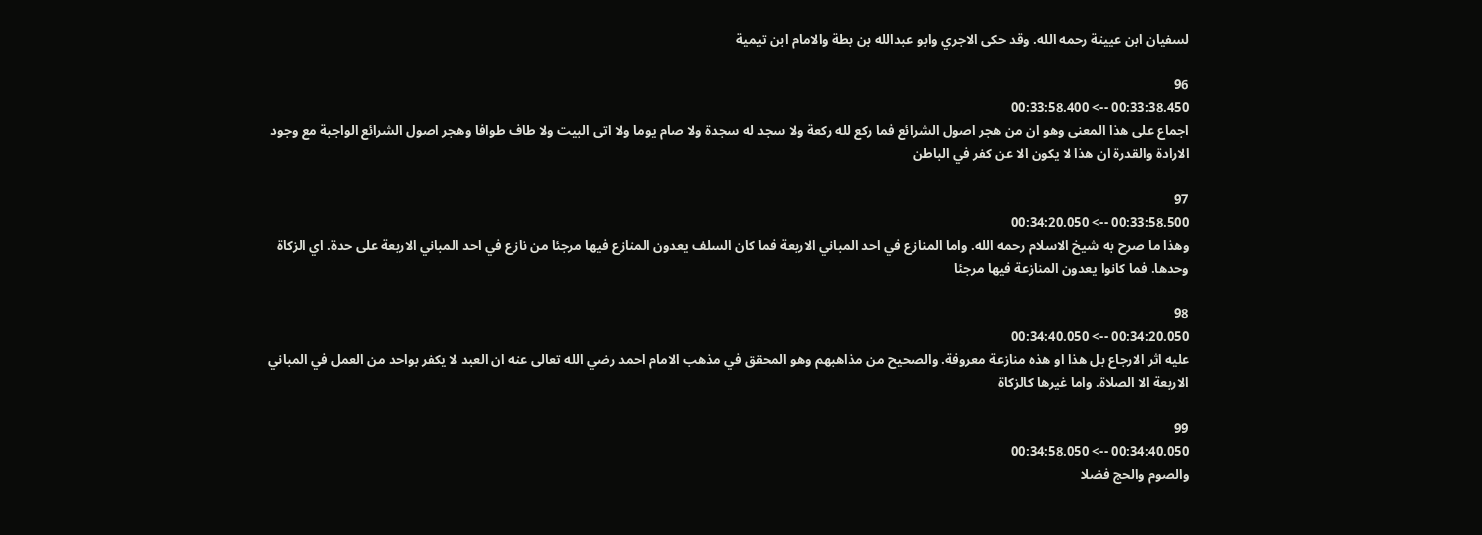لسفيان ابن عيينة رحمه الله. وقد حكى الاجري وابو عبدالله بن بطة والامام ابن تيمية

96
00:33:38.450 --> 00:33:58.400
اجماع على هذا المعنى وهو ان من هجر اصول الشرائع فما ركع لله ركعة ولا سجد له سجدة ولا صام يوما ولا اتى البيت ولا طاف طوافا وهجر اصول الشرائع الواجبة مع وجود الارادة والقدرة ان هذا لا يكون الا عن كفر في الباطن

97
00:33:58.500 --> 00:34:20.050
وهذا ما صرح به شيخ الاسلام رحمه الله. واما المنازع في احد المباني الاربعة فما كان السلف يعدون المنازع فيها مرجئا من نازع في احد المباني الاربعة على حدة. اي الزكاة وحدها. فما كانوا يعدون المنازعة فيها مرجئا

98
00:34:20.050 --> 00:34:40.050
عليه اثر الارجاع بل هذا او هذه منازعة معروفة. والصحيح من مذاهبهم وهو المحقق في مذهب الامام احمد رضي الله تعالى عنه ان العبد لا يكفر بواحد من العمل في المباني الاربعة الا الصلاة. واما غيرها كالزكاة

99
00:34:40.050 --> 00:34:58.050
والصوم والحج فضلا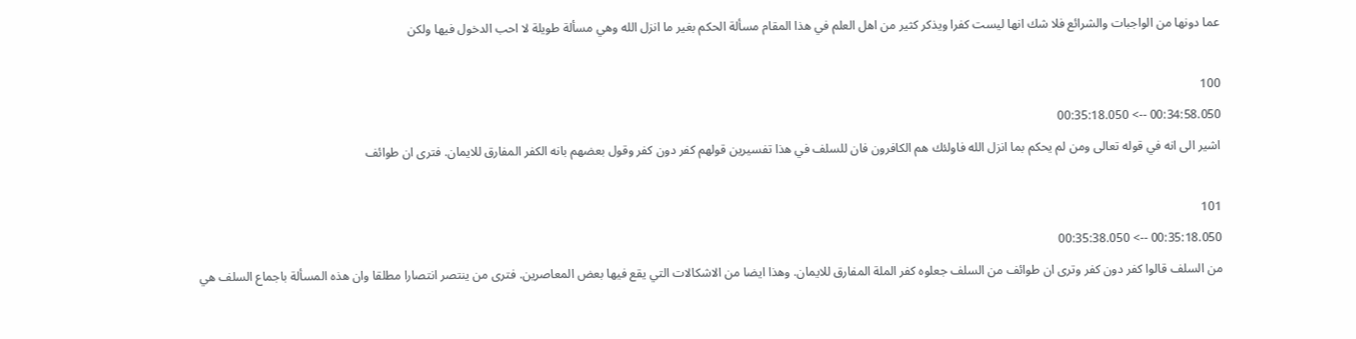عما دونها من الواجبات والشرائع فلا شك انها ليست كفرا ويذكر كثير من اهل العلم في هذا المقام مسألة الحكم بغير ما انزل الله وهي مسألة طويلة لا احب الدخول فيها ولكن

100
00:34:58.050 --> 00:35:18.050
اشير الى انه في قوله تعالى ومن لم يحكم بما انزل الله فاولئك هم الكافرون فان للسلف في هذا تفسيرين قولهم كفر دون كفر وقول بعضهم بانه الكفر المفارق للايمان. فترى ان طوائف

101
00:35:18.050 --> 00:35:38.050
من السلف قالوا كفر دون كفر وترى ان طوائف من السلف جعلوه كفر الملة المفارق للايمان. وهذا ايضا من الاشكالات التي يقع فيها بعض المعاصرين. فترى من ينتصر انتصارا مطلقا وان هذه المسألة باجماع السلف هي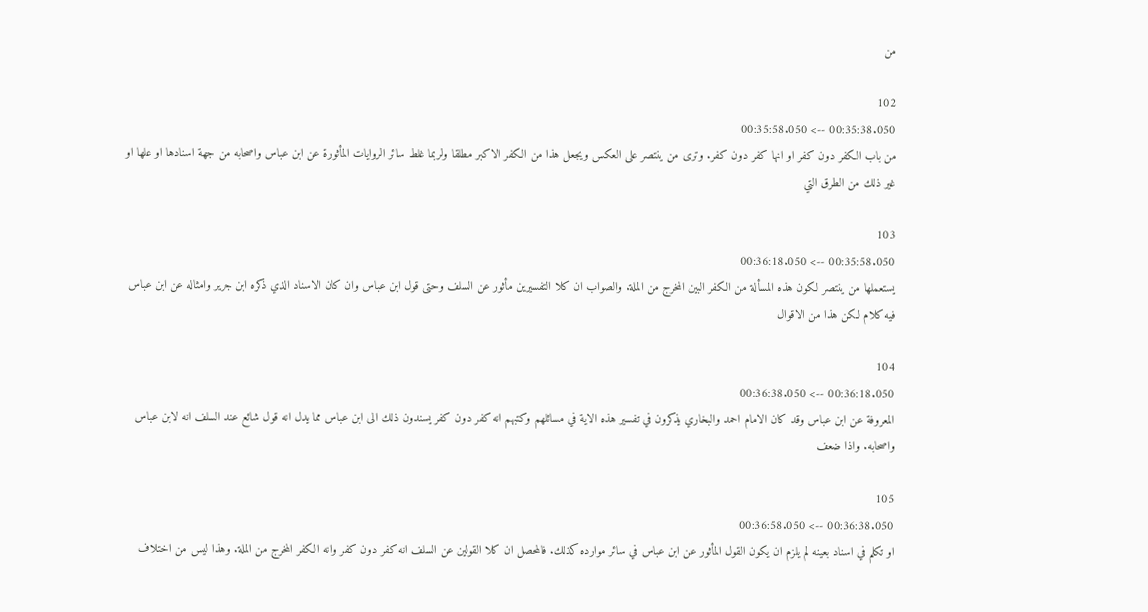من

102
00:35:38.050 --> 00:35:58.050
من باب الكفر دون كفر او انها كفر دون كفر. وترى من ينتصر على العكس ويجعل هذا من الكفر الاكبر مطلقا ولربما غلط سائر الروايات المأثورة عن ابن عباس واصحابه من جهة اسنادها او علها او غير ذلك من الطرق التي

103
00:35:58.050 --> 00:36:18.050
يستعملها من ينتصر لكون هذه المسألة من الكفر البين المخرج من الملة. والصواب ان كلا التفسيرين مأثور عن السلف وحتى قول ابن عباس وان كان الاسناد الذي ذكره ابن جرير وامثاله عن ابن عباس فيه كلام لكن هذا من الاقوال

104
00:36:18.050 --> 00:36:38.050
المعروفة عن ابن عباس وقد كان الامام احمد والبخاري يذكرون في تفسير هذه الاية في مسائلهم وكتبهم انه كفر دون كفر يسندون ذلك الى ابن عباس مما يدل انه قول شائع عند السلف انه لابن عباس واصحابه. واذا ضعف

105
00:36:38.050 --> 00:36:58.050
او تكلم في اسناد بعينه لم يلزم ان يكون القول المأثور عن ابن عباس في سائر موارده كذلك. فالمحصل ان كلا القولين عن السلف انه كفر دون كفر وانه الكفر المخرج من الملة. وهذا ليس من اختلاف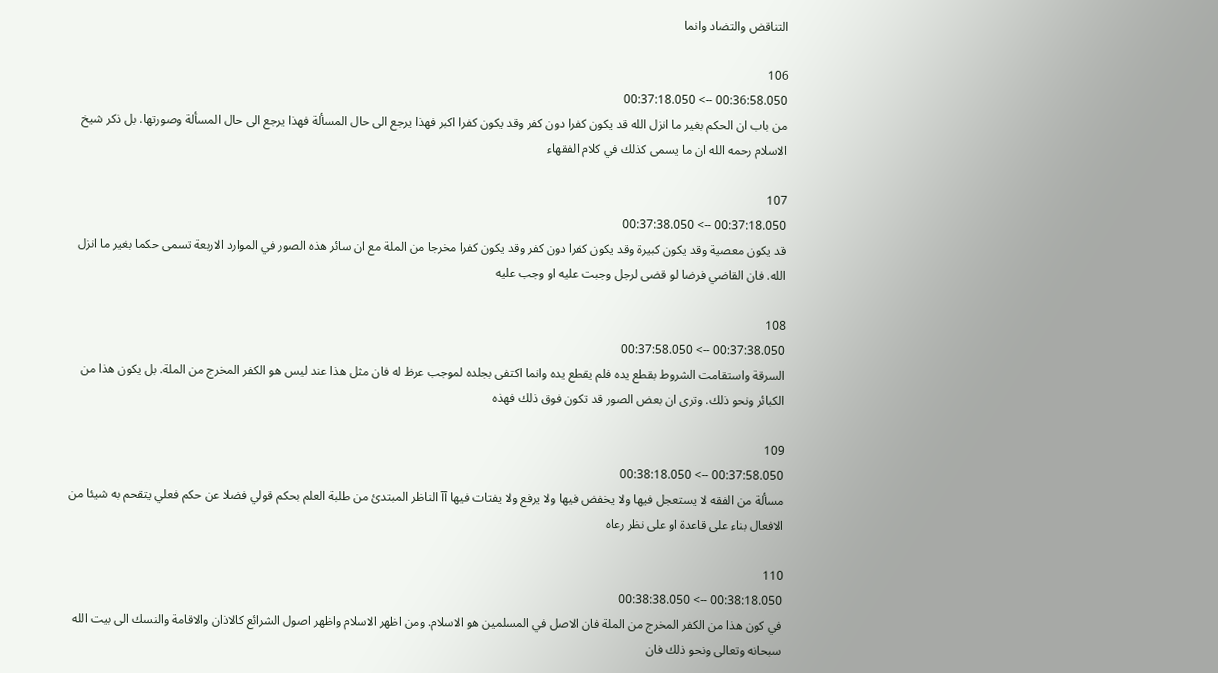التناقض والتضاد وانما

106
00:36:58.050 --> 00:37:18.050
من باب ان الحكم بغير ما انزل الله قد يكون كفرا دون كفر وقد يكون كفرا اكبر فهذا يرجع الى حال المسألة فهذا يرجع الى حال المسألة وصورتها. بل ذكر شيخ الاسلام رحمه الله ان ما يسمى كذلك في كلام الفقهاء

107
00:37:18.050 --> 00:37:38.050
قد يكون معصية وقد يكون كبيرة وقد يكون كفرا دون كفر وقد يكون كفرا مخرجا من الملة مع ان سائر هذه الصور في الموارد الاربعة تسمى حكما بغير ما انزل الله. فان القاضي فرضا لو قضى لرجل وجبت عليه او وجب عليه

108
00:37:38.050 --> 00:37:58.050
السرقة واستقامت الشروط بقطع يده فلم يقطع يده وانما اكتفى بجلده لموجب عرظ له فان مثل هذا عند ليس هو الكفر المخرج من الملة. بل يكون هذا من الكبائر ونحو ذلك. وترى ان بعض الصور قد تكون فوق ذلك فهذه

109
00:37:58.050 --> 00:38:18.050
مسألة من الفقه لا يستعجل فيها ولا يخفض فيها ولا يرفع ولا يفتات فيها آآ الناظر المبتدئ من طلبة العلم بحكم قولي فضلا عن حكم فعلي يتقحم به شيئا من الافعال بناء على قاعدة او على نظر رعاه

110
00:38:18.050 --> 00:38:38.050
في كون هذا من الكفر المخرج من الملة فان الاصل في المسلمين هو الاسلام. ومن اظهر الاسلام واظهر اصول الشرائع كالاذان والاقامة والنسك الى بيت الله سبحانه وتعالى ونحو ذلك فان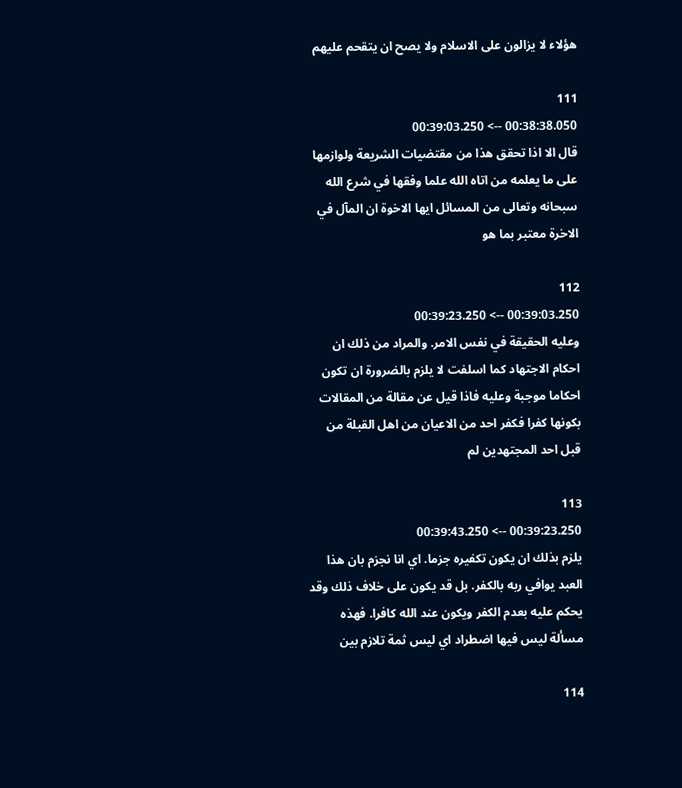هؤلاء لا يزالون على الاسلام ولا يصح ان يتقحم عليهم

111
00:38:38.050 --> 00:39:03.250
قال الا اذا تحقق هذا من مقتضيات الشريعة ولوازمها على ما يعلمه من اتاه الله علما وفقها في شرع الله سبحانه وتعالى من المسائل ايها الاخوة ان المآل في الاخرة معتبر بما هو

112
00:39:03.250 --> 00:39:23.250
وعليه الحقيقة في نفس الامر. والمراد من ذلك ان احكام الاجتهاد كما اسلفت لا يلزم بالضرورة ان تكون احكاما موجبة وعليه فاذا قيل عن مقالة من المقالات بكونها كفرا فكفر احد من الاعيان من اهل القبلة من قبل احد المجتهدين لم

113
00:39:23.250 --> 00:39:43.250
يلزم بذلك ان يكون تكفيره جزما. اي انا نجزم بان هذا العبد يوافي ربه بالكفر. بل قد يكون على خلاف ذلك وقد يحكم عليه بعدم الكفر ويكون عند الله كافرا. فهذه مسألة ليس فيها اضطراد اي ليس ثمة تلازم بين

114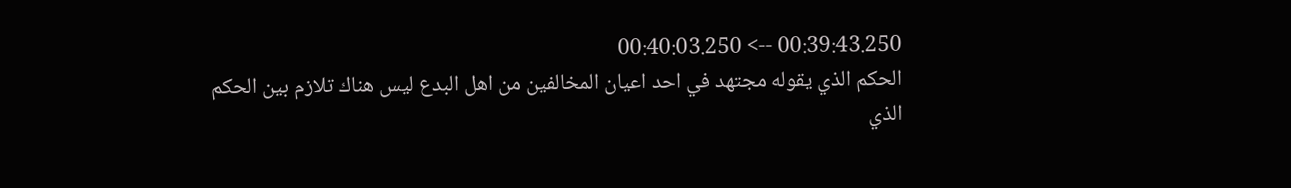00:39:43.250 --> 00:40:03.250
الحكم الذي يقوله مجتهد في احد اعيان المخالفين من اهل البدع ليس هناك تلازم بين الحكم الذي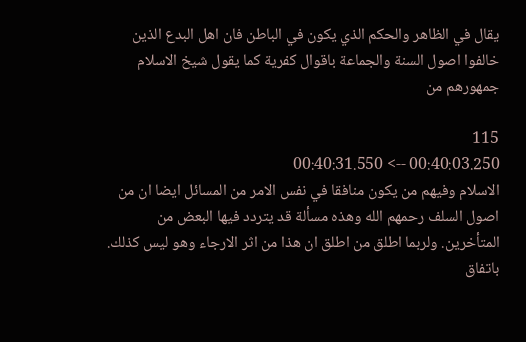يقال في الظاهر والحكم الذي يكون في الباطن فان اهل البدع الذين خالفوا اصول السنة والجماعة باقوال كفرية كما يقول شيخ الاسلام جمهورهم من

115
00:40:03.250 --> 00:40:31.550
الاسلام وفيهم من يكون منافقا في نفس الامر من المسائل ايضا ان من اصول السلف رحمهم الله وهذه مسألة قد يتردد فيها البعض من المتأخرين. ولربما اطلق من اطلق ان هذا من اثر الارجاء وهو ليس كذلك. باتفاق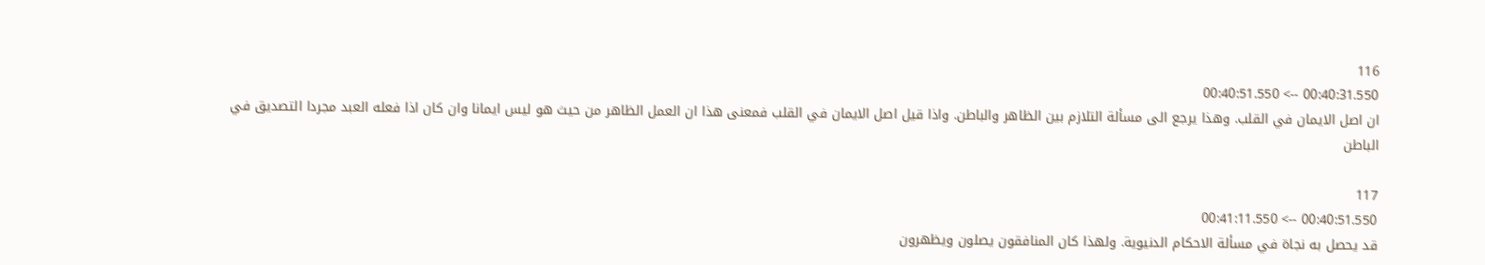116
00:40:31.550 --> 00:40:51.550
ان اصل الايمان في القلب. وهذا يرجع الى مسألة التلازم بين الظاهر والباطن. واذا قيل اصل الايمان في القلب فمعنى هذا ان العمل الظاهر من حيث هو ليس ايمانا وان كان اذا فعله العبد مجردا التصديق في الباطن

117
00:40:51.550 --> 00:41:11.550
قد يحصل به نجاة في مسألة الاحكام الدنيوية. ولهذا كان المنافقون يصلون ويظهرون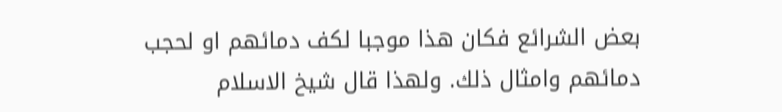بعض الشرائع فكان هذا موجبا لكف دمائهم او لحجب دمائهم وامثال ذلك. ولهذا قال شيخ الاسلام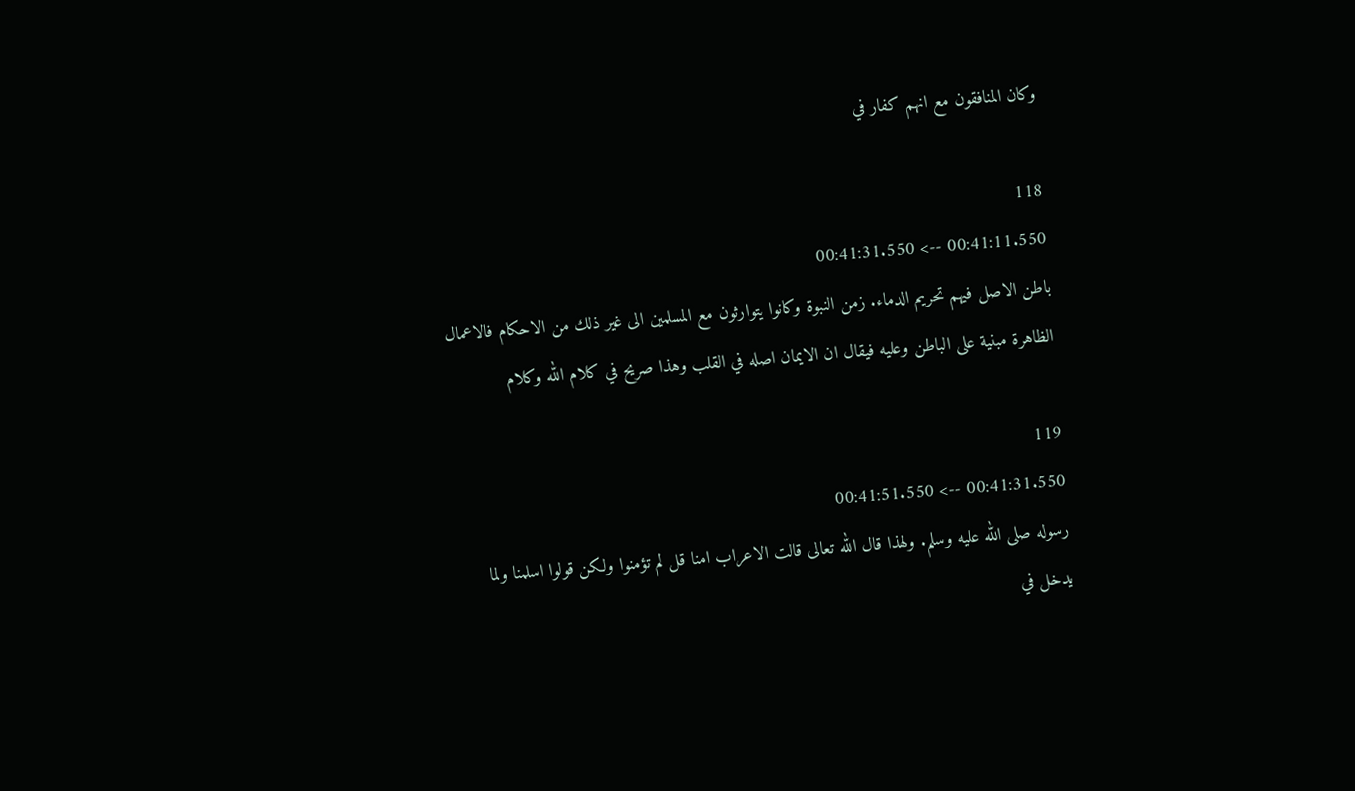وكان المنافقون مع انهم كفار في

118
00:41:11.550 --> 00:41:31.550
باطن الاصل فيهم تحريم الدماء. زمن النبوة وكانوا يتوارثون مع المسلمين الى غير ذلك من الاحكام فالاعمال الظاهرة مبنية على الباطن وعليه فيقال ان الايمان اصله في القلب وهذا صريح في كلام الله وكلام

119
00:41:31.550 --> 00:41:51.550
رسوله صلى الله عليه وسلم. ولهذا قال الله تعالى قالت الاعراب امنا قل لم تؤمنوا ولكن قولوا اسلمنا ولما يدخل في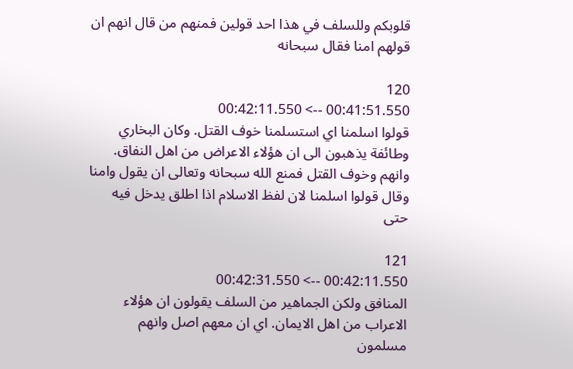قلوبكم وللسلف في هذا احد قولين فمنهم من قال انهم ان قولهم امنا فقال سبحانه

120
00:41:51.550 --> 00:42:11.550
قولوا اسلمنا اي استسلمنا خوف القتل. وكان البخاري وطائفة يذهبون الى ان هؤلاء الاعراض من اهل النفاق. وانهم وخوف القتل فمنع الله سبحانه وتعالى ان يقول وامنا وقال قولوا اسلمنا لان لفظ الاسلام اذا اطلق يدخل فيه حتى

121
00:42:11.550 --> 00:42:31.550
المنافق ولكن الجماهير من السلف يقولون ان هؤلاء الاعراب من اهل الايمان. اي ان معهم اصل وانهم مسلمون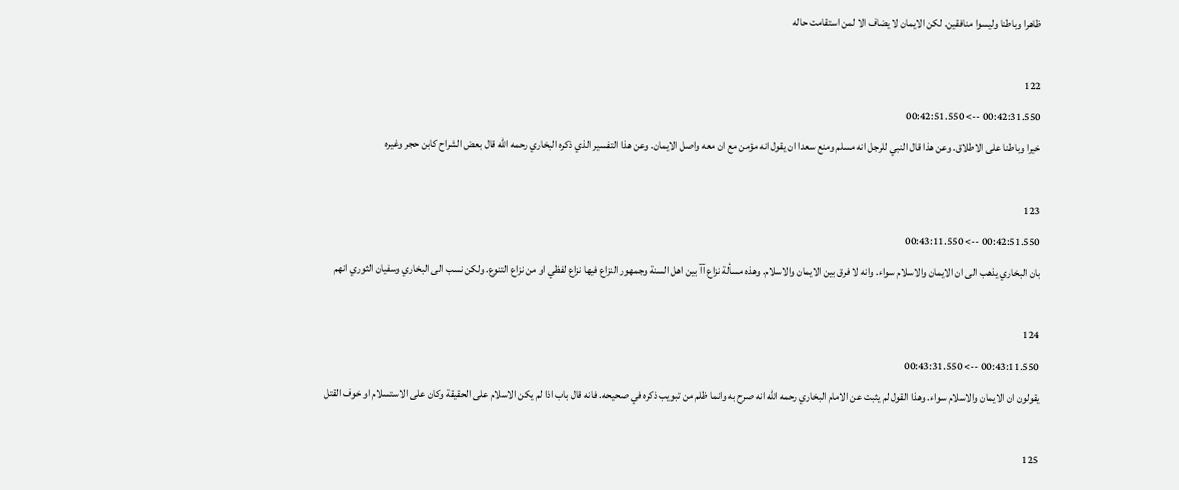ظاهرا وباطنا وليسوا منافقين. لكن الايمان لا يضاف الا لمن استقامت حاله

122
00:42:31.550 --> 00:42:51.550
خيرا وباطنا على الاطلاق. وعن هذا قال النبي للرجل انه مسلم ومنع سعدا ان يقول انه مؤمن مع ان معه واصل الايمان. وعن هذا التفسير الذي ذكره البخاري رحمه الله قال بعض الشراح كابن حجر وغيره

123
00:42:51.550 --> 00:43:11.550
بان البخاري يذهب الى ان الايمان والاسلام سواء. وانه لا فرق بين الايمان والاسلام. وهذه مسألة نزاع آآ بين اهل السنة وجمهور النزاع فيها نزاع لفظي او من نزاع التنوع. ولكن نسب الى البخاري وسفيان الثوري انهم

124
00:43:11.550 --> 00:43:31.550
يقولون ان الايمان والاسلام سواء. وهذا القول لم يثبت عن الامام البخاري رحمه الله انه صرح به وانما ظلم من تبويب ذكره في صحيحه. فانه قال باب اذا لم يكن الاسلام على الحقيقة وكان على الاستسلام او خوف القتل

125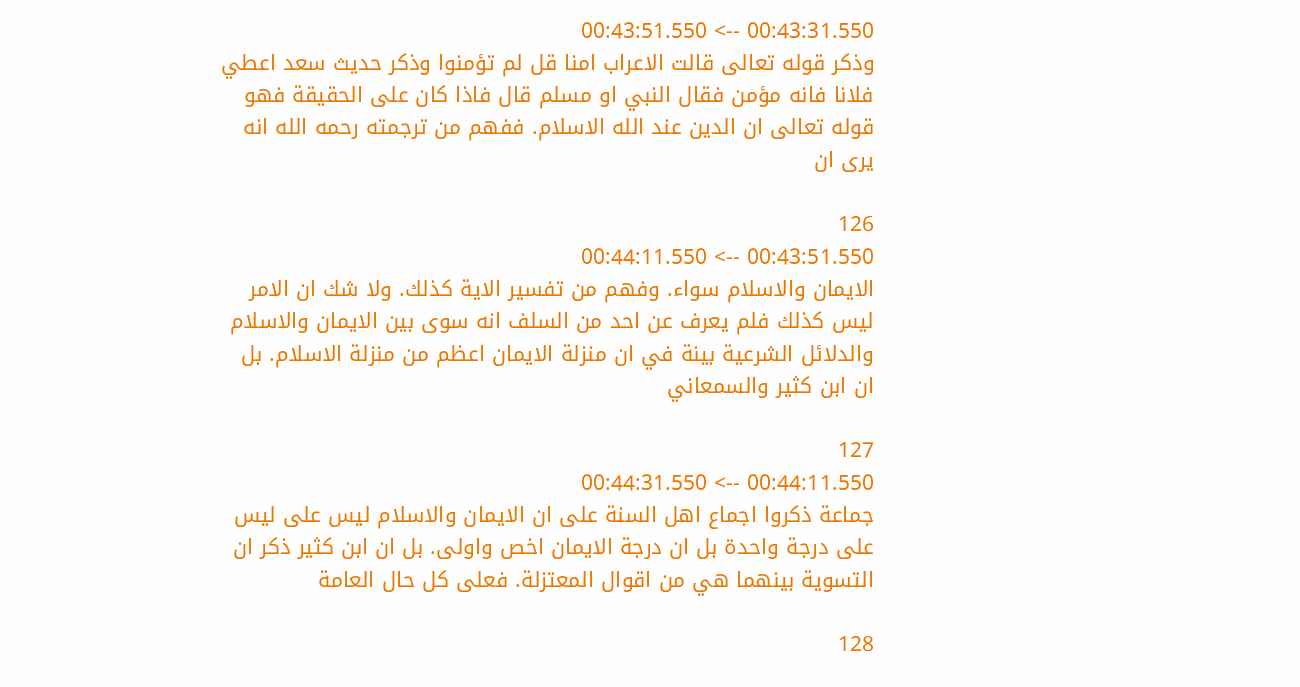00:43:31.550 --> 00:43:51.550
وذكر قوله تعالى قالت الاعراب امنا قل لم تؤمنوا وذكر حديث سعد اعطي فلانا فانه مؤمن فقال النبي او مسلم قال فاذا كان على الحقيقة فهو قوله تعالى ان الدين عند الله الاسلام. ففهم من ترجمته رحمه الله انه يرى ان

126
00:43:51.550 --> 00:44:11.550
الايمان والاسلام سواء. وفهم من تفسير الاية كذلك. ولا شك ان الامر ليس كذلك فلم يعرف عن احد من السلف انه سوى بين الايمان والاسلام والدلائل الشرعية بينة في ان منزلة الايمان اعظم من منزلة الاسلام. بل ان ابن كثير والسمعاني

127
00:44:11.550 --> 00:44:31.550
جماعة ذكروا اجماع اهل السنة على ان الايمان والاسلام ليس على ليس على درجة واحدة بل ان درجة الايمان اخص واولى. بل ان ابن كثير ذكر ان التسوية بينهما هي من اقوال المعتزلة. فعلى كل حال العامة

128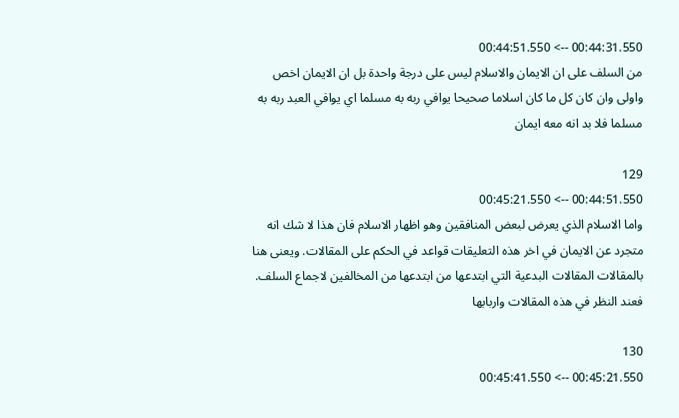00:44:31.550 --> 00:44:51.550
من السلف على ان الايمان والاسلام ليس على درجة واحدة بل ان الايمان اخص واولى وان كان كل ما كان اسلاما صحيحا يوافي ربه به مسلما اي يوافي العبد ربه به مسلما فلا بد انه معه ايمان

129
00:44:51.550 --> 00:45:21.550
واما الاسلام الذي يعرض لبعض المنافقين وهو اظهار الاسلام فان هذا لا شك انه متجرد عن الايمان في اخر هذه التعليقات قواعد في الحكم على المقالات. ويعنى هنا بالمقالات المقالات البدعية التي ابتدعها من ابتدعها من المخالفين لاجماع السلف. فعند النظر في هذه المقالات واربابها

130
00:45:21.550 --> 00:45:41.550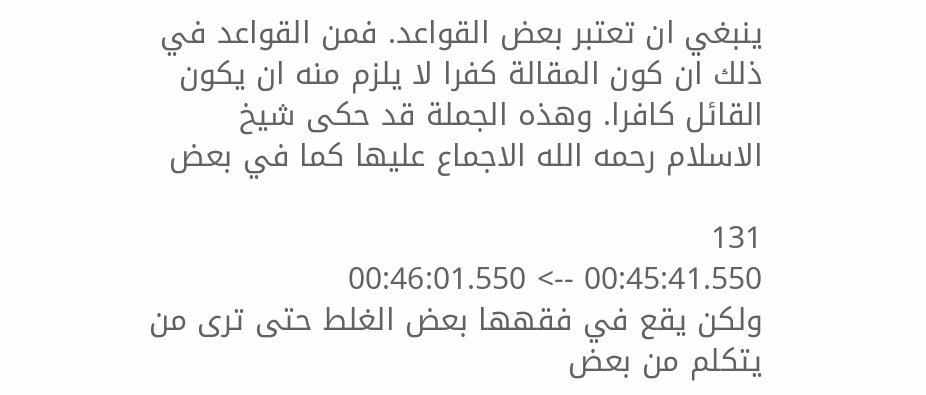ينبغي ان تعتبر بعض القواعد. فمن القواعد في ذلك ان كون المقالة كفرا لا يلزم منه ان يكون القائل كافرا. وهذه الجملة قد حكى شيخ الاسلام رحمه الله الاجماع عليها كما في بعض

131
00:45:41.550 --> 00:46:01.550
ولكن يقع في فقهها بعض الغلط حتى ترى من يتكلم من بعض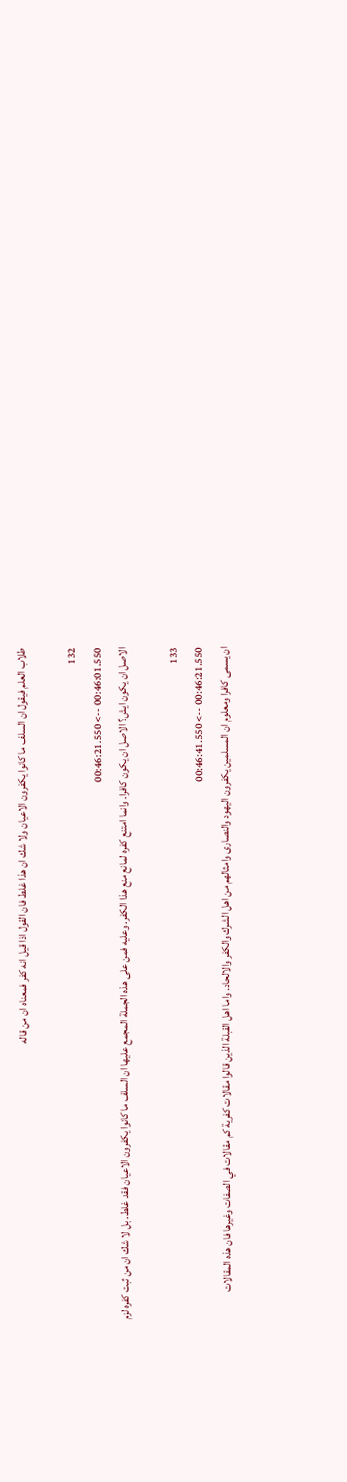طلاب العلم فيقول ان السلف ما كانوا يكفرون الاعيان ولا شك ان هذا غلط فان القول اذا قيل انه كفر فمعناه ان من قاله

132
00:46:01.550 --> 00:46:21.550
الاصل ان يكون ايش؟ الاصل ان يكون كافرا. وانما امتنع كفره لمانع منع هذا الكفر. وعليه فمن على هذه الجملة المجمع عليها ان السلف ما كانوا يكفرون الاعيان فقد غلط. بل لا شك ان من ثبت كفره لزم

133
00:46:21.550 --> 00:46:41.550
ان يسمى كافرا ومعلوم ان المسلمين يكفرون اليهود والنصارى وامثالهم من اهل الشرك والكفر والالحاد. واما اهل القبلة الذين قالوا مقالات كفرية كم مقالات في الصفات وغيرها فان هذه المقالات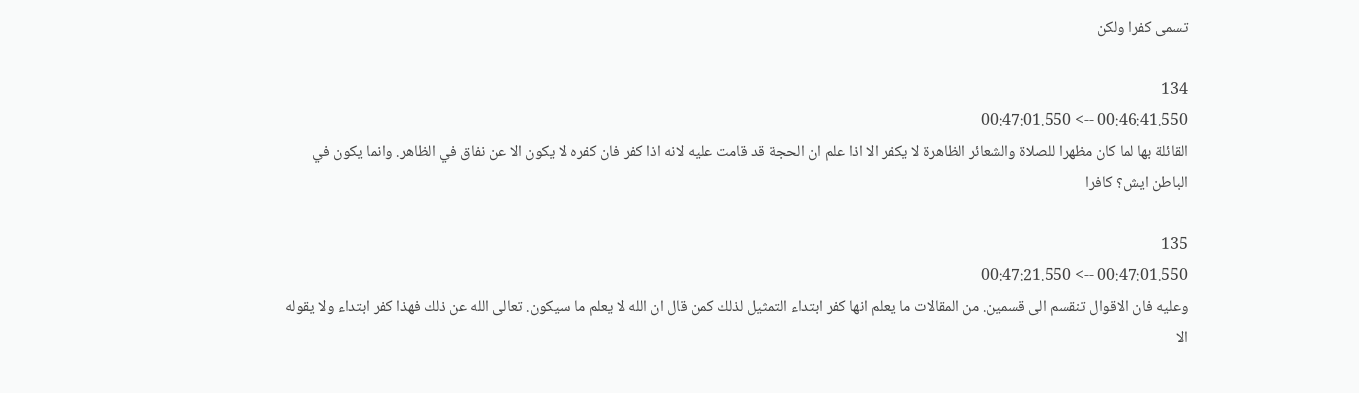تسمى كفرا ولكن

134
00:46:41.550 --> 00:47:01.550
القائلة بها لما كان مظهرا للصلاة والشعائر الظاهرة لا يكفر الا اذا علم ان الحجة قد قامت عليه لانه اذا كفر فان كفره لا يكون الا عن نفاق في الظاهر. وانما يكون في الباطن ايش؟ كافرا

135
00:47:01.550 --> 00:47:21.550
وعليه فان الاقوال تنقسم الى قسمين. من المقالات ما يعلم انها كفر ابتداء التمثيل لذلك كمن قال ان الله لا يعلم ما سيكون. تعالى الله عن ذلك فهذا كفر ابتداء ولا يقوله الا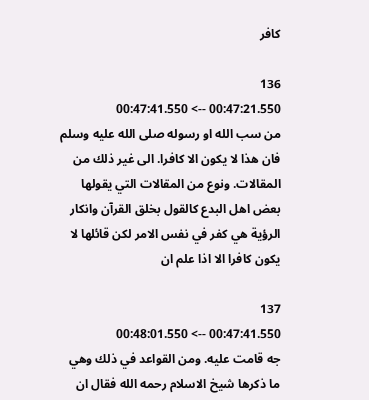كافر

136
00:47:21.550 --> 00:47:41.550
من سب الله او رسوله صلى الله عليه وسلم فان هذا لا يكون الا كافرا. الى غير ذلك من المقالات. ونوع من المقالات التي يقولها بعض اهل البدع كالقول بخلق القرآن وانكار الرؤية هي كفر في نفس الامر لكن قائلها لا يكون كافرا الا اذا علم ان

137
00:47:41.550 --> 00:48:01.550
جه قامت عليه. ومن القواعد في ذلك وهي ما ذكرها شيخ الاسلام رحمه الله فقال ان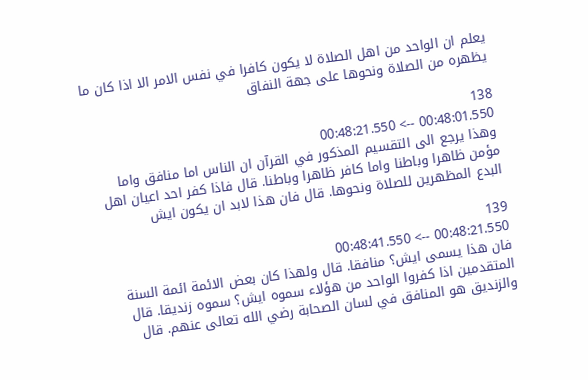يعلم ان الواحد من اهل الصلاة لا يكون كافرا في نفس الامر الا اذا كان ما يظهره من الصلاة ونحوها على جهة النفاق

138
00:48:01.550 --> 00:48:21.550
وهذا يرجع الى التقسيم المذكور في القرآن ان الناس اما منافق واما مؤمن ظاهرا وباطنا واما كافر ظاهرا وباطنا. قال فاذا كفر احد اعيان اهل البدع المظهرين للصلاة ونحوها. قال فان هذا لابد ان يكون ايش

139
00:48:21.550 --> 00:48:41.550
فان هذا يسمى ايش؟ منافقا. قال ولهذا كان بعض الائمة ائمة السنة المتقدمين اذا كفروا الواحد من هؤلاء سموه ايش؟ سموه زنديقا. قال والزنديق هو المنافق في لسان الصحابة رضي الله تعالى عنهم. قال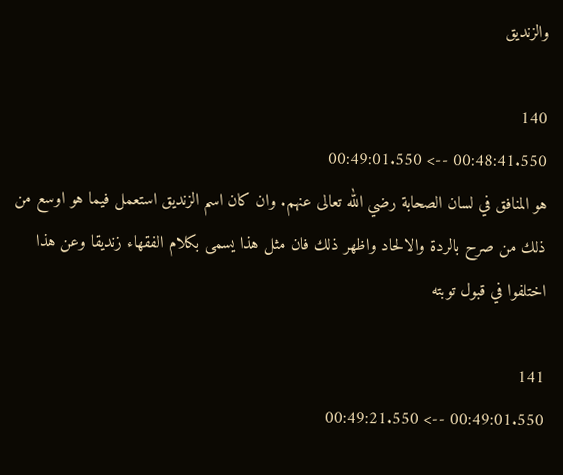والزنديق

140
00:48:41.550 --> 00:49:01.550
هو المنافق في لسان الصحابة رضي الله تعالى عنهم. وان كان اسم الزنديق استعمل فيما هو اوسع من ذلك من صرح بالردة والالحاد واظهر ذلك فان مثل هذا يسمى بكلام الفقهاء زنديقا وعن هذا اختلفوا في قبول توبته

141
00:49:01.550 --> 00:49:21.550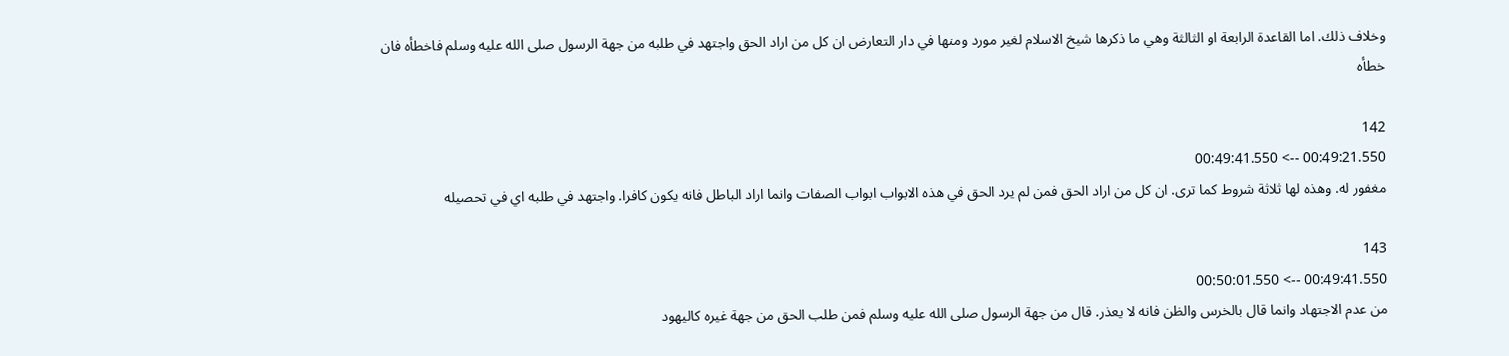وخلاف ذلك. اما القاعدة الرابعة او الثالثة وهي ما ذكرها شيخ الاسلام لغير مورد ومنها في دار التعارض ان كل من اراد الحق واجتهد في طلبه من جهة الرسول صلى الله عليه وسلم فاخطأه فان خطأه

142
00:49:21.550 --> 00:49:41.550
مغفور له. وهذه لها ثلاثة شروط كما ترى. ان كل من اراد الحق فمن لم يرد الحق في هذه الابواب ابواب الصفات وانما اراد الباطل فانه يكون كافرا. واجتهد في طلبه اي في تحصيله

143
00:49:41.550 --> 00:50:01.550
من عدم الاجتهاد وانما قال بالخرس والظن فانه لا يعذر. قال من جهة الرسول صلى الله عليه وسلم فمن طلب الحق من جهة غيره كاليهود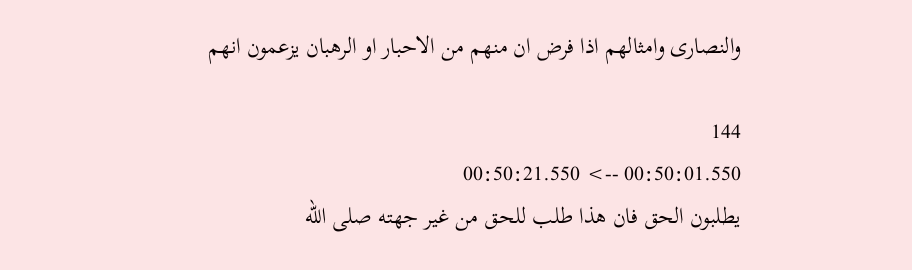والنصارى وامثالهم اذا فرض ان منهم من الاحبار او الرهبان يزعمون انهم

144
00:50:01.550 --> 00:50:21.550
يطلبون الحق فان هذا طلب للحق من غير جهته صلى الله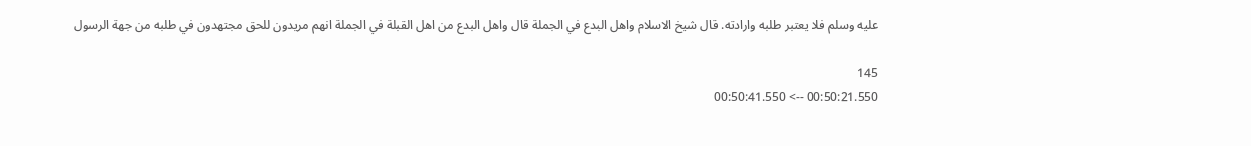عليه وسلم فلا يعتبر طلبه وارادته. قال شيخ الاسلام واهل البدع في الجملة قال واهل البدع من اهل القبلة في الجملة انهم مريدون للحق مجتهدون في طلبه من جهة الرسول

145
00:50:21.550 --> 00:50:41.550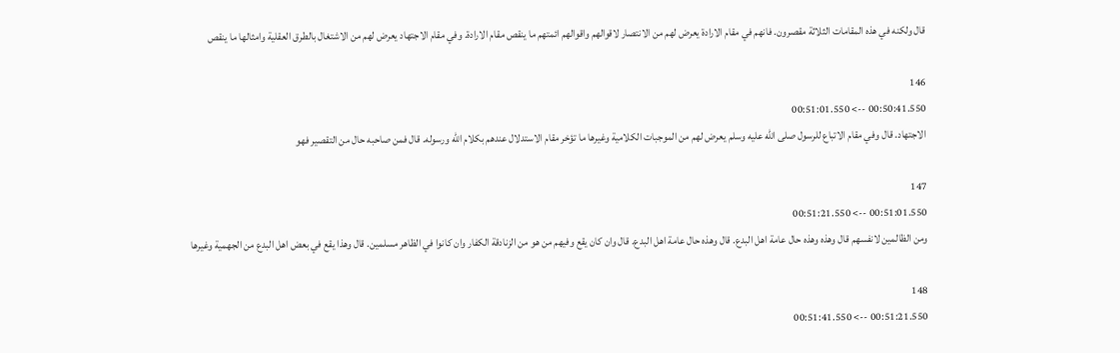قال ولكنه في هذه المقامات الثلاثة مقصرون. فانهم في مقام الارادة يعرض لهم من الانتصار لاقوالهم واقوالهم ائمتهم ما ينقص مقام الارادة. وفي مقام الاجتهاد يعرض لهم من الاشتغال بالطرق العقلية وامثالها ما ينقص

146
00:50:41.550 --> 00:51:01.550
الاجتهاد. قال وفي مقام الاتباع للرسول صلى الله عليه وسلم يعرض لهم من الموجبات الكلامية وغيرها ما تؤخر مقام الاستدلال عندهم بكلام الله ورسوله. قال فمن صاحبه حال من التقصير فهو

147
00:51:01.550 --> 00:51:21.550
ومن الظالمين لانفسهم قال وهذه وهذه حال عامة اهل البدع. قال وهذه حال عامة اهل البدع. قال وان كان يقع وفيهم من هو من الزنادقة الكفار وان كانوا في الظاهر مسلمين. قال وهذا يقع في بعض اهل البدع من الجهمية وغيرها

148
00:51:21.550 --> 00:51:41.550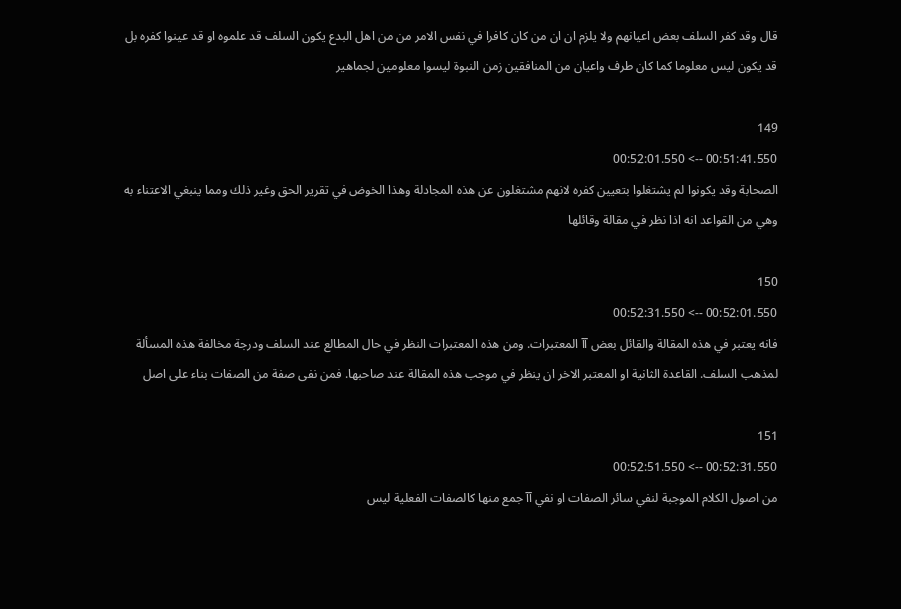قال وقد كفر السلف بعض اعيانهم ولا يلزم ان ان من كان كافرا في نفس الامر من من اهل البدع يكون السلف قد علموه او قد عينوا كفره بل قد يكون ليس معلوما كما كان طرف واعيان من المنافقين زمن النبوة ليسوا معلومين لجماهير

149
00:51:41.550 --> 00:52:01.550
الصحابة وقد يكونوا لم يشتغلوا بتعيين كفره لانهم مشتغلون عن هذه المجادلة وهذا الخوض في تقرير الحق وغير ذلك ومما ينبغي الاعتناء به وهي من القواعد انه اذا نظر في مقالة وقائلها

150
00:52:01.550 --> 00:52:31.550
فانه يعتبر في هذه المقالة والقائل بعض آآ المعتبرات. ومن هذه المعتبرات النظر في حال المطالع عند السلف ودرجة مخالفة هذه المسألة لمذهب السلف. القاعدة الثانية او المعتبر الاخر ان ينظر في موجب هذه المقالة عند صاحبها. فمن نفى صفة من الصفات بناء على اصل

151
00:52:31.550 --> 00:52:51.550
من اصول الكلام الموجبة لنفي سائر الصفات او نفي آآ جمع منها كالصفات الفعلية ليس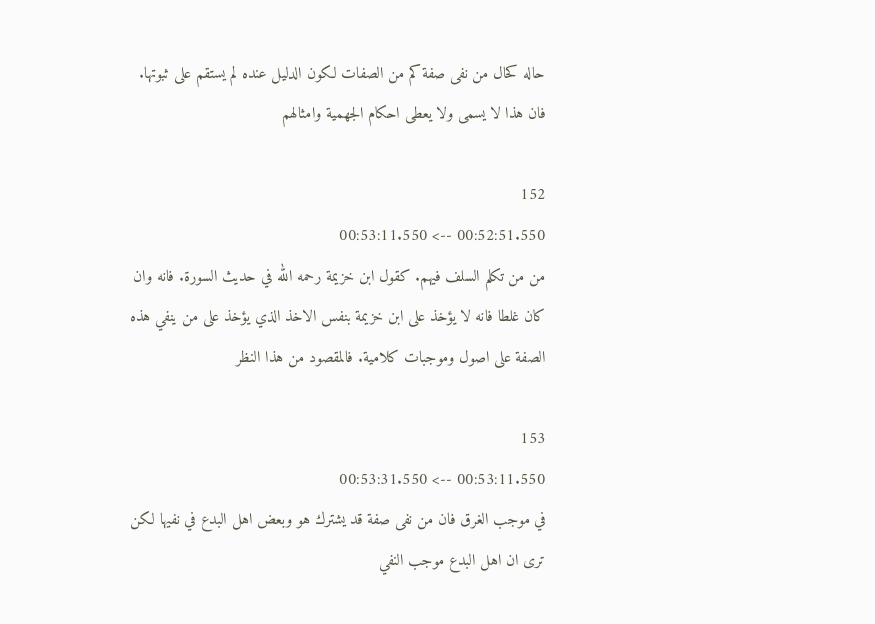حاله كحال من نفى صفة كم من الصفات لكون الدليل عنده لم يستقم على ثبوتها. فان هذا لا يسمى ولا يعطى احكام الجهمية وامثالهم

152
00:52:51.550 --> 00:53:11.550
من من تكلم السلف فيهم. كقول ابن خزيمة رحمه الله في حديث السورة. فانه وان كان غلطا فانه لا يؤخذ على ابن خزيمة بنفس الاخذ الذي يؤخذ على من ينفي هذه الصفة على اصول وموجبات كلامية. فالمقصود من هذا النظر

153
00:53:11.550 --> 00:53:31.550
في موجب الغرق فان من نفى صفة قد يشترك هو وبعض اهل البدع في نفيها لكن ترى ان اهل البدع موجب النفي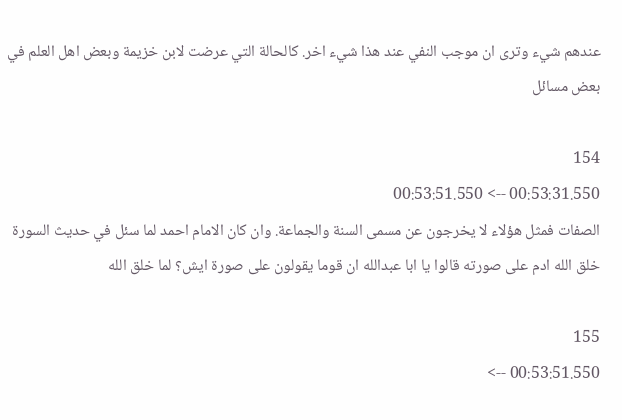عندهم شيء وترى ان موجب النفي عند هذا شيء اخر. كالحالة التي عرضت لابن خزيمة وبعض اهل العلم في بعض مسائل

154
00:53:31.550 --> 00:53:51.550
الصفات فمثل هؤلاء لا يخرجون عن مسمى السنة والجماعة. وان كان الامام احمد لما سئل في حديث السورة خلق الله ادم على صورته قالوا يا ابا عبدالله ان قوما يقولون على صورة ايش؟ لما خلق الله

155
00:53:51.550 -->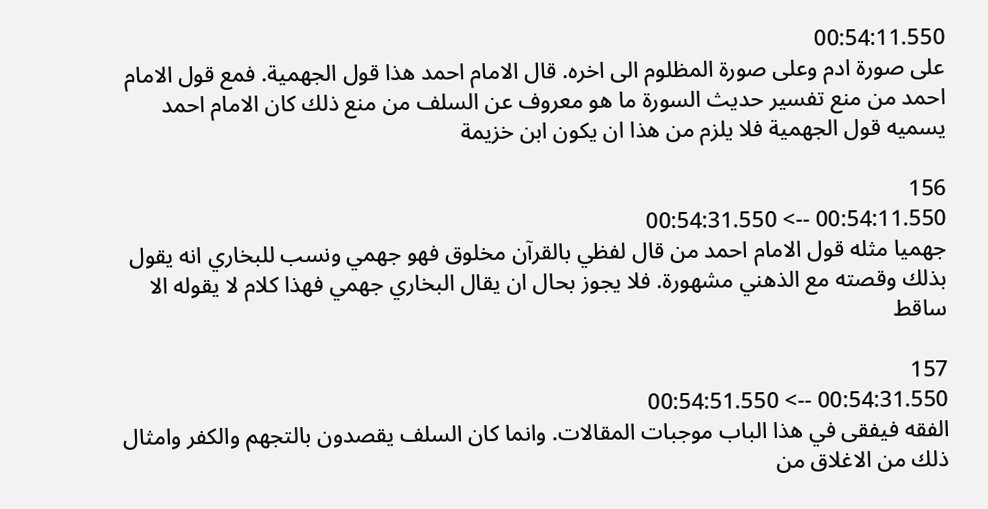00:54:11.550
على صورة ادم وعلى صورة المظلوم الى اخره. قال الامام احمد هذا قول الجهمية. فمع قول الامام احمد من منع تفسير حديث السورة ما هو معروف عن السلف من منع ذلك كان الامام احمد يسميه قول الجهمية فلا يلزم من هذا ان يكون ابن خزيمة

156
00:54:11.550 --> 00:54:31.550
جهميا مثله قول الامام احمد من قال لفظي بالقرآن مخلوق فهو جهمي ونسب للبخاري انه يقول بذلك وقصته مع الذهني مشهورة. فلا يجوز بحال ان يقال البخاري جهمي فهذا كلام لا يقوله الا ساقط

157
00:54:31.550 --> 00:54:51.550
الفقه فيفقى في هذا الباب موجبات المقالات. وانما كان السلف يقصدون بالتجهم والكفر وامثال ذلك من الاغلاق من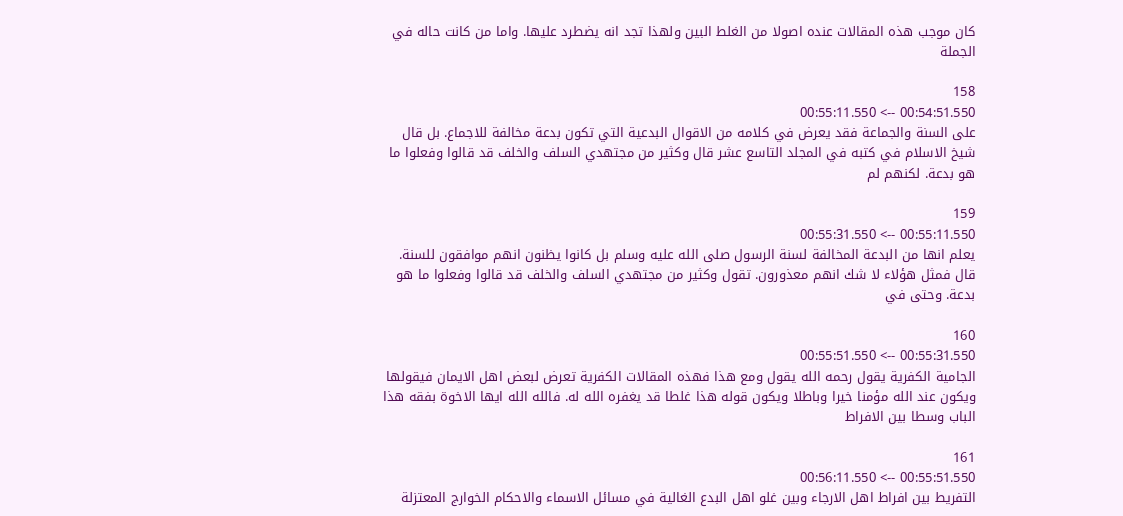كان موجب هذه المقالات عنده اصولا من الغلط البين ولهذا تجد انه يضطرد عليها. واما من كانت حاله في الجملة

158
00:54:51.550 --> 00:55:11.550
على السنة والجماعة فقد يعرض في كلامه من الاقوال البدعية التي تكون بدعة مخالفة للاجماع. بل قال شيخ الاسلام في كتبه في المجلد التاسع عشر قال وكثير من مجتهدي السلف والخلف قد قالوا وفعلوا ما هو بدعة. لكنهم لم

159
00:55:11.550 --> 00:55:31.550
يعلم انها من البدعة المخالفة لسنة الرسول صلى الله عليه وسلم بل كانوا يظنون انهم موافقون للسنة. قال فمثل هؤلاء لا شك انهم معذورون. تقول وكثير من مجتهدي السلف والخلف قد قالوا وفعلوا ما هو بدعة. وحتى في

160
00:55:31.550 --> 00:55:51.550
الجامية الكفرية يقول رحمه الله يقول ومع هذا فهذه المقالات الكفرية تعرض لبعض اهل الايمان فيقولها ويكون عند الله مؤمنا خيرا وباطلا ويكون قوله هذا غلطا قد يغفره الله له. فالله الله ايها الاخوة بفقه هذا الباب وسطا بين الافراط

161
00:55:51.550 --> 00:56:11.550
التفريط بين افراط اهل الارجاء وبين غلو اهل البدع الغالية في مسائل الاسماء والاحكام الخوارج المعتزلة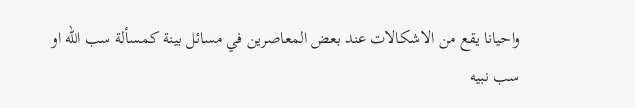واحيانا يقع من الاشكالات عند بعض المعاصرين في مسائل بينة كمسألة سب الله او سب نبيه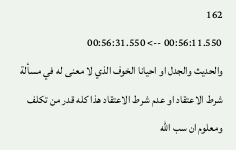162
00:56:11.550 --> 00:56:31.550
والحديث والجدل او احيانا الخوف الذي لا معنى له في مسألة شرط الاعتقاد او عدم شرط الاعتقاد هذا كله قدر من تكلف ومعلوم ان سب الله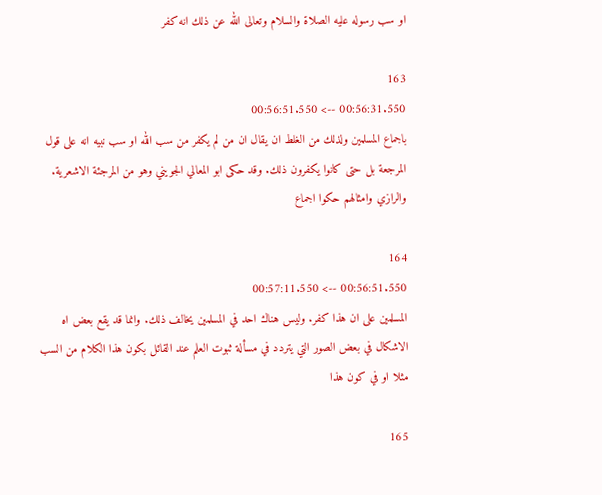او سب رسوله عليه الصلاة والسلام وتعالى الله عن ذلك انه كفر

163
00:56:31.550 --> 00:56:51.550
باجماع المسلمين ولذلك من الغلط ان يقال ان من لم يكفر من سب الله او سب نبيه انه على قول المرجعة بل حتى كانوا يكفرون ذلك. وقد حكى ابو المعالي الجويني وهو من المرجئة الاشعرية. والرازي وامثالهم حكوا اجماع

164
00:56:51.550 --> 00:57:11.550
المسلمين على ان هذا كفر. وليس هناك احد في المسلمين يخالف ذلك. وانما قد يقع بعض اه الاشكال في بعض الصور التي يتردد في مسألة ثبوت العلم عند القائل بكون هذا الكلام من السب مثلا او في كون هذا

165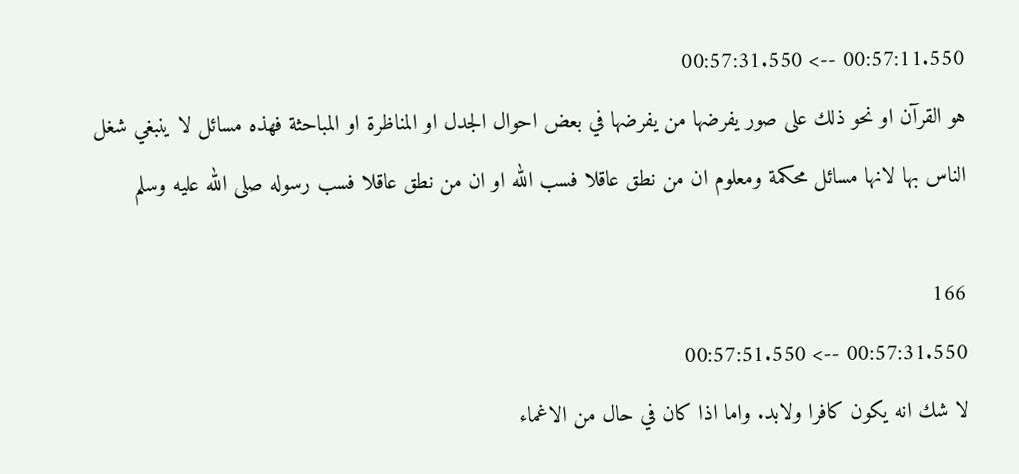00:57:11.550 --> 00:57:31.550
هو القرآن او نحو ذلك على صور يفرضها من يفرضها في بعض احوال الجدل او المناظرة او المباحثة فهذه مسائل لا ينبغي شغل الناس بها لانها مسائل محكمة ومعلوم ان من نطق عاقلا فسب الله او ان من نطق عاقلا فسب رسوله صلى الله عليه وسلم

166
00:57:31.550 --> 00:57:51.550
لا شك انه يكون كافرا ولابد. واما اذا كان في حال من الاغماء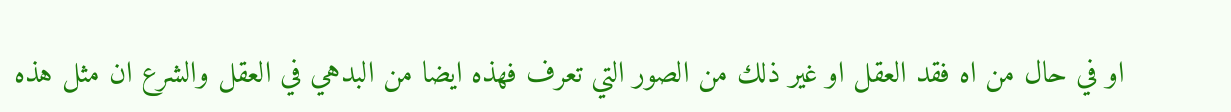او في حال من اه فقد العقل او غير ذلك من الصور التي تعرف فهذه ايضا من البدهي في العقل والشرع ان مثل هذه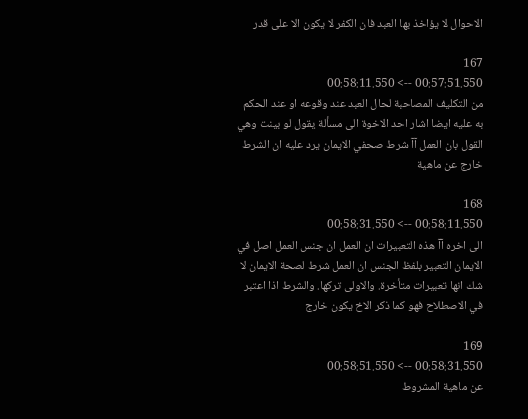الاحوال لا يؤاخذ بها العبد فان الكفر لا يكون الا على قدر

167
00:57:51.550 --> 00:58:11.550
من التكليف المصاحبة لحال العبد عند وقوعه او عند الحكم به عليه ايضا اشار احد الاخوة الى مسألة يقول لو بينت وهي القول بان العمل آآ شرط صحفي الايمان يرد عليه ان الشرط خارج عن ماهية

168
00:58:11.550 --> 00:58:31.550
الى اخره آآ هذه التعبيرات ان العمل ان جنس العمل اصل في الايمان التعبير بلفظ الجنس ان العمل شرط لصحة الايمان لا شك انها تعبيرات متأخرة. والاولى تركها. والشرط اذا اعتبر في الاصطلاح فهو كما ذكر الاخ يكون خارج

169
00:58:31.550 --> 00:58:51.550
عن ماهية المشروط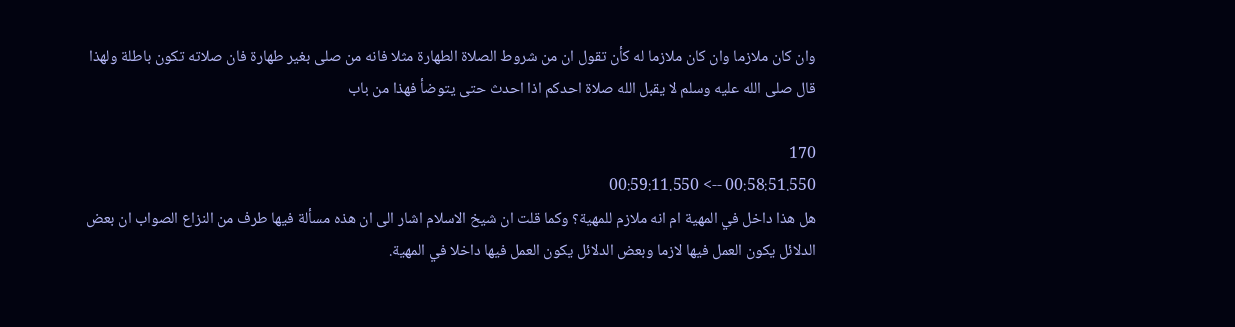وان كان ملازما وان كان ملازما له كأن تقول ان من شروط الصلاة الطهارة مثلا فانه من صلى بغير طهارة فان صلاته تكون باطلة ولهذا قال صلى الله عليه وسلم لا يقبل الله صلاة احدكم اذا احدث حتى يتوضأ فهذا من باب

170
00:58:51.550 --> 00:59:11.550
هل هذا داخل في المهية ام انه ملازم للمهية؟ وكما قلت ان شيخ الاسلام اشار الى ان هذه مسألة فيها طرف من النزاع الصواب ان بعض الدلائل يكون العمل فيها لازما وبعض الدلائل يكون العمل فيها داخلا في المهية.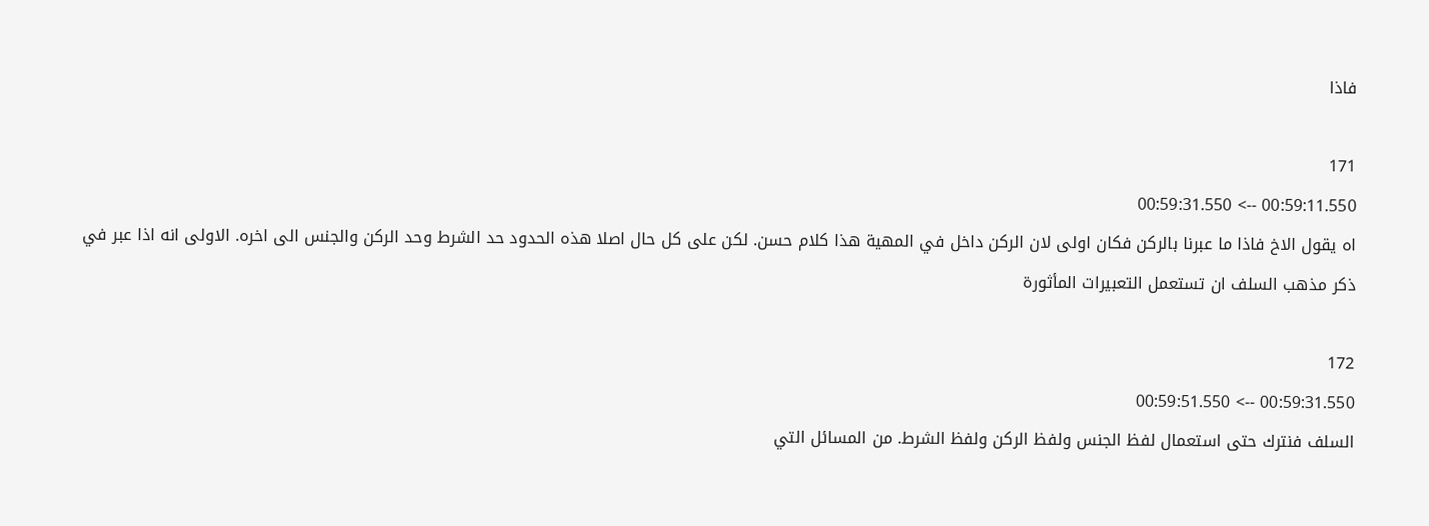فاذا

171
00:59:11.550 --> 00:59:31.550
اه يقول الاخ فاذا ما عبرنا بالركن فكان اولى لان الركن داخل في المهية هذا كلام حسن. لكن على كل حال اصلا هذه الحدود حد الشرط وحد الركن والجنس الى اخره. الاولى انه اذا عبر في ذكر مذهب السلف ان تستعمل التعبيرات المأثورة

172
00:59:31.550 --> 00:59:51.550
السلف فنترك حتى استعمال لفظ الجنس ولفظ الركن ولفظ الشرط. من المسائل التي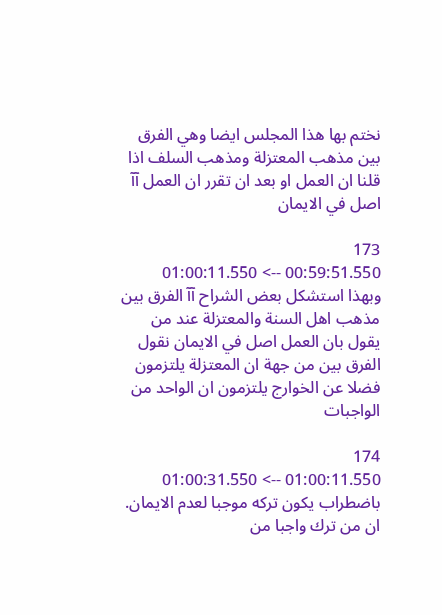نختم بها هذا المجلس ايضا وهي الفرق بين مذهب المعتزلة ومذهب السلف اذا قلنا ان العمل او بعد ان تقرر ان العمل آآ اصل في الايمان

173
00:59:51.550 --> 01:00:11.550
وبهذا استشكل بعض الشراح آآ الفرق بين مذهب اهل السنة والمعتزلة عند من يقول بان العمل اصل في الايمان نقول الفرق بين من جهة ان المعتزلة يلتزمون فضلا عن الخوارج يلتزمون ان الواحد من الواجبات

174
01:00:11.550 --> 01:00:31.550
باضطراب يكون تركه موجبا لعدم الايمان. ان من ترك واجبا من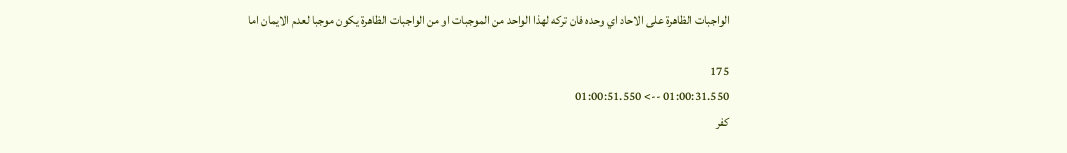الواجبات الظاهرة على الاحاد اي وحده فان تركه لهذا الواحد من الموجبات او من الواجبات الظاهرة يكون موجبا لعدم الايمان اما

175
01:00:31.550 --> 01:00:51.550
كفر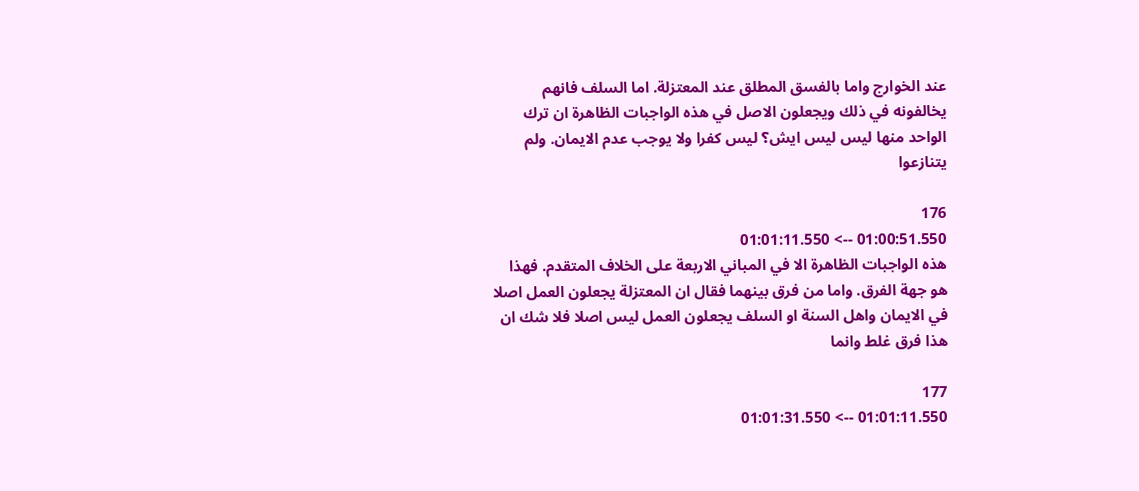عند الخوارج واما بالفسق المطلق عند المعتزلة. اما السلف فانهم يخالفونه في ذلك ويجعلون الاصل في هذه الواجبات الظاهرة ان ترك الواحد منها ليس ليس ايش؟ ليس كفرا ولا يوجب عدم الايمان. ولم يتنازعوا

176
01:00:51.550 --> 01:01:11.550
هذه الواجبات الظاهرة الا في المباني الاربعة على الخلاف المتقدم. فهذا هو جهة الفرق. واما من فرق بينهما فقال ان المعتزلة يجعلون العمل اصلا في الايمان واهل السنة او السلف يجعلون العمل ليس اصلا فلا شك ان هذا فرق غلط وانما

177
01:01:11.550 --> 01:01:31.550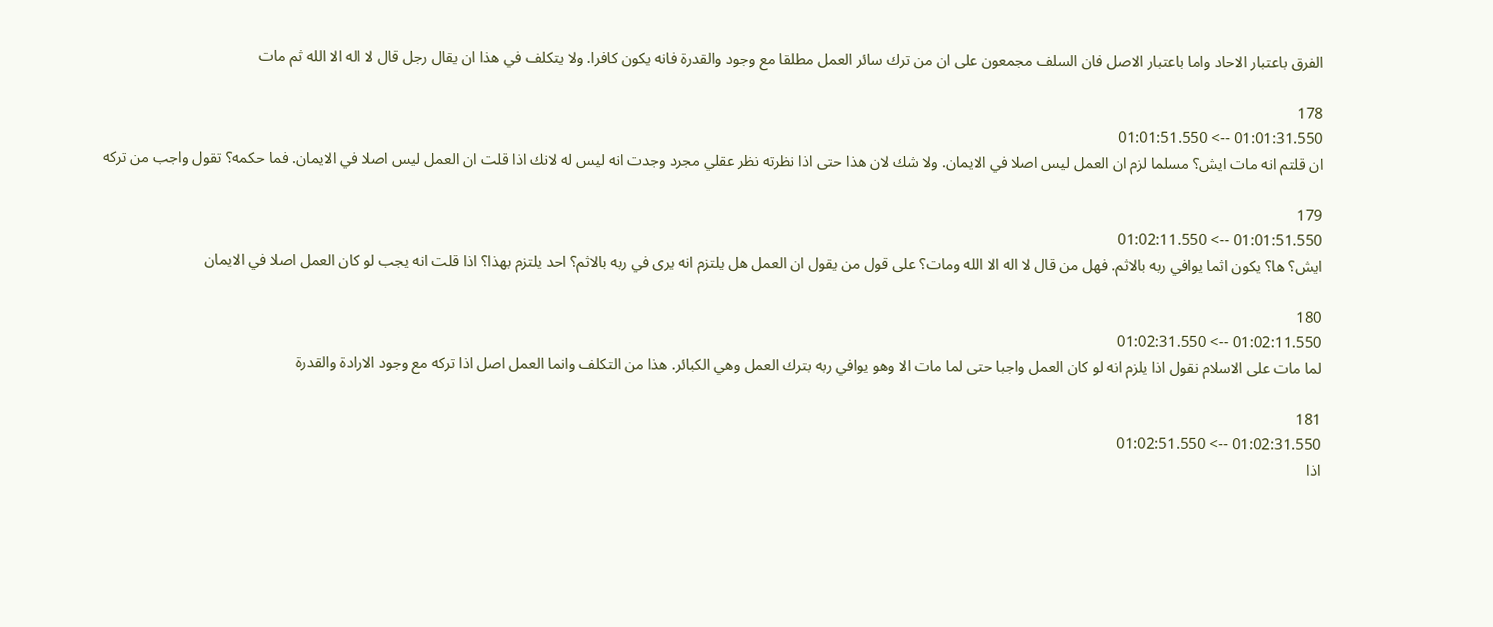الفرق باعتبار الاحاد واما باعتبار الاصل فان السلف مجمعون على ان من ترك سائر العمل مطلقا مع وجود والقدرة فانه يكون كافرا. ولا يتكلف في هذا ان يقال رجل قال لا اله الا الله ثم مات

178
01:01:31.550 --> 01:01:51.550
ان قلتم انه مات ايش؟ مسلما لزم ان العمل ليس اصلا في الايمان. ولا شك لان هذا حتى اذا نظرته نظر عقلي مجرد وجدت انه ليس له لانك اذا قلت ان العمل ليس اصلا في الايمان. فما حكمه؟ تقول واجب من تركه

179
01:01:51.550 --> 01:02:11.550
ايش؟ ها؟ يكون اثما يوافي ربه بالاثم. فهل من قال لا اله الا الله ومات؟ على قول من يقول ان العمل هل يلتزم انه يرى في ربه بالاثم؟ احد يلتزم بهذا؟ اذا قلت انه يجب لو كان العمل اصلا في الايمان

180
01:02:11.550 --> 01:02:31.550
لما مات على الاسلام نقول اذا يلزم انه لو كان العمل واجبا حتى لما مات الا وهو يوافي ربه بترك العمل وهي الكبائر. هذا من التكلف وانما العمل اصل اذا تركه مع وجود الارادة والقدرة

181
01:02:31.550 --> 01:02:51.550
اذا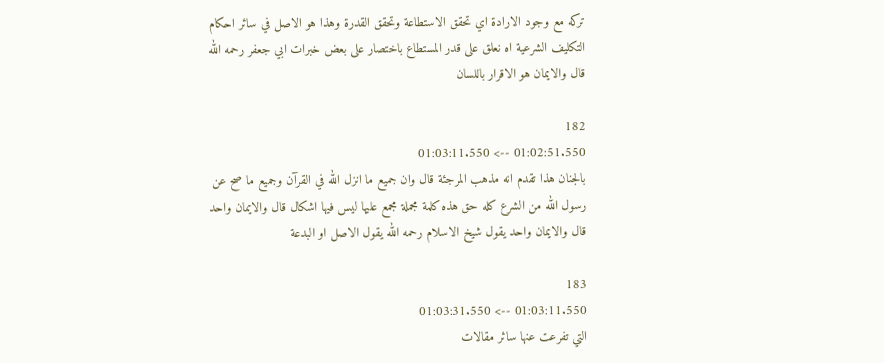تركه مع وجود الارادة اي تحقق الاستطاعة وتحقق القدرة وهذا هو الاصل في سائر احكام التكليف الشرعية اه نعلق على قدر المستطاع باختصار على بعض خبرات ابي جعفر رحمه الله قال والايمان هو الاقرار باللسان

182
01:02:51.550 --> 01:03:11.550
بالجنان هذا تقدم انه مذهب المرجئة قال وان جميع ما انزل الله في القرآن وجميع ما صح عن رسول الله من الشرع كله حق هذه كلمة مجملة مجمع عليها ليس فيها اشكال قال والايمان واحد قال والايمان واحد يقول شيخ الاسلام رحمه الله يقول الاصل او البدعة

183
01:03:11.550 --> 01:03:31.550
التي تفرعت عنها سائر مقالات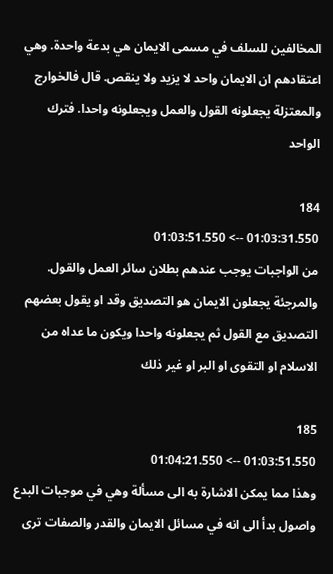المخالفين للسلف في مسمى الايمان هي بدعة واحدة. وهي اعتقادهم ان الايمان واحد لا يزيد ولا ينقص. قال فالخوارج والمعتزلة يجعلونه القول والعمل ويجعلونه واحدا. فترك الواحد

184
01:03:31.550 --> 01:03:51.550
من الواجبات يوجب عندهم بطلان سائر العمل والقول. والمرجئة يجعلون الايمان هو التصديق وقد او يقول بعضهم التصديق مع القول ثم يجعلونه واحدا ويكون ما عداه من الاسلام او التقوى او البر او غير ذلك

185
01:03:51.550 --> 01:04:21.550
وهذا مما يمكن الاشارة به الى مسألة وهي في موجبات البدع واصول بدأ الى انه في مسائل الايمان والقدر والصفات ترى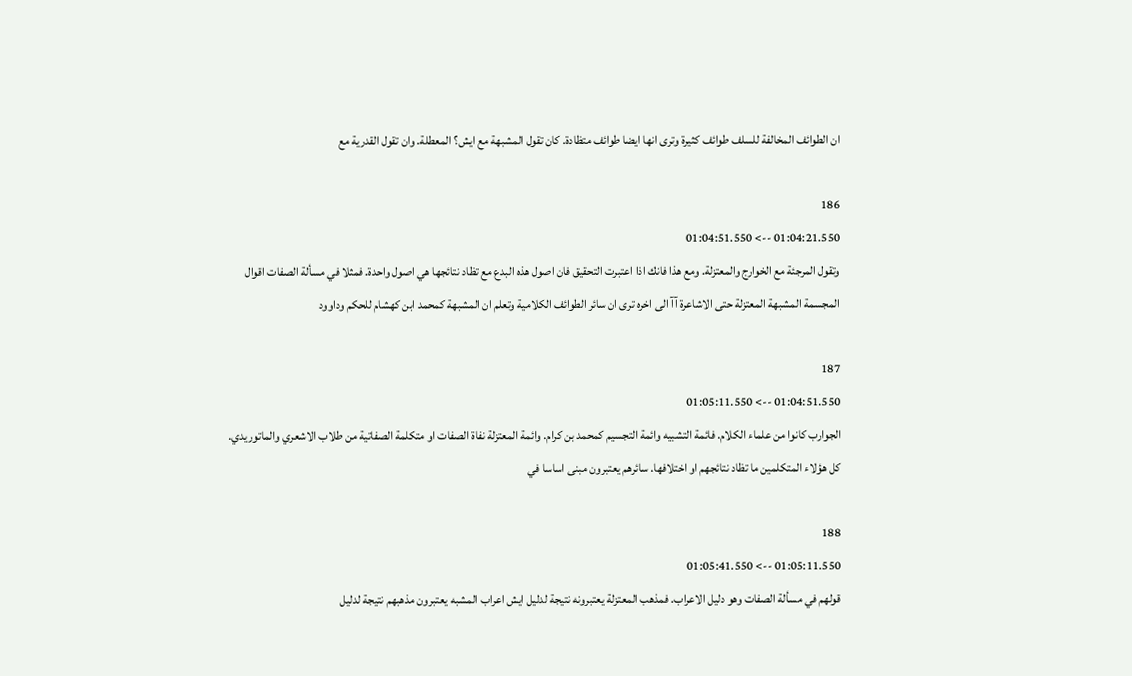ان الطوائف المخالفة للسلف طوائف كثيرة وترى انها ايضا طوائف متظادة. كان تقول المشبهة مع ايش؟ المعطلة. وان تقول القدرية مع

186
01:04:21.550 --> 01:04:51.550
وتقول المرجئة مع الخوارج والمعتزلة. ومع هذا فانك اذا اعتبرت التحقيق فان اصول هذه البدع مع تظاد نتائجها هي اصول واحدة. فمثلا في مسألة الصفات اقوال المجسمة المشبهة المعتزلة حتى الاشاعرة آآ الى اخره ترى ان سائر الطوائف الكلامية وتعلم ان المشبهة كمحمد ابن كهشام للحكم وداوود

187
01:04:51.550 --> 01:05:11.550
الجوارب كانوا من علماء الكلام. فائمة التشبيه وائمة التجسيم كمحمد بن كرام. وائمة المعتزلة نفاة الصفات او متكلمة الصفاتية من طلاب الاشعري والماتوريدي. كل هؤلاء المتكلمين ما تظاد نتائجهم او اختلافها. سائرهم يعتبرون مبنى اساسا في

188
01:05:11.550 --> 01:05:41.550
قولهم في مسألة الصفات وهو دليل الاعراب. فمذهب المعتزلة يعتبرونه نتيجة لدليل ايش اعراب المشبه يعتبرون مذهبهم نتيجة لدليل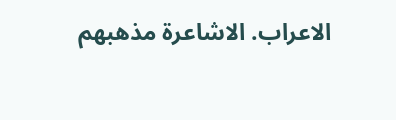الاعراب. الاشاعرة مذهبهم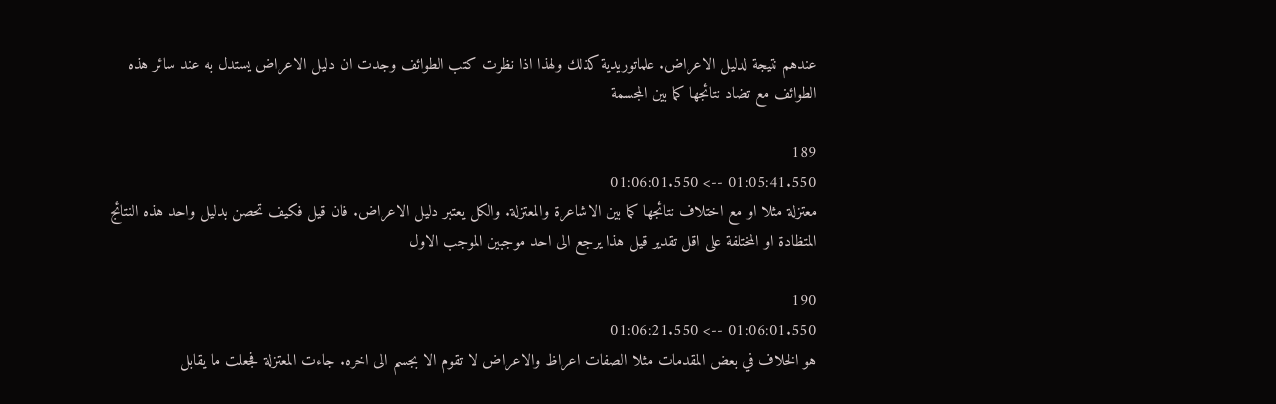عندهم نتيجة لدليل الاعراض. علماتوريدية كذلك ولهذا اذا نظرت كتب الطوائف وجدت ان دليل الاعراض يستدل به عند سائر هذه الطوائف مع تضاد نتائجها كما بين المجسمة

189
01:05:41.550 --> 01:06:01.550
معتزلة مثلا او مع اختلاف نتائجها كما بين الاشاعرة والمعتزلة. والكل يعتبر دليل الاعراض. فان قيل فكيف تحصن بدليل واحد هذه النتائج المتظادة او المختلفة على اقل تقدير قيل هذا يرجع الى احد موجبين الموجب الاول

190
01:06:01.550 --> 01:06:21.550
هو الخلاف في بعض المقدمات مثلا الصفات اعراظ والاعراض لا تقوم الا بجسم الى اخره. جاءت المعتزلة فجعلت ما يقابل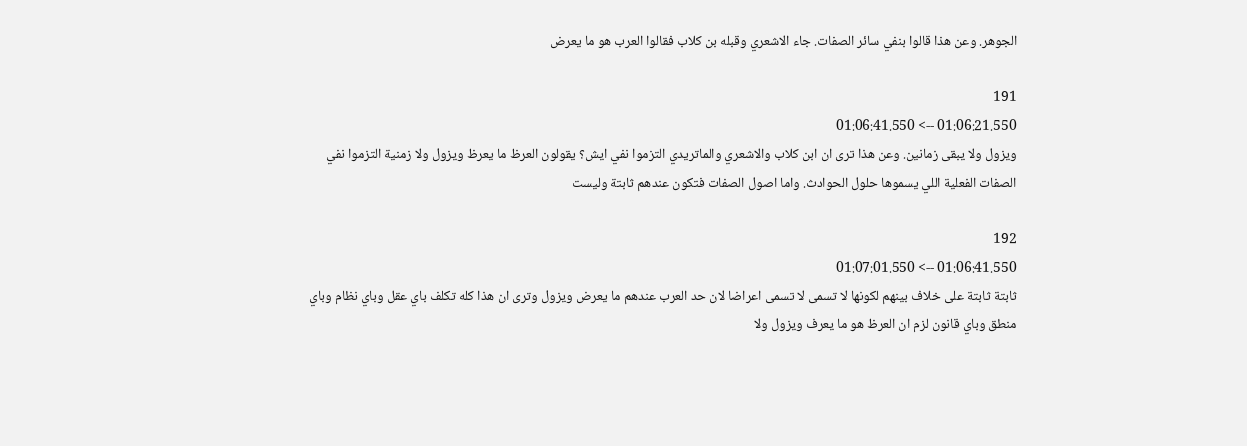الجوهر. وعن هذا قالوا بنفي سائر الصفات. جاء الاشعري وقبله بن كلاب فقالوا العرب هو ما يعرض

191
01:06:21.550 --> 01:06:41.550
ويزول ولا يبقى زمانين. وعن هذا ترى ان ابن كلاب والاشعري والماتريدي التزموا نفي ايش؟ يقولون العرظ ما يعرظ ويزول ولا زمنية التزموا نفي الصفات الفعلية اللي يسموها حلول الحوادث. واما اصول الصفات فتكون عندهم ثابتة وليست

192
01:06:41.550 --> 01:07:01.550
ثابتة ثابتة على خلاف بينهم لكونها لا تسمى لا تسمى اعراضا لان حد العرب عندهم ما يعرض ويزول وترى ان هذا كله تكلف باي عقل وباي نظام وباي منطق وباي قانون لزم ان العرظ هو ما يعرف ويزول ولا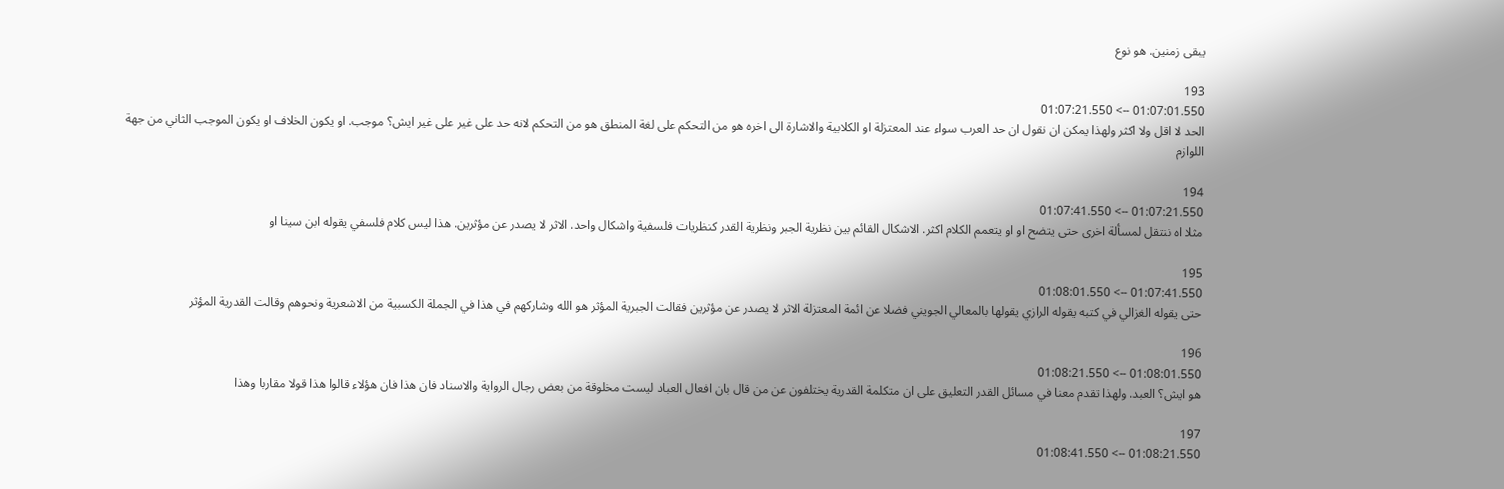يبقى زمنين. هو نوع

193
01:07:01.550 --> 01:07:21.550
الحد لا اقل ولا اكثر ولهذا يمكن ان نقول ان حد العرب سواء عند المعتزلة او الكلابية والاشارة الى اخره هو من التحكم على لغة المنطق هو من التحكم لانه حد على غير على غير ايش؟ موجب. او يكون الخلاف او يكون الموجب الثاني من جهة اللوازم

194
01:07:21.550 --> 01:07:41.550
مثلا اه ننتقل لمسألة اخرى حتى يتضح او او يتعمم الكلام اكثر. الاشكال القائم بين نظرية الجبر ونظرية القدر كنظريات فلسفية واشكال واحد. الاثر لا يصدر عن مؤثرين. هذا ليس كلام فلسفي يقوله ابن سينا او

195
01:07:41.550 --> 01:08:01.550
حتى يقوله الغزالي في كتبه يقوله الرازي يقولها بالمعالي الجويني فضلا عن ائمة المعتزلة الاثر لا يصدر عن مؤثرين فقالت الجبرية المؤثر هو الله وشاركهم في هذا في الجملة الكسبية من الاشعرية ونحوهم وقالت القدرية المؤثر

196
01:08:01.550 --> 01:08:21.550
هو ايش؟ العبد. ولهذا تقدم معنا في مسائل القدر التعليق على ان متكلمة القدرية يختلفون عن من قال بان افعال العباد ليست مخلوقة من بعض رجال الرواية والاسناد فان هذا فان هؤلاء قالوا هذا قولا مقاربا وهذا

197
01:08:21.550 --> 01:08:41.550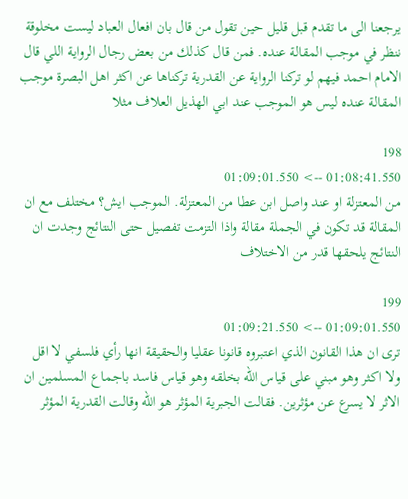يرجعنا الى ما تقدم قبل قليل حين تقول من قال بان افعال العباد ليست مخلوقة ننظر في موجب المقالة عنده. فمن قال كذلك من بعض رجال الرواية اللي قال الامام احمد فيهم لو تركنا الرواية عن القدرية تركناها عن اكثر اهل البصرة موجب المقالة عنده ليس هو الموجب عند ابي الهذيل العلاف مثلا

198
01:08:41.550 --> 01:09:01.550
من المعتزلة او عند واصل ابن عطا من المعتزلة. الموجب ايش؟ مختلف مع ان المقالة قد تكون في الجملة مقالة واذا التزمت تفصيل حتى النتائج وجدت ان النتائج يلحقها قدر من الاختلاف

199
01:09:01.550 --> 01:09:21.550
ترى ان هذا القانون الذي اعتبروه قانونا عقليا والحقيقة انها رأي فلسفي لا اقل ولا اكثر وهو مبني على قياس الله بخلقه وهو قياس فاسد باجماع المسلمين ان الاثر لا يسرع عن مؤثرين. فقالت الجبرية المؤثر هو الله وقالت القدرية المؤثر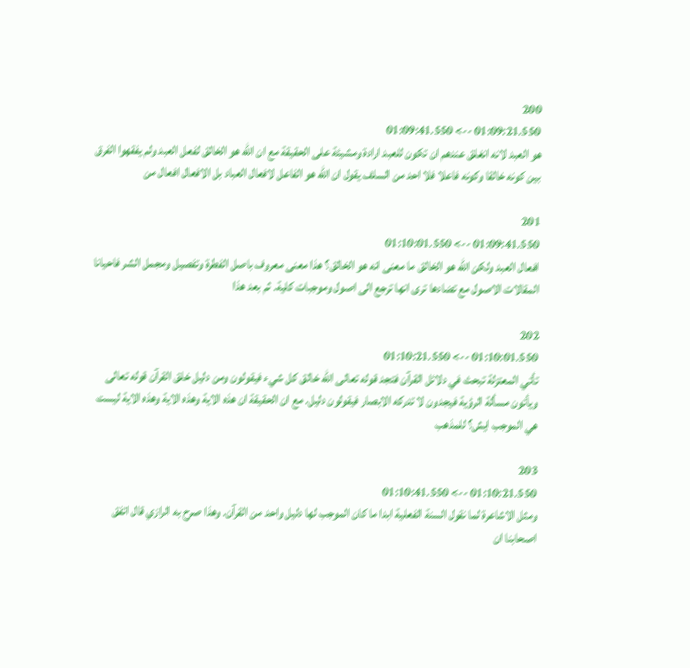200
01:09:21.550 --> 01:09:41.550
هو العبد لانه انغلق عندهم ان تكون للعبد ارادة ومشيئة على الحقيقة مع ان الله هو الخالق لفعل العبد ولم يفقهوا الفرق بين كونه خالقا وكونه فاعلا فلا احد من السلف يقول ان الله هو الفاعل لافعال العباد بل الافعال افعال من

201
01:09:41.550 --> 01:10:01.550
افعال العبد ولكن الله هو الخالق ما معنى انه هو الخالق؟ هذا معنى معروف باصل الفطرة وتفصيل ومجمل الشر فاحيانا المقالات الاصول مع تضادها ترى انها ترجع الى اصول وموجبات كلية. ثم بعد هذا

202
01:10:01.550 --> 01:10:21.550
تأتي المعتزلة تبحث في دلائل القرآن فتجد قوله تعالى الله خالق كل شيء فيقولون ومن دليل خلق القرآن قوله تعالى ويأتون مسألة الرؤية فيجدون لا تدركه الابصار فيقولون دليل. مع ان الحقيقة ان هذه الاية وهذه الاية وهذه الاية ليست هي الموجب ايش؟ للمذهب

203
01:10:21.550 --> 01:10:41.550
ومثل الاشاعرة لما نقول السنة الفعلية ابدا ما كان الموجب لها دليل واحد من القرآن. وهذا صرح به الرازي قال اتفق اصحابنا ان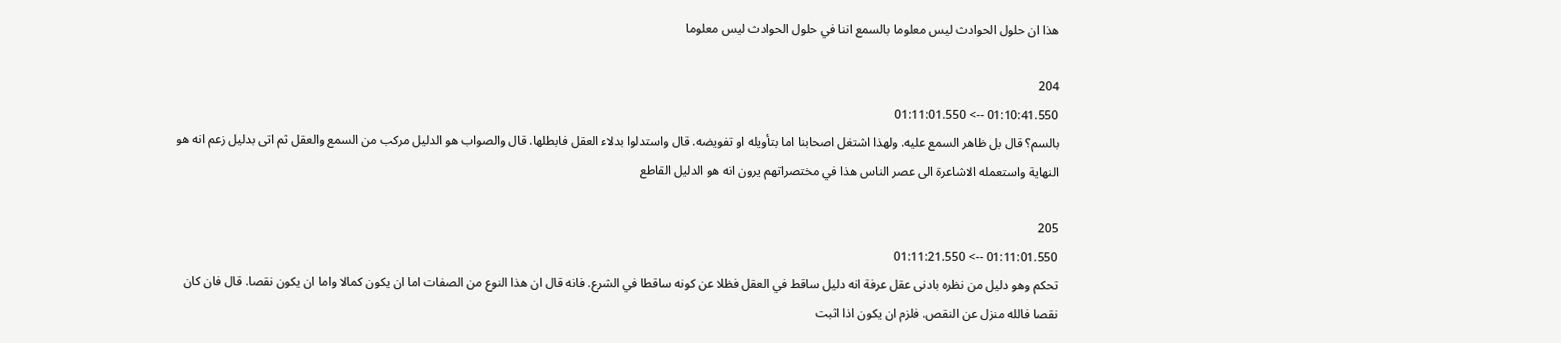هذا ان حلول الحوادث ليس معلوما بالسمع اننا في حلول الحوادث ليس معلوما

204
01:10:41.550 --> 01:11:01.550
بالسم؟ قال بل ظاهر السمع عليه. ولهذا اشتغل اصحابنا اما بتأويله او تفويضه. قال واستدلوا بدلاء العقل فابطلها. قال والصواب هو الدليل مركب من السمع والعقل ثم اتى بدليل زعم انه هو النهاية واستعمله الاشاعرة الى عصر الناس هذا في مختصراتهم يرون انه هو الدليل القاطع

205
01:11:01.550 --> 01:11:21.550
تحكم وهو دليل من نظره بادنى عقل عرفة انه دليل ساقط في العقل فظلا عن كونه ساقطا في الشرع. فانه قال ان هذا النوع من الصفات اما ان يكون كمالا واما ان يكون نقصا. قال فان كان نقصا فالله منزل عن النقص. فلزم ان يكون اذا اثبت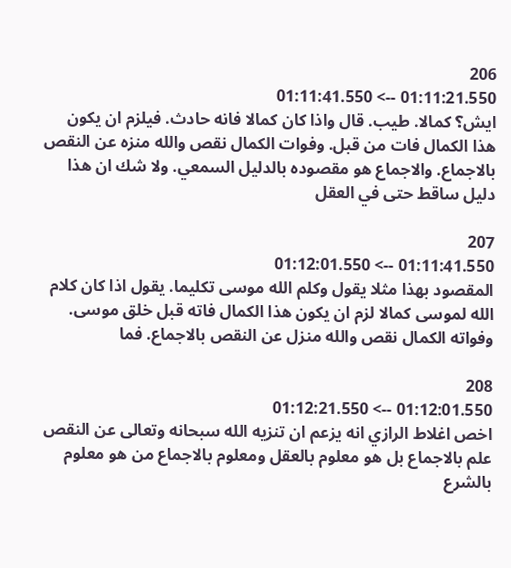206
01:11:21.550 --> 01:11:41.550
ايش؟ كمالا. طيب. قال واذا كان كمالا فانه حادث. فيلزم ان يكون هذا الكمال فات من قبل. وفوات الكمال نقص والله منزه عن النقص بالاجماع. والاجماع هو مقصوده بالدليل السمعي. ولا شك ان هذا دليل ساقط حتى في العقل

207
01:11:41.550 --> 01:12:01.550
المقصود بهذا مثلا يقول وكلم الله موسى تكليما. يقول اذا كان كلام الله لموسى كمالا لزم ان يكون هذا الكمال فاته قبل خلق موسى. وفواته الكمال نقص والله منزل عن النقص بالاجماع. فما

208
01:12:01.550 --> 01:12:21.550
اخص اغلاط الرازي انه يزعم ان تنزيه الله سبحانه وتعالى عن النقص علم بالاجماع بل هو معلوم بالعقل ومعلوم بالاجماع من هو معلوم بالشرع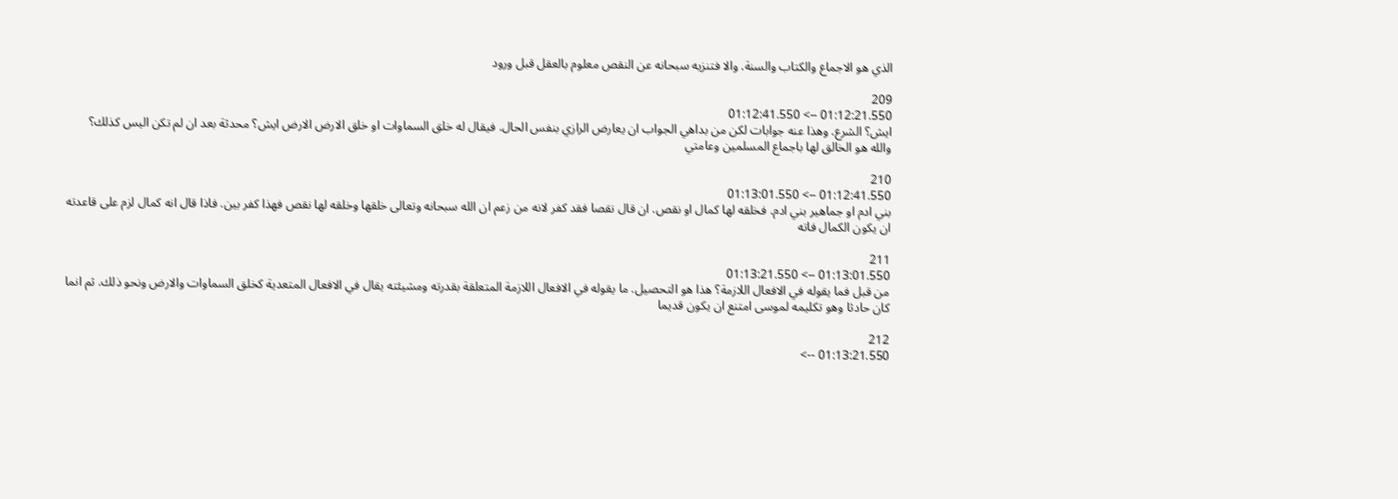الذي هو الاجماع والكتاب والسنة. والا فتنزيه سبحانه عن النقص معلوم بالعقل قبل ورود

209
01:12:21.550 --> 01:12:41.550
ايش؟ الشرع. وهذا عنه جوابات لكن من بداهي الجواب ان يعارض الرازي بنفس الحال. فيقال له خلق السماوات او خلق الارض الارض ايش؟ محدثة بعد ان لم تكن اليس كذلك؟ والله هو الخالق لها باجماع المسلمين وعامتي

210
01:12:41.550 --> 01:13:01.550
بني ادم او جماهير بني ادم. فخلقه لها كمال او نقص. ان قال نقصا فقد كفر لانه من زعم ان الله سبحانه وتعالى خلقها وخلقه لها نقص فهذا كفر بين. فاذا قال انه كمال لزم على قاعدته ان يكون الكمال فاته

211
01:13:01.550 --> 01:13:21.550
من قبل فما يقوله في الافعال اللازمة؟ هذا هو التحصيل. ما يقوله في الافعال اللازمة المتعلقة بقدرته ومشيئته يقال في الافعال المتعدية كخلق السماوات والارض ونحو ذلك. ثم انما كان حادثا وهو تكليمه لموسى امتنع ان يكون قديما

212
01:13:21.550 -->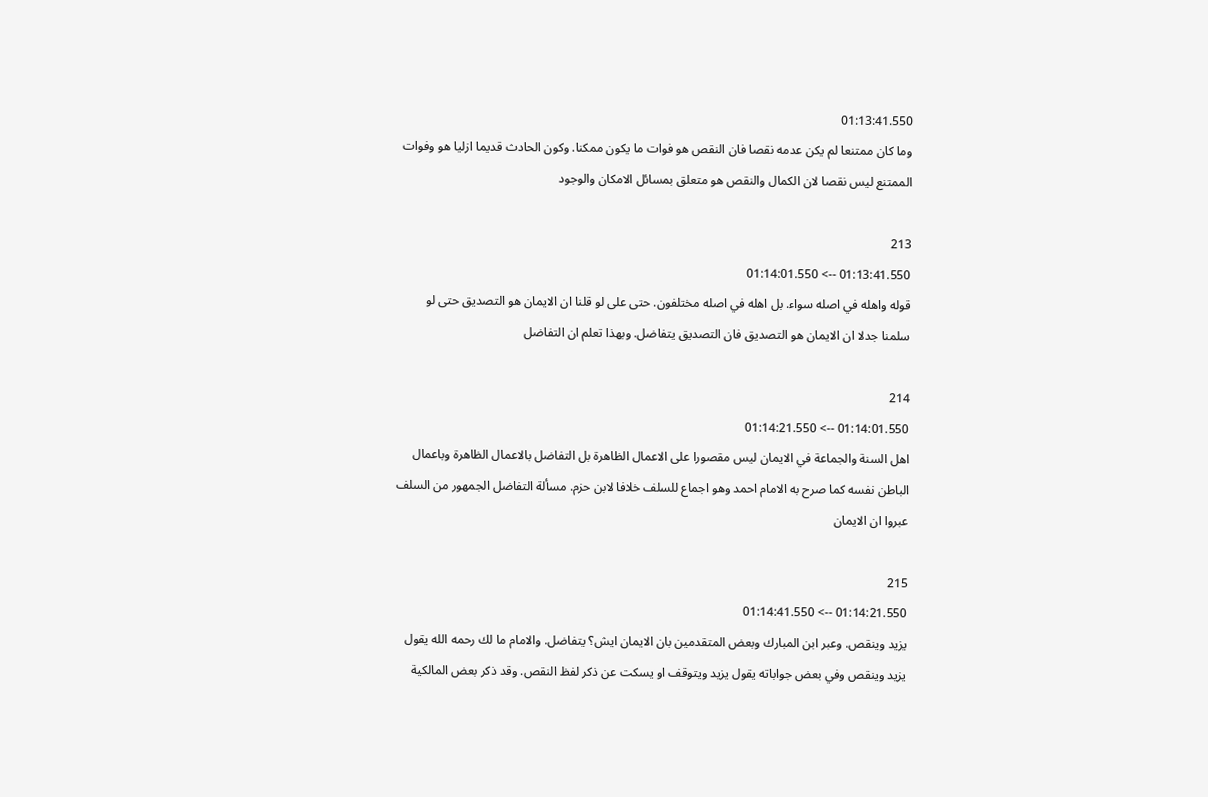01:13:41.550
وما كان ممتنعا لم يكن عدمه نقصا فان النقص هو فوات ما يكون ممكنا. وكون الحادث قديما ازليا هو وفوات الممتنع ليس نقصا لان الكمال والنقص هو متعلق بمسائل الامكان والوجود

213
01:13:41.550 --> 01:14:01.550
قوله واهله في اصله سواء. بل اهله في اصله مختلفون. حتى على لو قلنا ان الايمان هو التصديق حتى لو سلمنا جدلا ان الايمان هو التصديق فان التصديق يتفاضل. وبهذا تعلم ان التفاضل

214
01:14:01.550 --> 01:14:21.550
اهل السنة والجماعة في الايمان ليس مقصورا على الاعمال الظاهرة بل التفاضل بالاعمال الظاهرة وباعمال الباطن نفسه كما صرح به الامام احمد وهو اجماع للسلف خلافا لابن حزم. مسألة التفاضل الجمهور من السلف عبروا ان الايمان

215
01:14:21.550 --> 01:14:41.550
يزيد وينقص. وعبر ابن المبارك وبعض المتقدمين بان الايمان ايش؟ يتفاضل. والامام ما لك رحمه الله يقول يزيد وينقص وفي بعض جواباته يقول يزيد ويتوقف او يسكت عن ذكر لفظ النقص. وقد ذكر بعض المالكية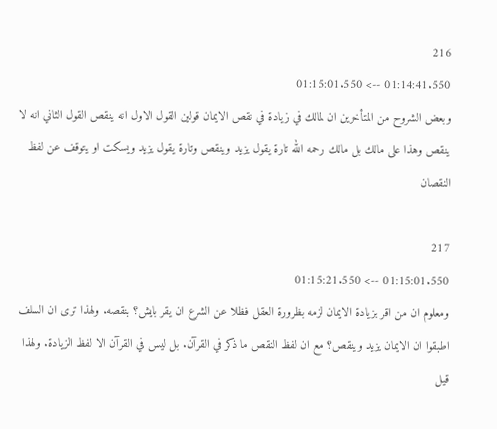216
01:14:41.550 --> 01:15:01.550
وبعض الشروح من المتأخرين ان لمالك في زيادة في نقص الايمان قولين القول الاول انه ينقص القول الثاني انه لا ينقص وهذا على مالك بل مالك رحمه الله تارة يقول يزيد وينقص وتارة يقول يزيد ويسكت او يتوقف عن لفظ النقصان

217
01:15:01.550 --> 01:15:21.550
ومعلوم ان من اقر بزيادة الايمان لزمه بظرورة العقل فظلا عن الشرع ان يقر بايش؟ بنقصه. ولهذا ترى ان السلف اطبقوا ان الايمان يزيد وينقص؟ مع ان لفظ النقص ما ذكر في القرآن. بل ليس في القرآن الا لفظ الزيادة. ولهذا قيل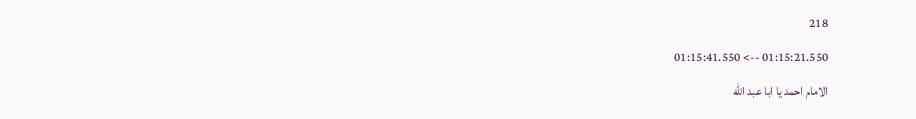218
01:15:21.550 --> 01:15:41.550
الامام احمد يا ابا عبد الله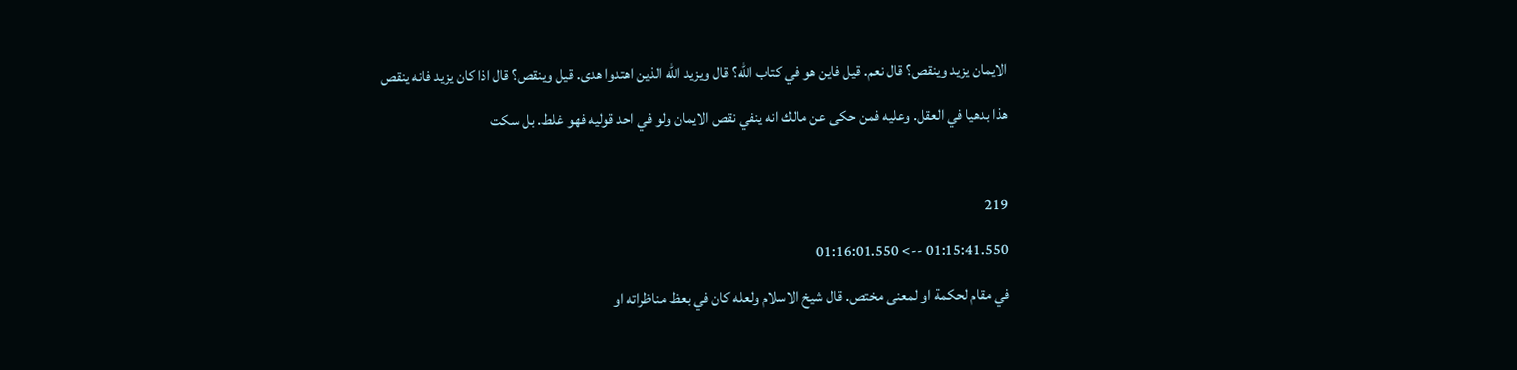الايمان يزيد وينقص؟ قال نعم. قيل فاين هو في كتاب الله؟ قال ويزيد الله الذين اهتدوا هدى. قيل وينقص؟ قال اذا كان يزيد فانه ينقص هذا بدهيا في العقل. وعليه فمن حكى عن مالك انه ينفي نقص الايمان ولو في احد قوليه فهو غلط. بل سكت

219
01:15:41.550 --> 01:16:01.550
في مقام لحكمة او لمعنى مختص. قال شيخ الاسلام ولعله كان في بعظ مناظراته او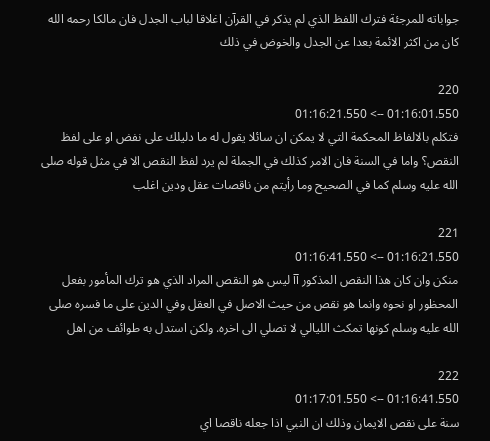جواباته للمرجئة فترك اللفظ الذي لم يذكر في القرآن اغلاقا لباب الجدل فان مالكا رحمه الله كان من اكثر الائمة بعدا عن الجدل والخوض في ذلك

220
01:16:01.550 --> 01:16:21.550
فتكلم بالالفاظ المحكمة التي لا يمكن ان سائلا يقول له ما دليلك على نفض او على لفظ النقص؟ واما في السنة فان الامر كذلك في الجملة لم يرد لفظ النقص الا في مثل قوله صلى الله عليه وسلم كما في الصحيح وما رأيتم من ناقصات عقل ودين اغلب

221
01:16:21.550 --> 01:16:41.550
منكن وان كان هذا النقص المذكور آآ ليس هو النقص المراد الذي هو ترك المأمور بفعل المحظور او نحوه وانما هو نقص من حيث الاصل في العقل وفي الدين على ما فسره صلى الله عليه وسلم كونها تمكث الليالي لا تصلي الى اخره. ولكن استدل به طوائف من اهل

222
01:16:41.550 --> 01:17:01.550
سنة على نقص الايمان وذلك ان النبي اذا جعله ناقصا اي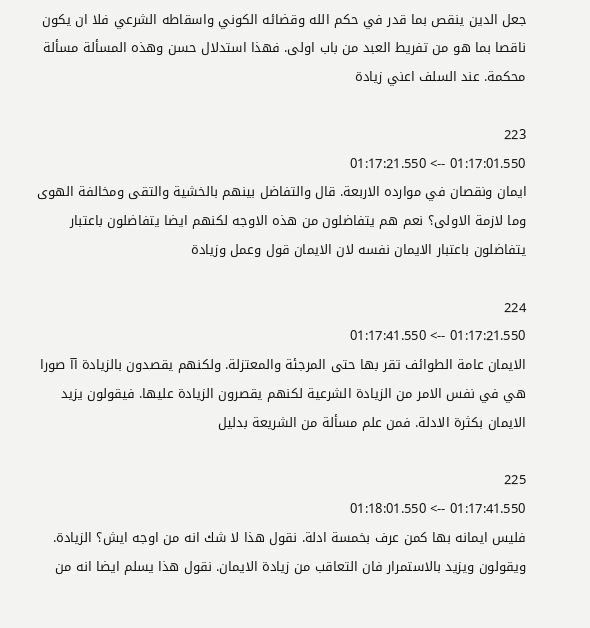جعل الدين ينقص بما قدر في حكم الله وقضائه الكوني واسقاطه الشرعي فلا ان يكون ناقصا بما هو من تفريط العبد من باب اولى. فهذا استدلال حسن وهذه المسألة مسألة محكمة. عند السلف اعني زيادة

223
01:17:01.550 --> 01:17:21.550
ايمان ونقصان في موارده الاربعة. قال والتفاضل بينهم بالخشية والتقى ومخالفة الهوى وما لازمة الاولى؟ نعم هم يتفاضلون من هذه الاوجه لكنهم ايضا يتفاضلون باعتبار يتفاضلون باعتبار الايمان نفسه لان الايمان قول وعمل وزيادة

224
01:17:21.550 --> 01:17:41.550
الايمان عامة الطوائف تقر بها حتى المرجئة والمعتزلة. ولكنهم يقصدون بالزيادة آآ صورا هي في نفس الامر من الزيادة الشرعية لكنهم يقصرون الزيادة عليها. فيقولون يزيد الايمان بكثرة الادلة. فمن علم مسألة من الشريعة بدليل

225
01:17:41.550 --> 01:18:01.550
فليس ايمانه بها كمن عرف بخمسة ادلة. نقول هذا لا شك انه من اوجه ايش؟ الزيادة. ويقولون ويزيد بالاستمرار فان التعاقب من زيادة الايمان. نقول هذا يسلم ايضا انه من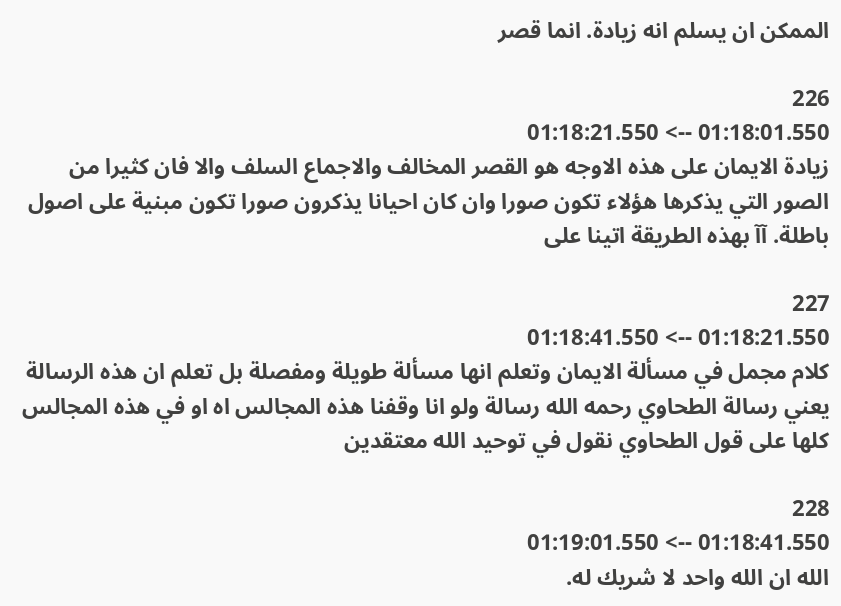الممكن ان يسلم انه زيادة. انما قصر

226
01:18:01.550 --> 01:18:21.550
زيادة الايمان على هذه الاوجه هو القصر المخالف والاجماع السلف والا فان كثيرا من الصور التي يذكرها هؤلاء تكون صورا وان كان احيانا يذكرون صورا تكون مبنية على اصول باطلة. آآ بهذه الطريقة اتينا على

227
01:18:21.550 --> 01:18:41.550
كلام مجمل في مسألة الايمان وتعلم انها مسألة طويلة ومفصلة بل تعلم ان هذه الرسالة يعني رسالة الطحاوي رحمه الله رسالة ولو انا وقفنا هذه المجالس اه او في هذه المجالس كلها على قول الطحاوي نقول في توحيد الله معتقدين

228
01:18:41.550 --> 01:19:01.550
الله ان الله واحد لا شريك له.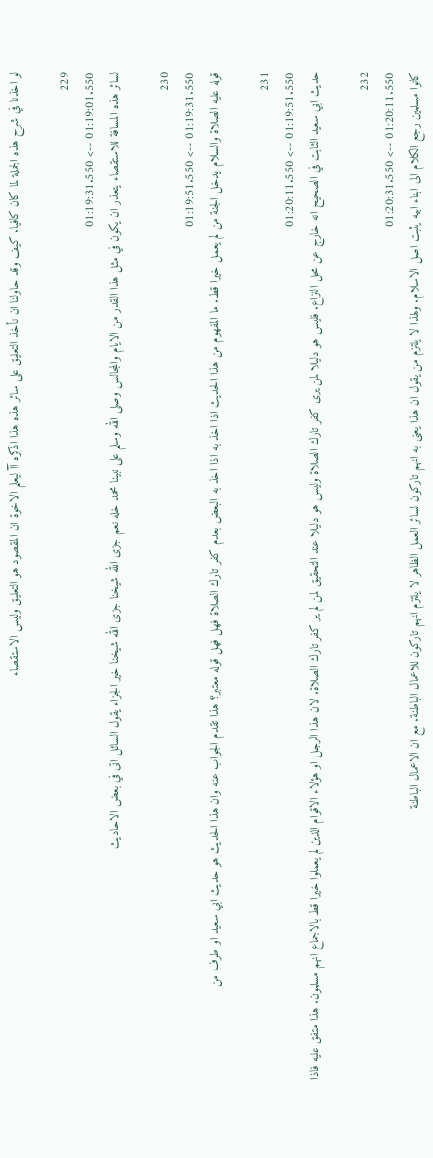لو اخذنا في شرح هذه الجملة لما كان كافيا. كيف وقد حاولنا ان نأخذ التعليق على سائر هذه هذا اذكره آآ ليعلم الاخوة ان المقصود هو التعليق وليس الاستقصاء

229
01:19:01.550 --> 01:19:31.550
لسائر هذه المسافة للاستقصاء يتعذر ان يكون في مثل هذا القدر من الايام والمجالس وصلى الله وسلم على نبينا محمد خله نعم جزى الله شيخنا جزى الله شيخنا خير الجزاء يقول السائل اتى في بعض الاحاديث

230
01:19:31.550 --> 01:19:51.550
قوله عليه الصلاة والسلام يدخل الجنة من لم يعمل خيرا قط. ما المفهوم من هذا الحديث اذا اخذ به اذا اخذ به البعض بعدم كفر تارك الصلاة فهل فهل قوله معتبر؟ هذا تقدم الجواب عنه وان هذا الحديث هو حديث ابي سعيد او طرف من

231
01:19:51.550 --> 01:20:11.550
حديث ابي سعيد الثابت في الصحيح انه خارج عن محل النزاع. فليس هو دليلا لمن يرى كفر تارك الصلاة وليس هو دليلا عند التحقيق لمن لم ير كفر تارك الصلاة. لان هذا الرجل او هؤلاء الاقوام الذين لم يعملوا خيرا قط بالاجماع انهم مسلمون. هذا متفق عليه فاذا

232
01:20:11.550 --> 01:20:31.550
كانوا مسلمين رجع الكلام الى ابناء ابيه يثبت اصل الاسلام. ولهذا لا يلتزم من يقول ان هذا يعنى به انهم تاركون لسائر العمل الظاهر لا يلتزم انهم تاركون للاعمال الباطنة. مع ان الاعمال الباطنة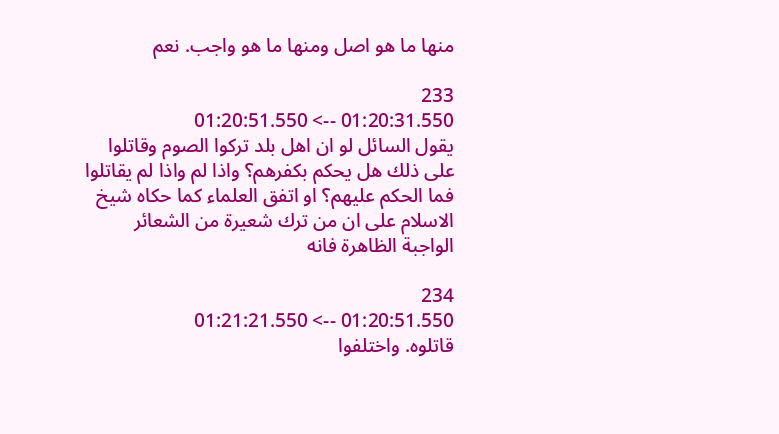منها ما هو اصل ومنها ما هو واجب. نعم

233
01:20:31.550 --> 01:20:51.550
يقول السائل لو ان اهل بلد تركوا الصوم وقاتلوا على ذلك هل يحكم بكفرهم؟ واذا لم واذا لم يقاتلوا فما الحكم عليهم؟ او اتفق العلماء كما حكاه شيخ الاسلام على ان من ترك شعيرة من الشعائر الواجبة الظاهرة فانه

234
01:20:51.550 --> 01:21:21.550
قاتلوه. واختلفوا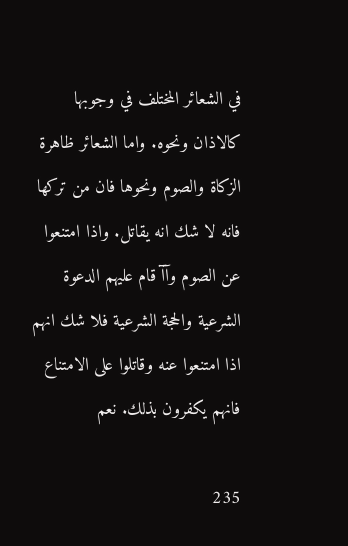في الشعائر المختلف في وجوبها كالاذان ونحوه. واما الشعائر ظاهرة الزكاة والصوم ونحوها فان من تركها فانه لا شك انه يقاتل. واذا امتنعوا عن الصوم وآآ قام عليهم الدعوة الشرعية والحجة الشرعية فلا شك انهم اذا امتنعوا عنه وقاتلوا على الامتناع فانهم يكفرون بذلك. نعم

235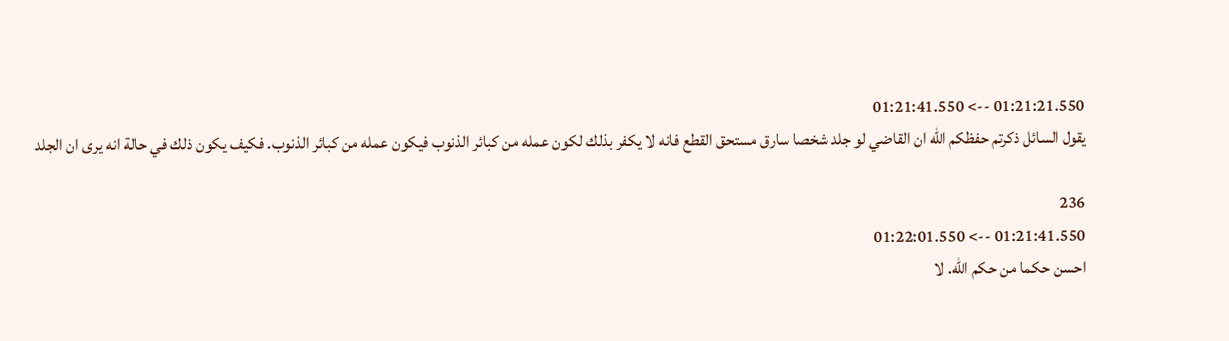01:21:21.550 --> 01:21:41.550
يقول السائل ذكرتم حفظكم الله ان القاضي لو جلد شخصا سارق مستحق القطع فانه لا يكفر بذلك لكون عمله من كبائر الذنوب فيكون عمله من كبائر الذنوب. فكيف يكون ذلك في حالة انه يرى ان الجلد

236
01:21:41.550 --> 01:22:01.550
احسن حكما من حكم الله. لا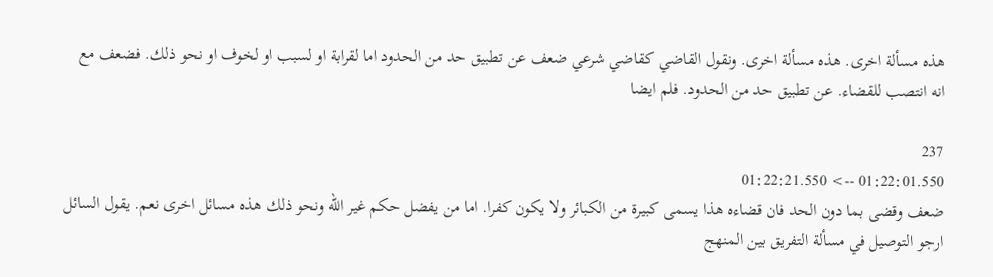هذه مسألة اخرى. هذه مسألة اخرى. ونقول القاضي كقاضي شرعي ضعف عن تطبيق حد من الحدود اما لقرابة او لسبب او لخوف او نحو ذلك. فضعف مع انه انتصب للقضاء. عن تطبيق حد من الحدود. فلم ايضا

237
01:22:01.550 --> 01:22:21.550
ضعف وقضى بما دون الحد فان قضاءه هذا يسمى كبيرة من الكبائر ولا يكون كفرا. اما من يفضل حكم غير الله ونحو ذلك هذه مسائل اخرى نعم. يقول السائل ارجو التوصيل في مسألة التفريق بين المنهج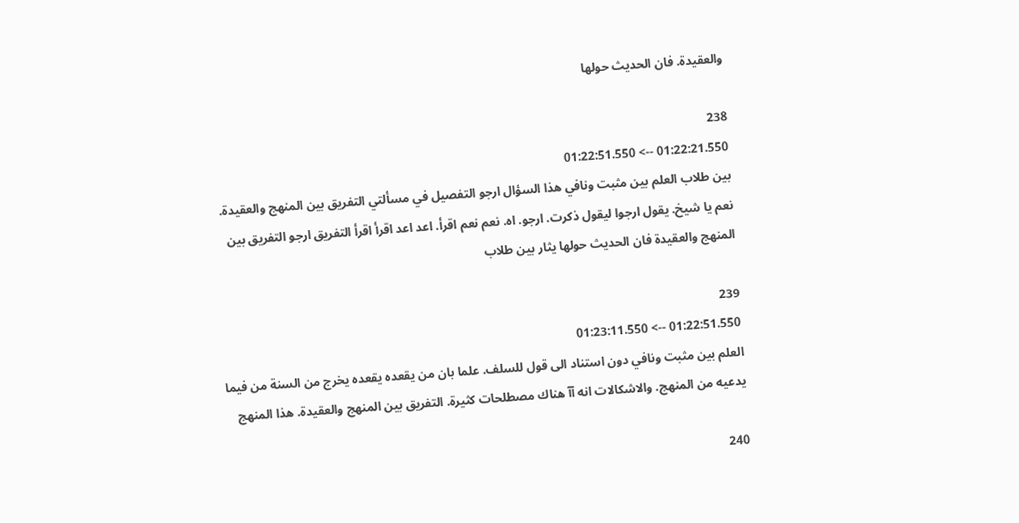والعقيدة. فان الحديث حولها

238
01:22:21.550 --> 01:22:51.550
بين طلاب العلم بين مثبت ونافي هذا السؤال ارجو التفصيل في مسألتي التفريق بين المنهج والعقيدة. نعم يا شيخ. يقول ارجوا ليقول ذكرت. ارجو. اه. نعم نعم اقرأ. اعد اعد اقرأ اقرأ التفريق ارجو التفريق بين المنهج والعقيدة فان الحديث حولها يثار بين طلاب

239
01:22:51.550 --> 01:23:11.550
العلم بين مثبت ونافي دون استناد الى قول للسلف. علما بان من يقعده يقعده يخرج من السنة من فيما يدعيه من المنهج. والاشكالات انه آآ هناك مصطلحات كثيرة. التفريق بين المنهج والعقيدة. هذا المنهج

240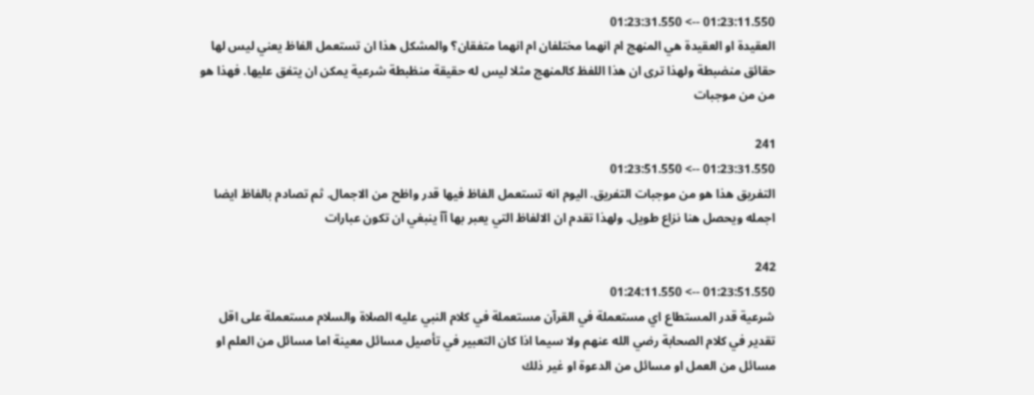01:23:11.550 --> 01:23:31.550
العقيدة او العقيدة هي المنهج ام انهما مختلفان ام انهما متفقان؟ والمشكل هذا ان تستعمل الفاظ يعني ليس لها حقائق منضبطة ولهذا ترى ان هذا اللفظ كالمنهج مثلا ليس له حقيقة منظبطة شرعية يمكن ان يتفق عليها. فهذا هو من من موجبات

241
01:23:31.550 --> 01:23:51.550
التفريق هذا هو من موجبات التفريق. اليوم انه تستعمل الفاظ فيها قدر واظح من الاجمال. ثم تصادم بالفاظ ايضا اجمله ويحصل هنا نزاع طويل. ولهذا تقدم ان الالفاظ التي يعبر بها آآ ينبغي ان تكون عبارات

242
01:23:51.550 --> 01:24:11.550
شرعية قدر المستطاع اي مستعملة في القرآن مستعملة في كلام النبي عليه الصلاة والسلام مستعملة على اقل تقدير في كلام الصحابة رضي الله عنهم ولا سيما اذا كان التعبير في تأصيل مسائل معينة اما مسائل من العلم او مسائل من العمل او مسائل من الدعوة او غير ذلك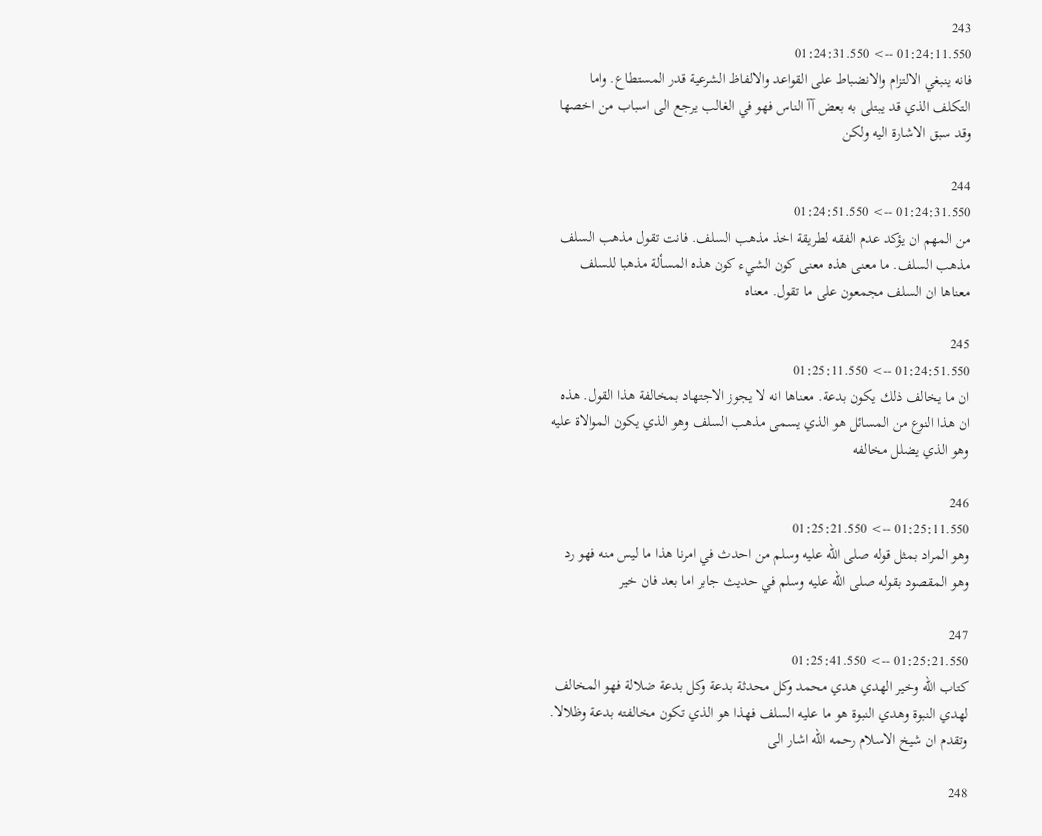243
01:24:11.550 --> 01:24:31.550
فانه ينبغي الالتزام والانضباط على القواعد والالفاظ الشرعية قدر المستطاع. واما التكلف الذي قد يبتلى به بعض آآ الناس فهو في الغالب يرجع الى اسباب من اخصها وقد سبق الاشارة اليه ولكن

244
01:24:31.550 --> 01:24:51.550
من المهم ان يؤكد عدم الفقه لطريقة اخذ مذهب السلف. فانت تقول مذهب السلف مذهب السلف. ما معنى هذه معنى كون الشيء كون هذه المسألة مذهبا للسلف معناها ان السلف مجمعون على ما تقول. معناه

245
01:24:51.550 --> 01:25:11.550
ان ما يخالف ذلك يكون بدعة. معناها انه لا يجوز الاجتهاد بمخالفة هذا القول. هذه ان هذا النوع من المسائل هو الذي يسمى مذهب السلف وهو الذي يكون الموالاة عليه وهو الذي يضلل مخالفه

246
01:25:11.550 --> 01:25:21.550
وهو المراد بمثل قوله صلى الله عليه وسلم من احدث في امرنا هذا ما ليس منه فهو رد وهو المقصود بقوله صلى الله عليه وسلم في حديث جابر اما بعد فان خير

247
01:25:21.550 --> 01:25:41.550
كتاب الله وخير الهدي هدي محمد وكل محدثة بدعة وكل بدعة ضلالة فهو المخالف لهدي النبوة وهدي النبوة هو ما عليه السلف فهذا هو الذي تكون مخالفته بدعة وظلالا. وتقدم ان شيخ الاسلام رحمه الله اشار الى

248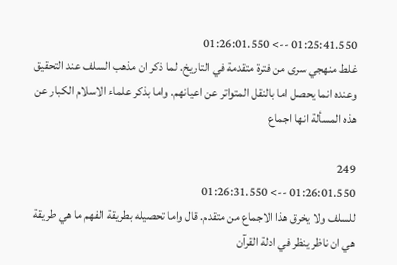01:25:41.550 --> 01:26:01.550
غلط منهجي سرى من فترة متقدمة في التاريخ. لما ذكر ان مذهب السلف عند التحقيق وعنده انما يحصل اما بالنقل المتواتر عن اعيانهم. واما بذكر علماء الاسلام الكبار عن هذه المسألة انها اجماع

249
01:26:01.550 --> 01:26:31.550
للسلف ولا يخرق هذا الاجماع من متقدم. قال واما تحصيله بطريقة الفهم ما هي طريقة هي ان ناظر ينظر في ادلة القرآن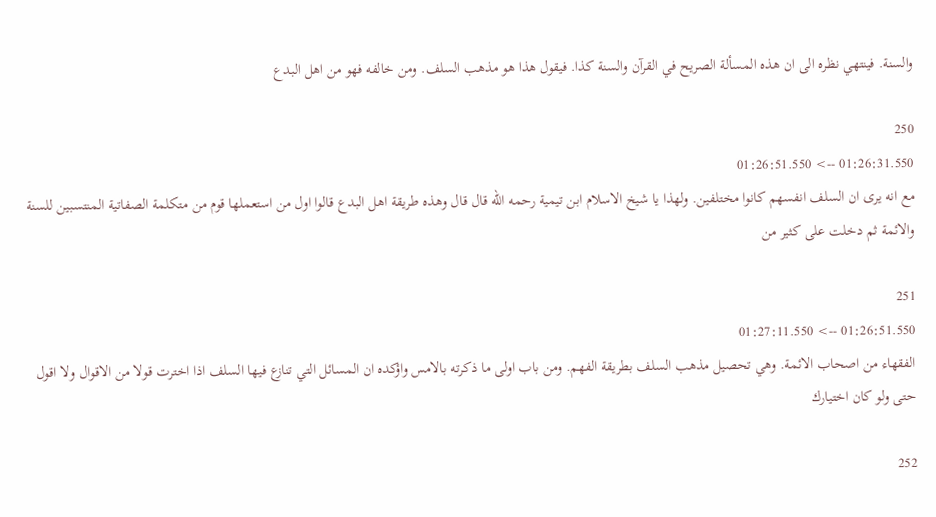والسنة. فينتهي نظره الى ان هذه المسألة الصريح في القرآن والسنة كذا. فيقول هذا هو مذهب السلف. ومن خالفه فهو من اهل البدع

250
01:26:31.550 --> 01:26:51.550
مع انه يرى ان السلف انفسهم كانوا مختلفين. ولهذا يا شيخ الاسلام ابن تيمية رحمه الله قال قال وهذه طريقة اهل البدع قالوا اول من استعملها قوم من متكلمة الصفاتية المنتسبين للسنة والائمة ثم دخلت على كثير من

251
01:26:51.550 --> 01:27:11.550
الفقهاء من اصحاب الائمة. وهي تحصيل مذهب السلف بطريقة الفهم. ومن باب اولى ما ذكرته بالامس واؤكده ان المسائل التي تنازع فيها السلف اذا اخترت قولا من الاقوال ولا اقول حتى ولو كان اختيارك

252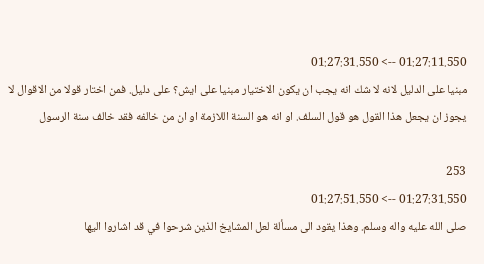01:27:11.550 --> 01:27:31.550
مبنيا على الدليل لانه لا شك انه يجب ان يكون الاختيار مبنيا على ايش؟ على دليل. فمن اختار قولا من الاقوال لا يجوز ان يجعل هذا القول هو قول السلف. او انه هو السنة اللازمة او ان من خالفه فقد خالف سنة الرسول

253
01:27:31.550 --> 01:27:51.550
صلى الله عليه واله وسلم. وهذا يقود الى مسألة لعل المشايخ الذين شرحوا في قد اشاروا اليها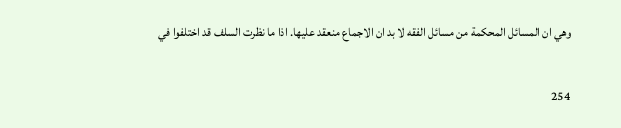وهي ان المسائل المحكمة من مسائل الفقه لا بد ان الاجماع منعقد عليها. اذا ما نظرت السلف قد اختلفوا في

254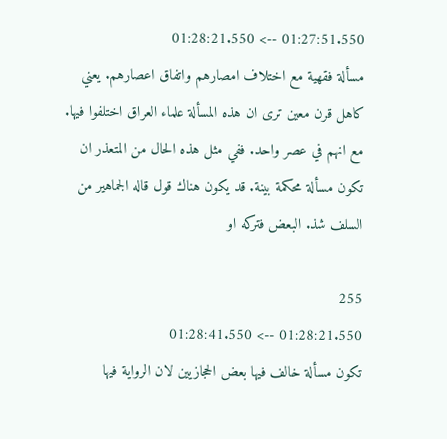01:27:51.550 --> 01:28:21.550
مسألة فقهية مع اختلاف امصارهم واتفاق اعصارهم. يعني كاهل قرن معين ترى ان هذه المسألة علماء العراق اختلفوا فيها. مع انهم في عصر واحد. ففي مثل هذه الحال من المتعذر ان تكون مسألة محكمة بينة. قد يكون هناك قول قاله الجماهير من السلف شذ. البعض فتركه او

255
01:28:21.550 --> 01:28:41.550
تكون مسألة خالف فيها بعض الحجازيين لان الرواية فيها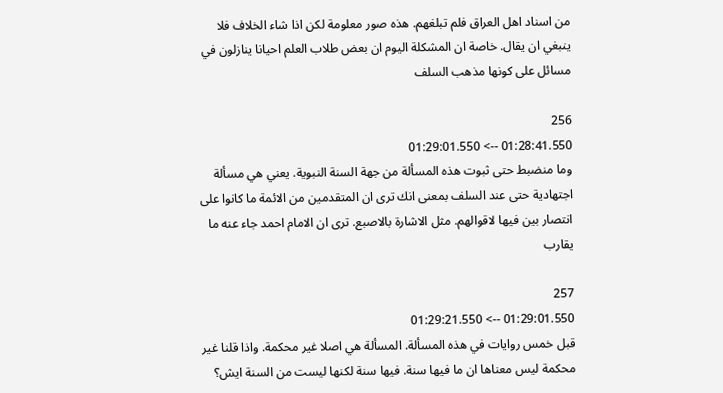من اسناد اهل العراق فلم تبلغهم. هذه صور معلومة لكن اذا شاء الخلاف فلا ينبغي ان يقال. خاصة ان المشكلة اليوم ان بعض طلاب العلم احيانا ينازلون في مسائل على كونها مذهب السلف

256
01:28:41.550 --> 01:29:01.550
وما منضبط حتى ثبوت هذه المسألة من جهة السنة النبوية. يعني هي مسألة اجتهادية حتى عند السلف بمعنى انك ترى ان المتقدمين من الائمة ما كانوا على انتصار بين فيها لاقوالهم. مثل الاشارة بالاصبع. ترى ان الامام احمد جاء عنه ما يقارب

257
01:29:01.550 --> 01:29:21.550
قبل خمس روايات في هذه المسألة. المسألة هي اصلا غير محكمة. واذا قلنا غير محكمة ليس معناها ان ما فيها سنة. فيها سنة لكنها ليست من السنة ايش؟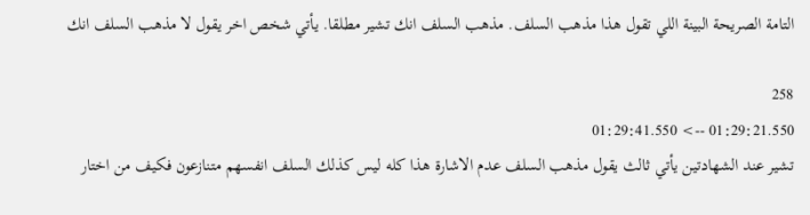التامة الصريحة البينة اللي تقول هذا مذهب السلف. مذهب السلف انك تشير مطلقا. يأتي شخص اخر يقول لا مذهب السلف انك

258
01:29:21.550 --> 01:29:41.550
تشير عند الشهادتين يأتي ثالث يقول مذهب السلف عدم الاشارة هذا كله ليس كذلك السلف انفسهم متنازعون فكيف من اختار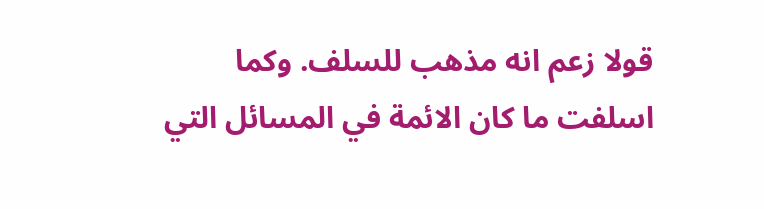قولا زعم انه مذهب للسلف. وكما اسلفت ما كان الائمة في المسائل التي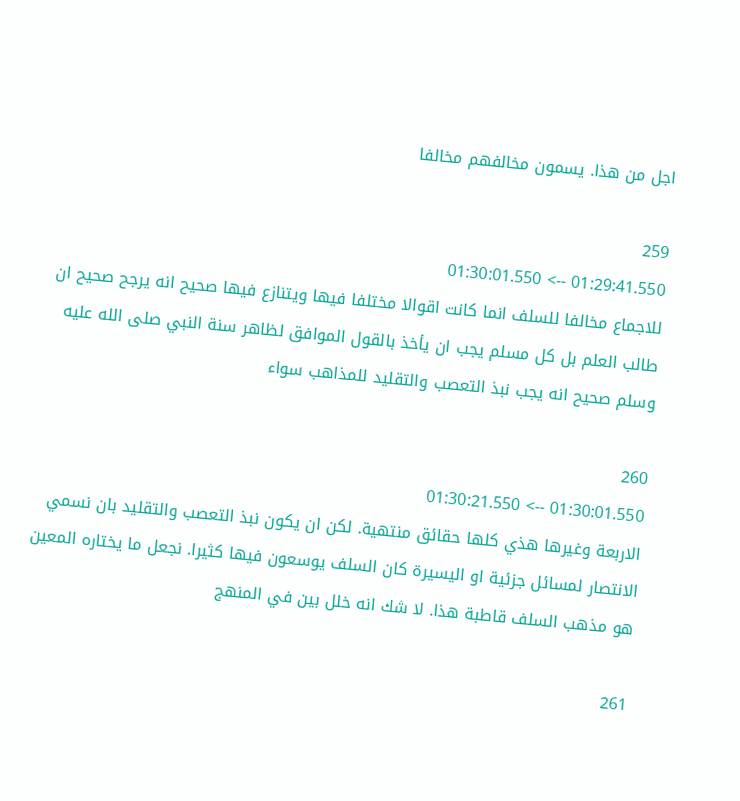اجل من هذا. يسمون مخالفهم مخالفا

259
01:29:41.550 --> 01:30:01.550
للاجماع مخالفا للسلف انما كانت اقوالا مختلفا فيها ويتنازع فيها صحيح انه يرجح صحيح ان طالب العلم بل كل مسلم يجب ان يأخذ بالقول الموافق لظاهر سنة النبي صلى الله عليه وسلم صحيح انه يجب نبذ التعصب والتقليد للمذاهب سواء

260
01:30:01.550 --> 01:30:21.550
الاربعة وغيرها هذي كلها حقائق منتهية. لكن ان يكون نبذ التعصب والتقليد بان نسمي الانتصار لمسائل جزئية او اليسيرة كان السلف يوسعون فيها كثيرا. نجعل ما يختاره المعين هو مذهب السلف قاطبة هذا. لا شك انه خلل بين في المنهج

261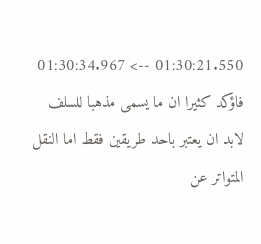01:30:21.550 --> 01:30:34.967
فاؤكد كثيرا ان ما يسمى مذهبا للسلف لابد ان يعتبر باحد طريقين فقط اما النقل المتواتر عن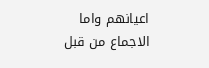اعيانهم واما الاجماع من قبل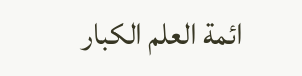ائمة العلم الكبار